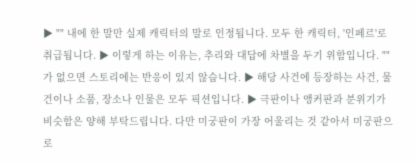▶ "" 내에 한 말만 실제 캐릭터의 말로 인정됩니다. 모두 한 캐릭터, '인페르'로 취급됩니다. ▶ 이렇게 하는 이유는, 추리와 대답에 차별을 두기 위함입니다. ""가 없으면 스토리에는 반응이 있지 않습니다. ▶ 해당 사건에 등장하는 사건, 물건이나 소품, 장소나 인물은 모두 픽션입니다. ▶ 극판이나 앵커판과 분위기가 비슷함은 양해 부탁드립니다. 다만 미궁판이 가장 어울리는 것 같아서 미궁판으로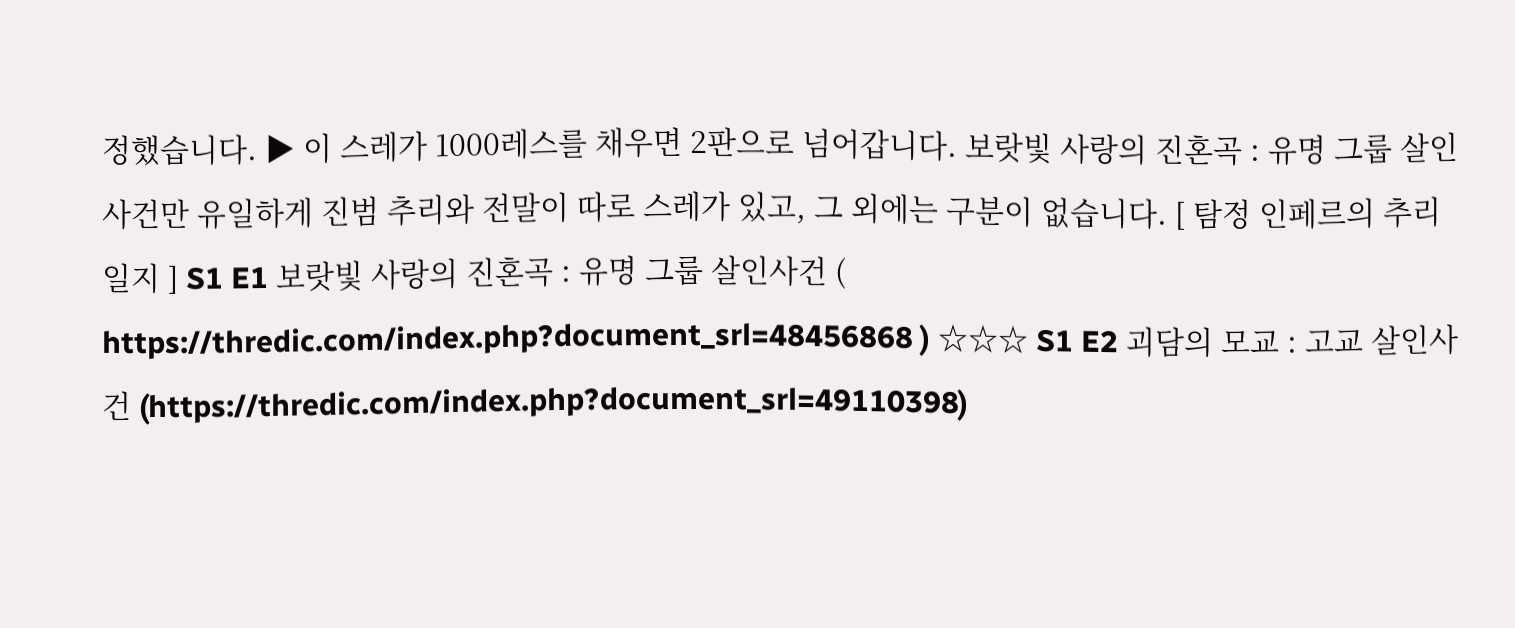정했습니다. ▶ 이 스레가 1000레스를 채우면 2판으로 넘어갑니다. 보랏빛 사랑의 진혼곡 : 유명 그룹 살인사건만 유일하게 진범 추리와 전말이 따로 스레가 있고, 그 외에는 구분이 없습니다. [ 탐정 인페르의 추리일지 ] S1 E1 보랏빛 사랑의 진혼곡 : 유명 그룹 살인사건 ( https://thredic.com/index.php?document_srl=48456868 ) ☆☆☆ S1 E2 괴담의 모교 : 고교 살인사건 (https://thredic.com/index.php?document_srl=49110398)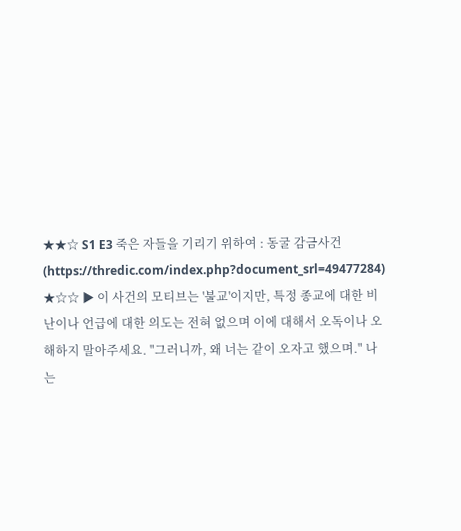★★☆ S1 E3 죽은 자들을 기리기 위하여 : 동굴 감금사건 (https://thredic.com/index.php?document_srl=49477284) ★☆☆ ▶ 이 사건의 모티브는 '불교'이지만, 특정 종교에 대한 비난이나 언급에 대한 의도는 전혀 없으며 이에 대해서 오독이나 오해하지 말아주세요. "그러니까, 왜 너는 같이 오자고 했으며." 나는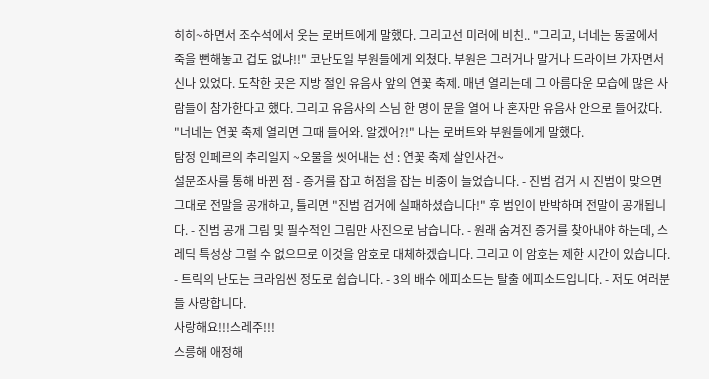히히~하면서 조수석에서 웃는 로버트에게 말했다. 그리고선 미러에 비친.. "그리고, 너네는 동굴에서 죽을 뻔해놓고 겁도 없냐!!" 코난도일 부원들에게 외쳤다. 부원은 그러거나 말거나 드라이브 가자면서 신나 있었다. 도착한 곳은 지방 절인 유음사 앞의 연꽃 축제. 매년 열리는데 그 아름다운 모습에 많은 사람들이 참가한다고 했다. 그리고 유음사의 스님 한 명이 문을 열어 나 혼자만 유음사 안으로 들어갔다. "너네는 연꽃 축제 열리면 그때 들어와. 알겠어?!" 나는 로버트와 부원들에게 말했다.
탐정 인페르의 추리일지 ~오물을 씻어내는 선 : 연꽃 축제 살인사건~
설문조사를 통해 바뀐 점 - 증거를 잡고 허점을 잡는 비중이 늘었습니다. - 진범 검거 시 진범이 맞으면 그대로 전말을 공개하고, 틀리면 "진범 검거에 실패하셨습니다!" 후 범인이 반박하며 전말이 공개됩니다. - 진범 공개 그림 및 필수적인 그림만 사진으로 남습니다. - 원래 숨겨진 증거를 찾아내야 하는데, 스레딕 특성상 그럴 수 없으므로 이것을 암호로 대체하겠습니다. 그리고 이 암호는 제한 시간이 있습니다. - 트릭의 난도는 크라임씬 정도로 쉽습니다. - 3의 배수 에피소드는 탈출 에피소드입니다. - 저도 여러분들 사랑합니다.
사랑해요!!!스레주!!!
스릉해 애정해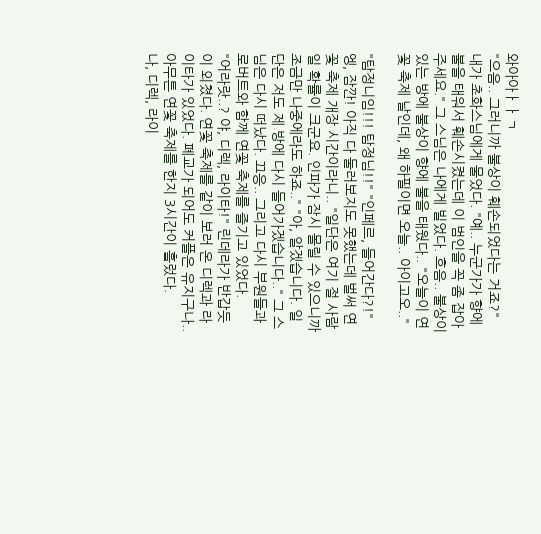와아아ㅏㅏㄱ
"으음.. 그러니까 불상이 훼손되었다는 거죠?" 내가 초화스님에게 물었다. "예.. 누군가가 향에 불을 태워서 훼손시켰는데 이 범인을 꼭 좀 잡아주세요." 그 스님은 나에게 빌었다. 흐음.. 불상이 있는 방에 불상이 향에 불을 태웠다.. "오늘이 연꽃 축제 날인데, 왜 하필이면 오늘.. 아이고오.."

"탐정니임!!! 탐정님!!" "인페르, 들어간다?!" 엥, 잠깐! 아직 다 둘러보지도 못했는데 벌써 연꽃 축제 개장 시간이라니.. "일단은 여기 절 사람일 확률이 크군요. 인파가 잠시 몰릴 수 있으니까 조금만 나중에라도 하죠.." "아, 알겠습니다. 일단은 저도 제 방에 다시 들어가겠습니다.." 그 스님은 다시 떠났다. 끄응.. 그리고 다시 부원들과 로버트와 함께 연꽃 축제를 즐기고 있었다.
"어라랏..? 야, 디렉, 라이타!" 린데라가 반갑듯이 외쳤다. 연꽃 축제를 같이 보러 온 디렉과 라이타가 있었다. 폐교가 되어도 커플은 유지구나.. 아무튼 연꽃 축제를 한지 3시간이 흘렀다.
나, 디렉, 라이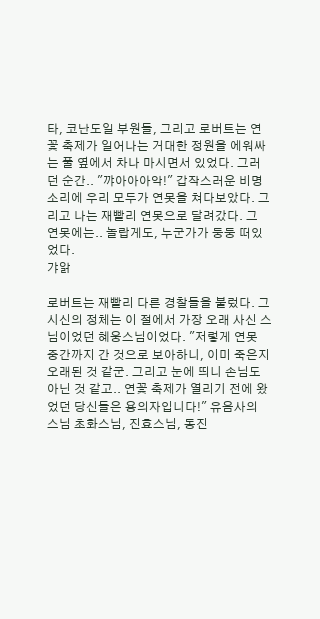타, 코난도일 부원들, 그리고 로버트는 연꽃 축제가 일어나는 거대한 정원을 에워싸는 풀 옆에서 차나 마시면서 있었다. 그러던 순간.. "꺄아아아악!" 갑작스러운 비명소리에 우리 모두가 연못을 쳐다보았다. 그리고 나는 재빨리 연못으로 달려갔다. 그 연못에는.. 놀랍게도, 누군가가 둥둥 떠있었다.
갸앍

로버트는 재빨리 다른 경찰들을 불렀다. 그 시신의 정체는 이 절에서 가장 오래 사신 스님이었던 혜웅스님이었다. "저렇게 연못 중간까지 간 것으로 보아하니, 이미 죽은지 오래된 것 같군. 그리고 눈에 띄니 손님도 아닌 것 같고.. 연꽃 축제가 열리기 전에 왔었던 당신들은 용의자입니다!" 유음사의 스님 초화스님, 진효스님, 동진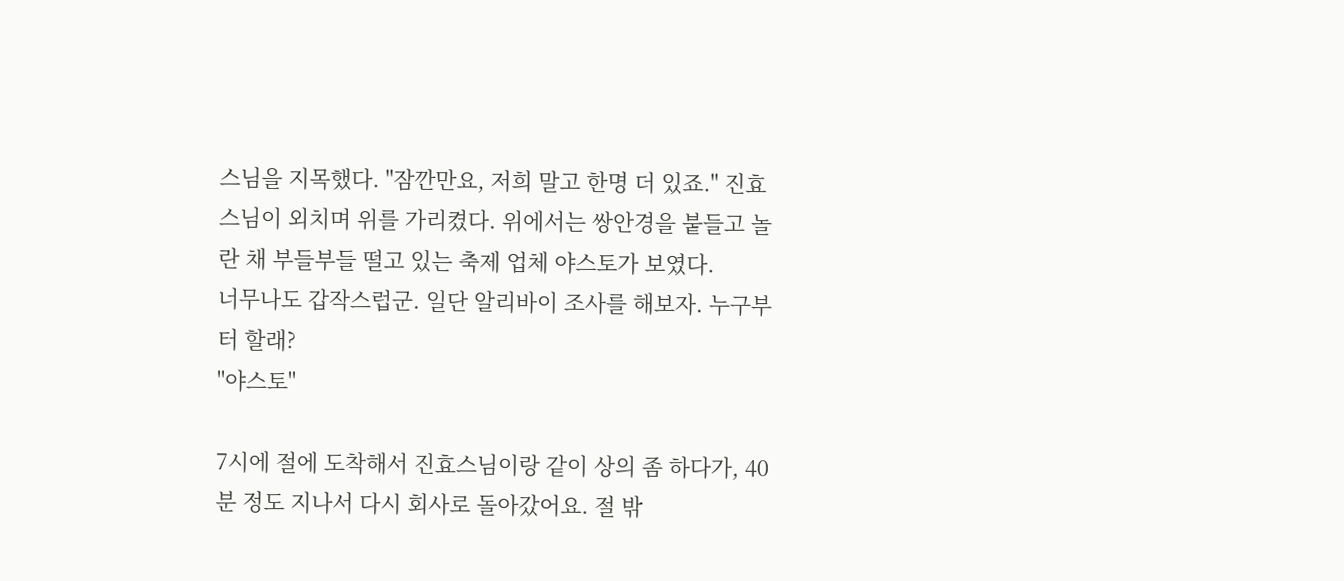스님을 지목했다. "잠깐만요, 저희 말고 한명 더 있죠." 진효스님이 외치며 위를 가리켰다. 위에서는 쌍안경을 붙들고 놀란 채 부들부들 떨고 있는 축제 업체 야스토가 보였다.
너무나도 갑작스럽군. 일단 알리바이 조사를 해보자. 누구부터 할래?
"야스토"

7시에 절에 도착해서 진효스님이랑 같이 상의 좀 하다가, 40분 정도 지나서 다시 회사로 돌아갔어요. 절 밖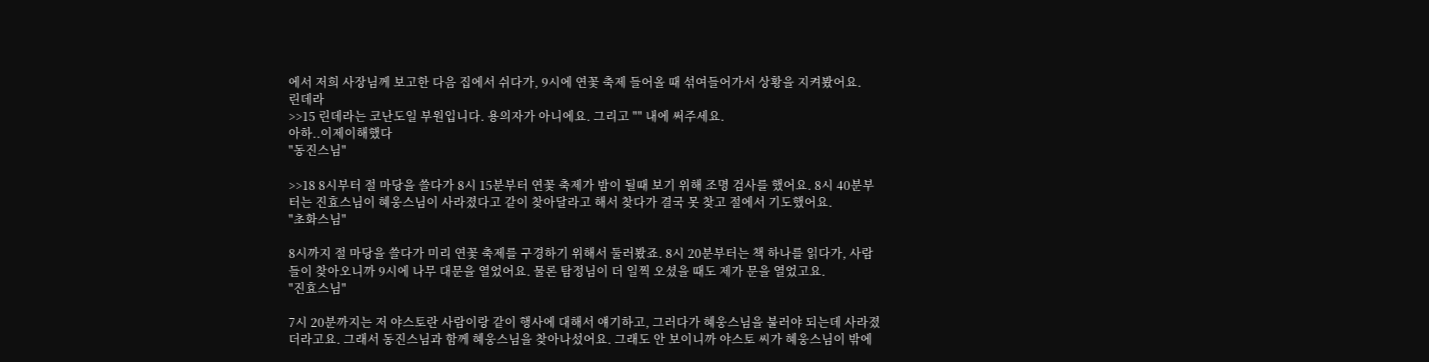에서 저희 사장님께 보고한 다음 집에서 쉬다가, 9시에 연꽃 축제 들어올 때 섞여들어가서 상황을 지켜봤어요.
린데라
>>15 린데라는 코난도일 부원입니다. 용의자가 아니에요. 그리고 "" 내에 써주세요.
아하..이제이해했다
"동진스님"

>>18 8시부터 절 마당을 쓸다가 8시 15분부터 연꽃 축제가 밤이 될때 보기 위해 조명 검사를 했어요. 8시 40분부터는 진효스님이 혜웅스님이 사라졌다고 같이 찾아달라고 해서 찾다가 결국 못 찾고 절에서 기도했어요.
"초화스님"

8시까지 절 마당을 쓸다가 미리 연꽃 축제를 구경하기 위해서 둘러봤죠. 8시 20분부터는 책 하나를 읽다가, 사람들이 찾아오니까 9시에 나무 대문을 열었어요. 물론 탐정님이 더 일찍 오셨을 때도 제가 문을 열었고요.
"진효스님"

7시 20분까지는 저 야스토란 사람이랑 같이 행사에 대해서 얘기하고, 그러다가 혜웅스님을 불러야 되는데 사라졌더라고요. 그래서 동진스님과 함께 혜웅스님을 찾아나섰어요. 그래도 안 보이니까 야스토 씨가 혜웅스님이 밖에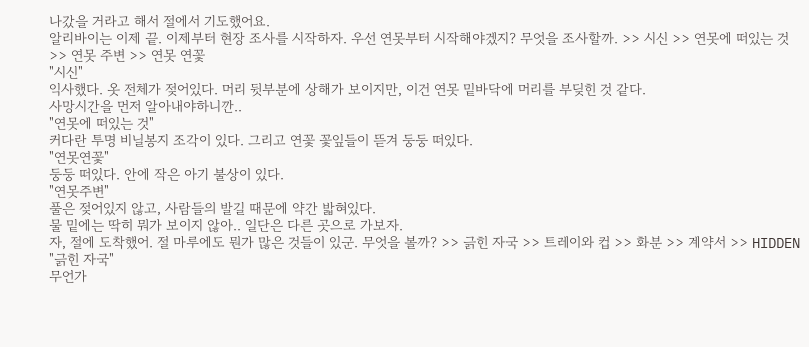나갔을 거라고 해서 절에서 기도했어요.
알리바이는 이제 끝. 이제부터 현장 조사를 시작하자. 우선 연못부터 시작해야겠지? 무엇을 조사할까. >> 시신 >> 연못에 떠있는 것 >> 연못 주변 >> 연못 연꽃
"시신"
익사했다. 옷 전체가 젖어있다. 머리 뒷부분에 상해가 보이지만, 이건 연못 밑바닥에 머리를 부딪힌 것 같다.
사망시간을 먼저 알아내야하니깐..
"연못에 떠있는 것"
커다란 투명 비닐봉지 조각이 있다. 그리고 연꽃 꽃잎들이 뜯겨 둥둥 떠있다.
"연못연꽃"
둥둥 떠있다. 안에 작은 아기 불상이 있다.
"연못주변"
풀은 젖어있지 않고, 사람들의 발길 때문에 약간 밟혀있다.
물 밑에는 딱히 뭐가 보이지 않아.. 일단은 다른 곳으로 가보자.
자, 절에 도착했어. 절 마루에도 뭔가 많은 것들이 있군. 무엇을 볼까? >> 긁힌 자국 >> 트레이와 컵 >> 화분 >> 계약서 >> HIDDEN
"긁힌 자국"
무언가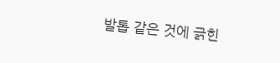발톱 같은 것에 긁힌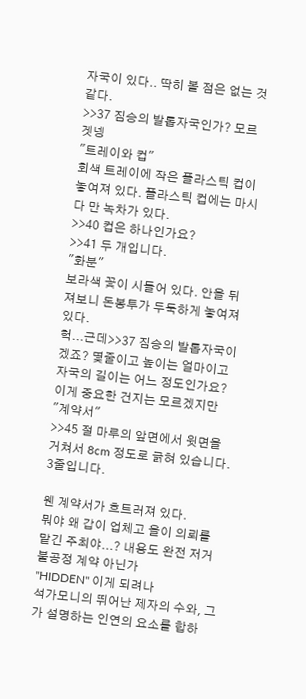자국이 있다.. 딱히 볼 점은 없는 것 같다.
>>37 짐승의 발톱자국인가? 모르겟넹
"트레이와 컵"
회색 트레이에 작은 플라스틱 컵이 놓여져 있다. 플라스틱 컵에는 마시다 만 녹차가 있다.
>>40 컵은 하나인가요?
>>41 두 개입니다.
"화분"
보라색 꽃이 시들어 있다. 안을 뒤져보니 돈봉투가 두둑하게 놓여져 있다.
헉...근데>>37 짐승의 발톱자국이겠죠? 몇줄이고 높이는 얼마이고 자국의 길이는 어느 정도인가요? 이게 중요한 건지는 모르겠지만
"계약서"
>>45 절 마루의 앞면에서 윗면을 거쳐서 8cm 정도로 긁혀 있습니다. 3줄입니다.

웬 계약서가 흐트러져 있다.
뭐야 왜 갑이 업체고 을이 의뢰를 맡긴 주최야...? 내용도 완전 저거 불공정 계약 아닌가
"HIDDEN" 이게 되려나
석가모니의 뛰어난 제자의 수와, 그가 설명하는 인연의 요소를 합하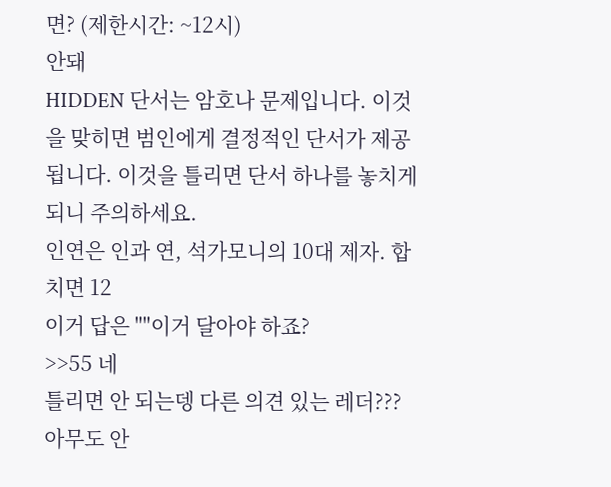면? (제한시간: ~12시)
안돼
HIDDEN 단서는 암호나 문제입니다. 이것을 맞히면 범인에게 결정적인 단서가 제공됩니다. 이것을 틀리면 단서 하나를 놓치게 되니 주의하세요.
인연은 인과 연, 석가모니의 10대 제자. 합치면 12
이거 답은 ""이거 달아야 하죠?
>>55 네
틀리면 안 되는뎅 다른 의견 있는 레더???
아무도 안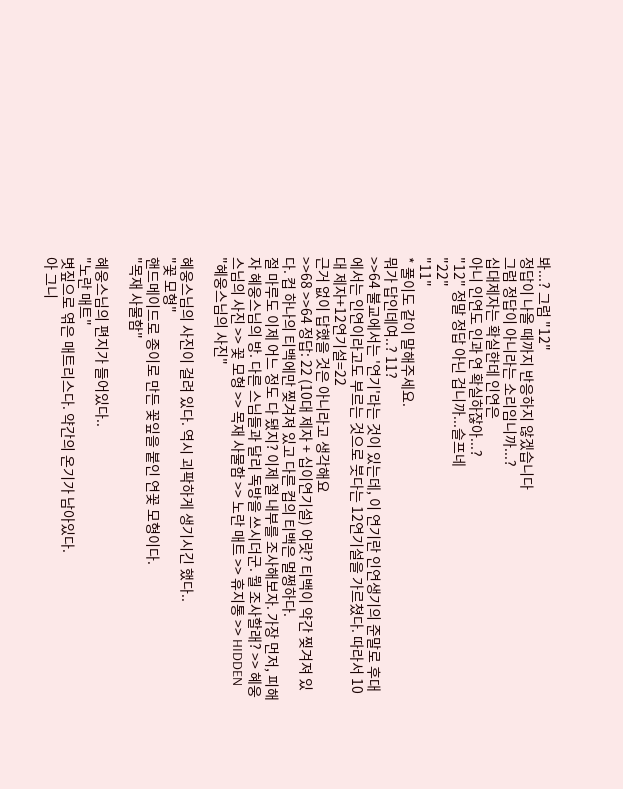봐...? 그럼 "12"
정답이 나올 때까지 반응하지 않겠습니다
그럼 정답이 아니라는 소리임니까...?
십대제자는 확실한데 인연은
아니 인연도 인과 연 확실하잖아...?
"12" 정말 정답 아닌 겁니까...슬프네
"22"
"11"
* 풀이도 같이 말해주세요.
뭐가 답인데여..? 11?
>>64 불교에서는 '연기'라는 것이 있는데, 이 연기란 인연생기의 준말로 후대에서는 인연이라고도 부르는 것으로 붓다는 12연기설을 가르쳤다. 따라서 10대 제자+12연기설=22
근거 없이 답했을 것은 아니라고 생각해요
>>68 >>64 정답: 22 (10대 제자 + 십이연기설) 어랏? 티백이 약간 찢겨져 있다. 컵 하나의 티백에만 찢겨져 있고 다른 컵의 티백은 멀쩡하다.
절 마루도 이제 어느 정도 다 됐지? 이제 절 내부를 조사해보자. 가장 먼저, 피해자 혜웅스님의 방. 다른 스님들과 달리 독방을 쓰시더군. 뭘 조사할래? >> 혜웅스님의 사진 >> 꽃 모형 >> 목재 사물함 >> 노란 매트 >> 휴지통 >> HIDDEN
"혜웅스님의 사진"

혜웅스님의 사진이 걸려 있다. 역시 괴팍하게 생기시긴 했다..
"꽃 모형"
핸드메이드로 종이로 만든 꽃잎을 붙인 연꽃 모형이다.
"목재 사물함"

혜웅스님의 편지가 들어있다..
"노란 매트"
볏짚으로 엮은 매트리스다. 약간의 온기가 남아있다.
아 그니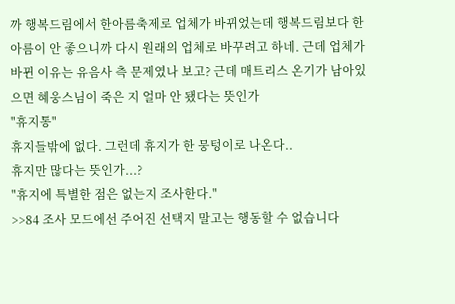까 행복드림에서 한아름축제로 업체가 바뀌었는데 행복드림보다 한아름이 안 좋으니까 다시 원래의 업체로 바꾸려고 하네. 근데 업체가 바뀐 이유는 유음사 측 문제였나 보고? 근데 매트리스 온기가 남아있으면 혜웅스님이 죽은 지 얼마 안 됐다는 뜻인가
"휴지통"
휴지들밖에 없다. 그런데 휴지가 한 뭉텅이로 나온다..
휴지만 많다는 뜻인가...?
"휴지에 특별한 점은 없는지 조사한다."
>>84 조사 모드에선 주어진 선택지 말고는 행동할 수 없습니다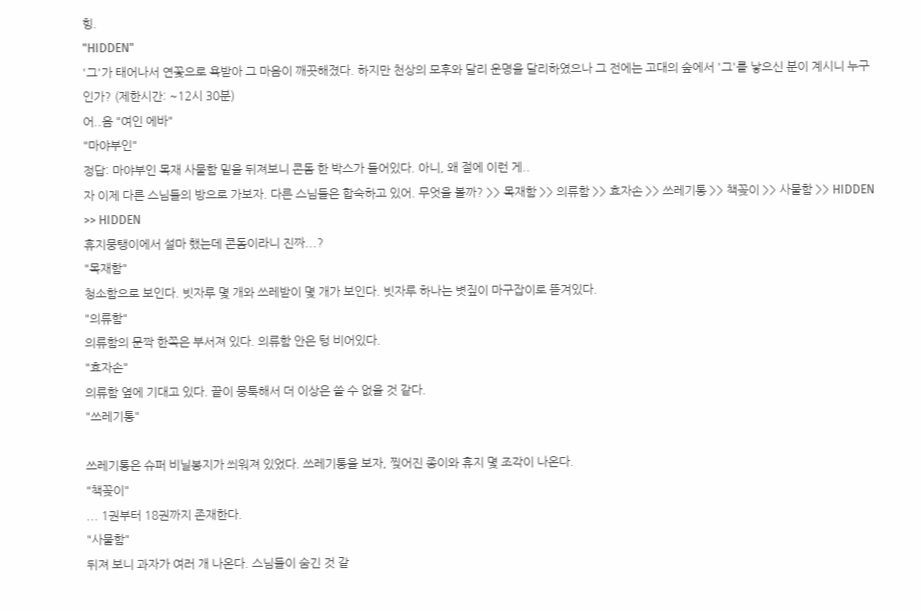힝.
"HIDDEN"
'그'가 태어나서 연꽃으로 욕받아 그 마음이 깨끗해졌다. 하지만 천상의 모후와 달리 운명을 달리하였으나 그 전에는 고대의 숲에서 '그'를 낳으신 분이 계시니 누구인가? (제한시간: ~12시 30분)
어..음 "여인 에바"
"마야부인"
정답: 마야부인 목재 사물함 밑을 뒤져보니 콘돔 한 박스가 들어있다. 아니, 왜 절에 이런 게..
자 이제 다른 스님들의 방으로 가보자. 다른 스님들은 합숙하고 있어. 무엇을 볼까? >> 목재함 >> 의류함 >> 효자손 >> 쓰레기통 >> 책꽂이 >> 사물함 >> HIDDEN >> HIDDEN
휴지뭉탱이에서 설마 했는데 콘돔이라니 진짜...?
"목재함"
청소함으로 보인다. 빗자루 몇 개와 쓰레받이 몇 개가 보인다. 빗자루 하나는 볏짚이 마구잡이로 뜯겨있다.
"의류함"
의류함의 문짝 한쪽은 부서져 있다. 의류함 안은 텅 비어있다.
"효자손"
의류함 옆에 기대고 있다. 끝이 뭉툭해서 더 이상은 쓸 수 없을 것 같다.
"쓰레기통"

쓰레기통은 슈퍼 비닐봉지가 씌워져 있었다. 쓰레기통을 보자, 찢어진 종이와 휴지 몇 조각이 나온다.
"책꽂이"
... 1권부터 18권까지 존재한다.
"사물함"
뒤져 보니 과자가 여러 개 나온다. 스님들이 숨긴 것 같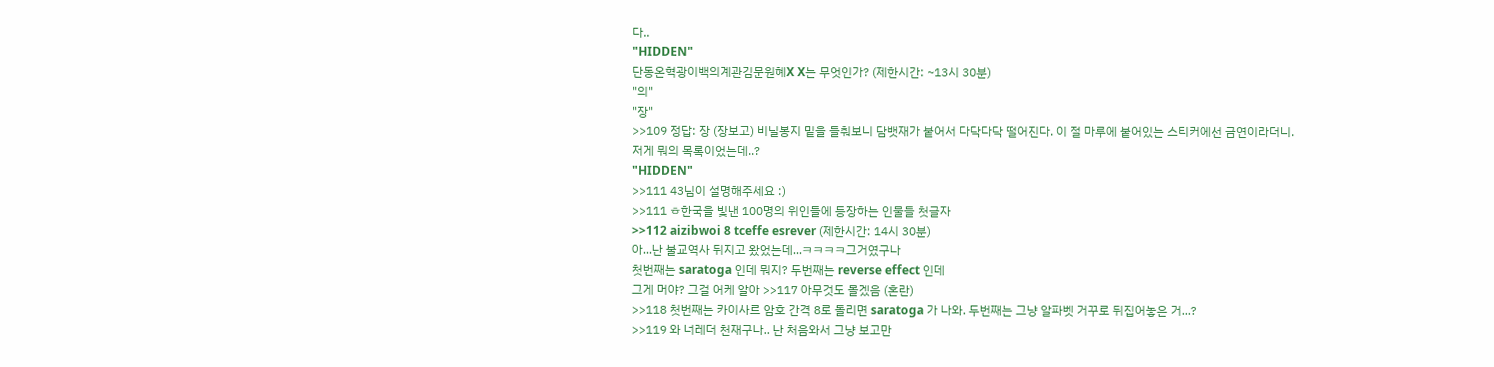다..
"HIDDEN"
단동온혁광이백의계관김문원혜X X는 무엇인가? (제한시간: ~13시 30분)
"의"
"장"
>>109 정답: 장 (장보고) 비닐봉지 밑을 들춰보니 담뱃재가 붙어서 다닥다닥 떨어진다. 이 절 마루에 붙어있는 스티커에선 금연이라더니.
저게 뭐의 목록이었는데..?
"HIDDEN"
>>111 43님이 설명해주세요 :)
>>111 ㅎ한국을 빛낸 100명의 위인들에 등장하는 인물들 첫글자
>>112 aizibwoi 8 tceffe esrever (제한시간: 14시 30분)
아...난 불교역사 뒤지고 왔었는데...ㅋㅋㅋㅋ그거였구나
첫번째는 saratoga 인데 뭐지? 두번째는 reverse effect 인데
그게 머야? 그걸 어케 알아 >>117 아무것도 몰겠음 (혼란)
>>118 첫번째는 카이사르 암호 간격 8로 돌리면 saratoga 가 나와. 두번째는 그냥 알파벳 거꾸로 뒤집어놓은 거...?
>>119 와 너레더 천재구나.. 난 처음와서 그냥 보고만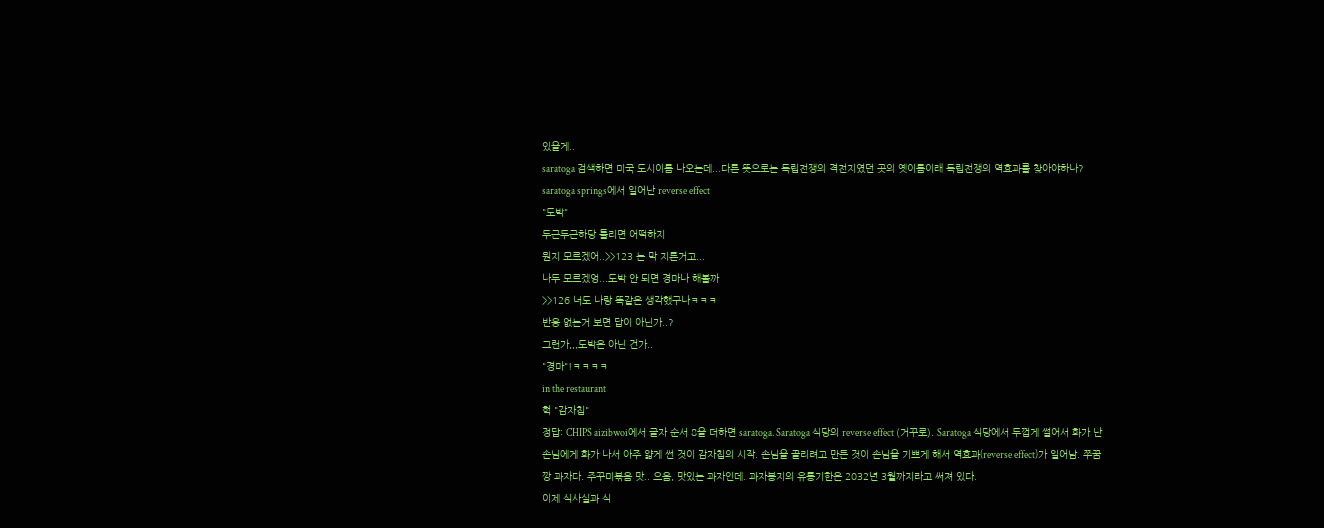있을게..
saratoga 검색하면 미국 도시이름 나오는데...다른 뜻으로는 독립전쟁의 격전지였던 곳의 옛이름이래 독립전쟁의 역효과를 찾아야하나?
saratoga springs에서 일어난 reverse effect
"도박"
두근두근하당 틀리면 어떡하지
뭔지 모르겠어..>>123 는 막 지른거고...
나두 모르겠엉...도박 안 되면 경마나 해볼까
>>126 너도 나랑 똑같은 생각했구나ㅋㅋㅋ
반응 없는거 보면 답이 아닌가..?
그런가,,,도박은 아닌 건가..
"경마"!ㅋㅋㅋㅋ
in the restaurant
헉 "감자칩"
정답: CHIPS aizibwoi에서 글자 순서 8을 더하면 saratoga. Saratoga 식당의 reverse effect (거꾸로). Saratoga 식당에서 두껍게 썰어서 화가 난 손님에게 화가 나서 아주 얇게 썬 것이 감자칩의 시작. 손님을 골리려고 만든 것이 손님을 기쁘게 해서 역효과(reverse effect)가 일어남. 쭈꿈깡 과자다. 주꾸미볶음 맛.. 으음, 맛있는 과자인데. 과자봉지의 유통기한은 2032년 3월까지라고 써져 있다.
이제 식사실과 식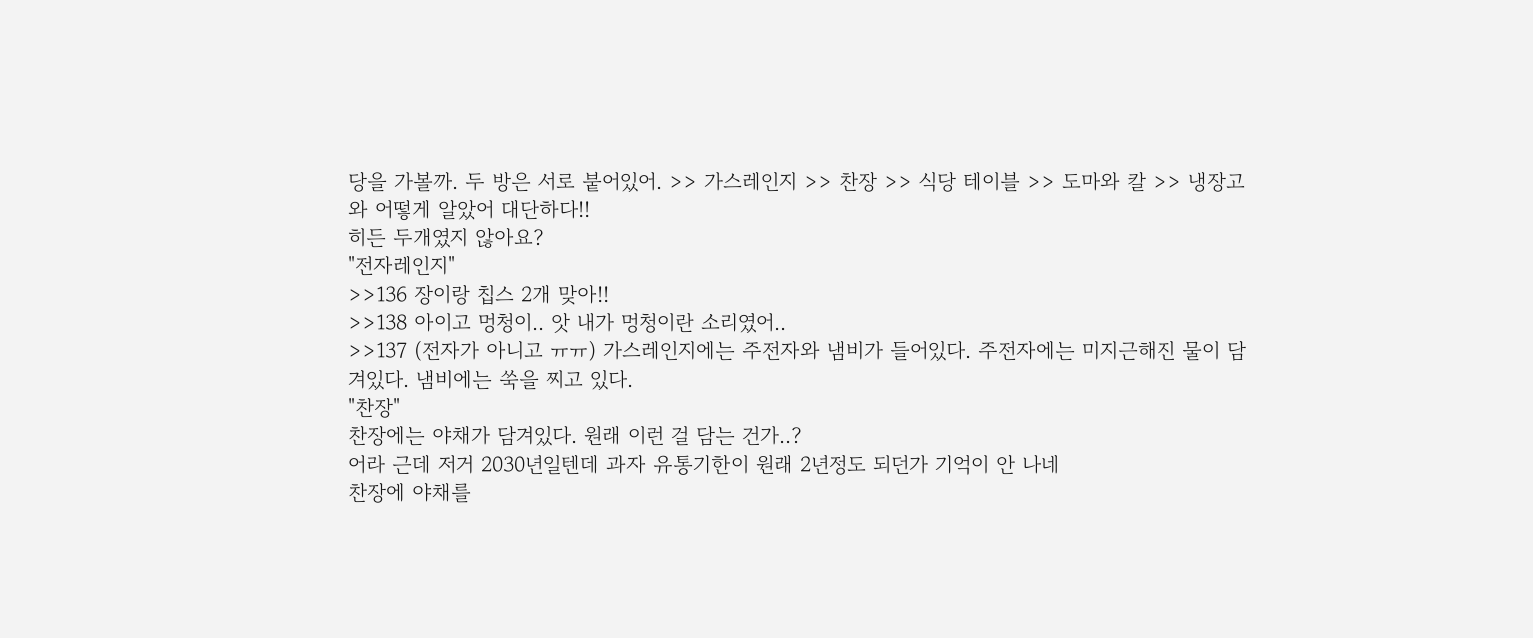당을 가볼까. 두 방은 서로 붙어있어. >> 가스레인지 >> 찬장 >> 식당 테이블 >> 도마와 칼 >> 냉장고
와 어떻게 알았어 대단하다!!
히든 두개였지 않아요?
"전자레인지"
>>136 장이랑 칩스 2개 맞아!!
>>138 아이고 멍청이.. 앗 내가 멍청이란 소리였어..
>>137 (전자가 아니고 ㅠㅠ) 가스레인지에는 주전자와 냄비가 들어있다. 주전자에는 미지근해진 물이 담겨있다. 냄비에는 쑥을 찌고 있다.
"찬장"
찬장에는 야채가 담겨있다. 원래 이런 걸 담는 건가..?
어라 근데 저거 2030년일텐데 과자 유통기한이 원래 2년정도 되던가 기억이 안 나네
찬장에 야채를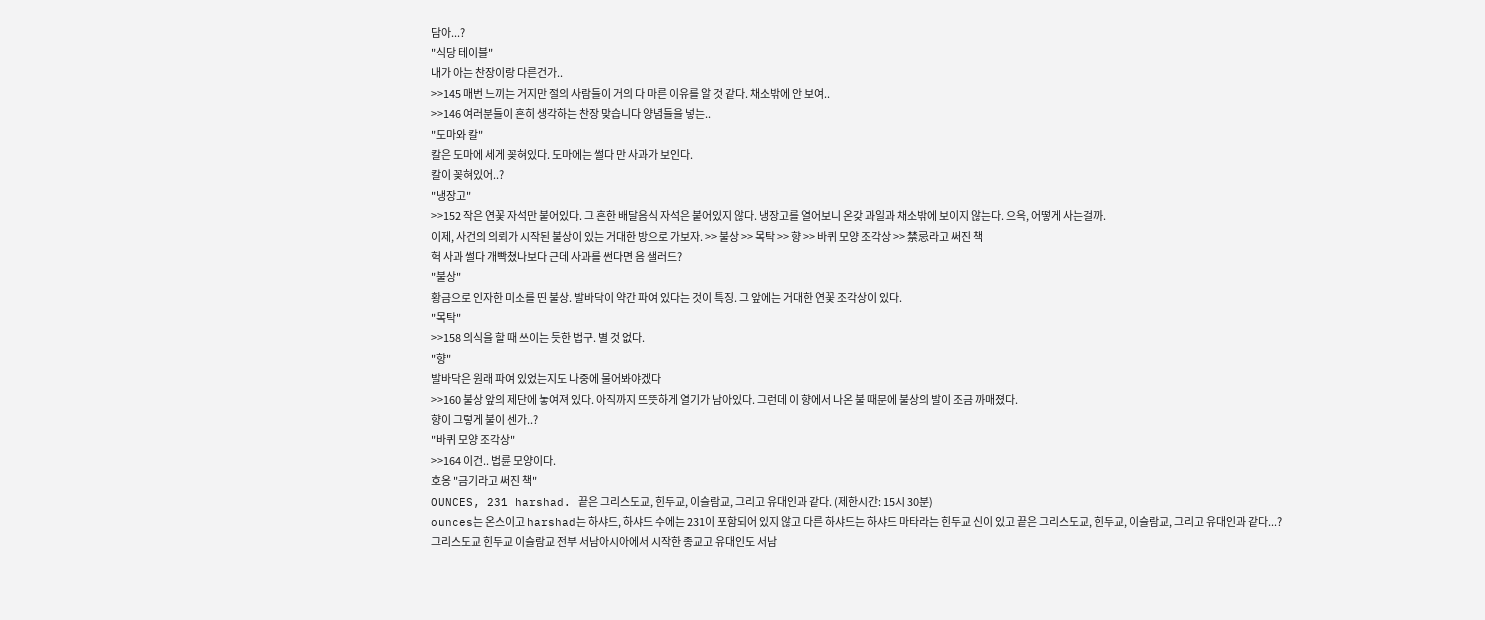담아...?
"식당 테이블"
내가 아는 찬장이랑 다른건가..
>>145 매번 느끼는 거지만 절의 사람들이 거의 다 마른 이유를 알 것 같다. 채소밖에 안 보여..
>>146 여러분들이 흔히 생각하는 찬장 맞습니다 양념들을 넣는..
"도마와 칼"
칼은 도마에 세게 꽂혀있다. 도마에는 썰다 만 사과가 보인다.
칼이 꽂혀있어..?
"냉장고"
>>152 작은 연꽃 자석만 붙어있다. 그 흔한 배달음식 자석은 붙어있지 않다. 냉장고를 열어보니 온갖 과일과 채소밖에 보이지 않는다. 으윽, 어떻게 사는걸까.
이제, 사건의 의뢰가 시작된 불상이 있는 거대한 방으로 가보자. >> 불상 >> 목탁 >> 향 >> 바퀴 모양 조각상 >> 禁忌라고 써진 책
헉 사과 썰다 개빡쳤나보다 근데 사과를 썬다면 음 샐러드?
"불상"
황금으로 인자한 미소를 띤 불상. 발바닥이 약간 파여 있다는 것이 특징. 그 앞에는 거대한 연꽃 조각상이 있다.
"목탁"
>>158 의식을 할 때 쓰이는 듯한 법구. 별 것 없다.
"향"
발바닥은 원래 파여 있었는지도 나중에 물어봐야겠다
>>160 불상 앞의 제단에 놓여져 있다. 아직까지 뜨뜻하게 열기가 남아있다. 그런데 이 향에서 나온 불 때문에 불상의 발이 조금 까매졌다.
향이 그렇게 불이 센가..?
"바퀴 모양 조각상"
>>164 이건.. 법륜 모양이다.
호옹 "금기라고 써진 책"
OUNCES, 231 harshad. 끝은 그리스도교, 힌두교, 이슬람교, 그리고 유대인과 같다. (제한시간: 15시 30분)
ounces는 온스이고 harshad는 하샤드, 하샤드 수에는 231이 포함되어 있지 않고 다른 하샤드는 하샤드 마타라는 힌두교 신이 있고 끝은 그리스도교, 힌두교, 이슬람교, 그리고 유대인과 같다...?
그리스도교 힌두교 이슬람교 전부 서남아시아에서 시작한 종교고 유대인도 서남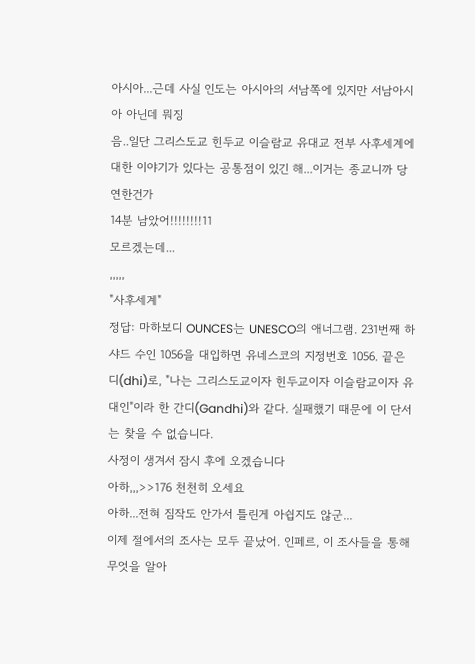아시아...근데 사실 인도는 아시아의 서남쪽에 있지만 서남아시아 아닌데 뭐징
음..일단 그리스도교 힌두교 이슬람교 유대교 전부 사후세계에 대한 이야기가 있다는 공통점이 있긴 해...이거는 종교니까 당연한건가
14분 남았어!!!!!!!!11
모르겠는데...
,,,,,
"사후세계"
정답: 마하보디 OUNCES는 UNESCO의 애너그램. 231번째 하샤드 수인 1056을 대입하면 유네스코의 지정번호 1056. 끝은 디(dhi)로, "나는 그리스도교이자 힌두교이자 이슬람교이자 유대인"이라 한 간디(Gandhi)와 같다. 실패했기 때문에 이 단서는 찾을 수 없습니다.
사정이 생겨서 잠시 후에 오겠습니다
아하,,,>>176 천천히 오세요
아하...전혀 짐작도 안가서 틀린게 아쉽지도 않군...
이제 절에서의 조사는 모두 끝났어. 인페르, 이 조사들을 통해 무엇을 알아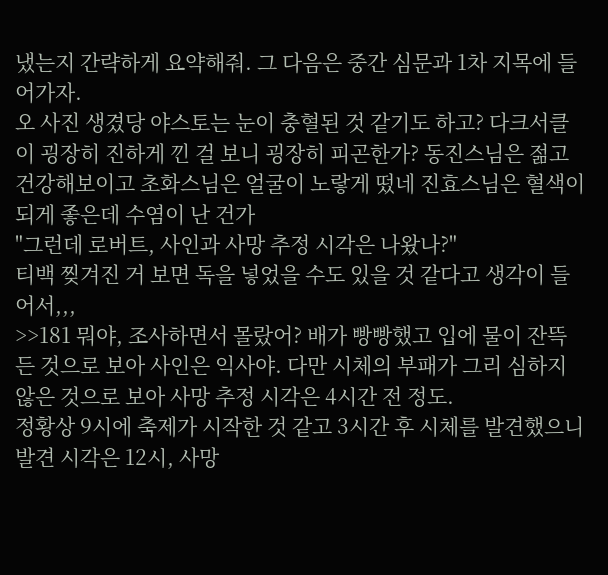냈는지 간략하게 요약해줘. 그 다음은 중간 심문과 1차 지목에 들어가자.
오 사진 생겼당 야스토는 눈이 충혈된 것 같기도 하고? 다크서클이 굉장히 진하게 낀 걸 보니 굉장히 피곤한가? 동진스님은 젊고 건강해보이고 초화스님은 얼굴이 노랗게 떴네 진효스님은 혈색이 되게 좋은데 수염이 난 건가
"그런데 로버트, 사인과 사망 추정 시각은 나왔나?"
티백 찢겨진 거 보면 독을 넣었을 수도 있을 것 같다고 생각이 들어서,,,
>>181 뭐야, 조사하면서 몰랐어? 배가 빵빵했고 입에 물이 잔뜩 든 것으로 보아 사인은 익사야. 다만 시체의 부패가 그리 심하지 않은 것으로 보아 사망 추정 시각은 4시간 전 정도.
정황상 9시에 축제가 시작한 것 같고 3시간 후 시체를 발견했으니 발견 시각은 12시, 사망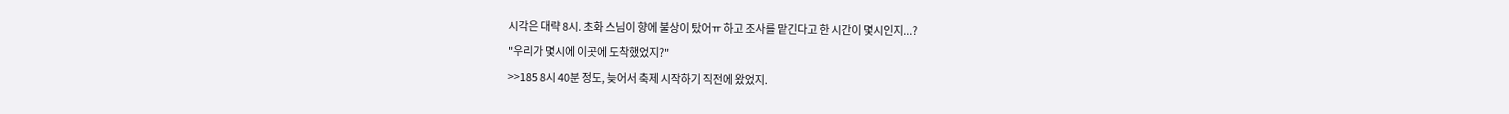시각은 대략 8시. 초화 스님이 향에 불상이 탔어ㅠ 하고 조사를 맡긴다고 한 시간이 몇시인지...?
"우리가 몇시에 이곳에 도착했었지?"
>>185 8시 40분 정도, 늦어서 축제 시작하기 직전에 왔었지.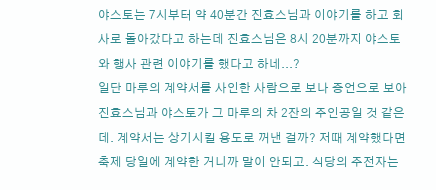야스토는 7시부터 약 40분간 진효스님과 이야기를 하고 회사로 돌아갔다고 하는데 진효스님은 8시 20분까지 야스토와 행사 관련 이야기를 했다고 하네...?
일단 마루의 계약서를 사인한 사람으로 보나 증언으로 보아 진효스님과 야스토가 그 마루의 차 2잔의 주인공일 것 같은데. 계약서는 상기시킬 용도로 꺼낸 걸까? 저때 계약했다면 축제 당일에 계약한 거니까 말이 안되고. 식당의 주전자는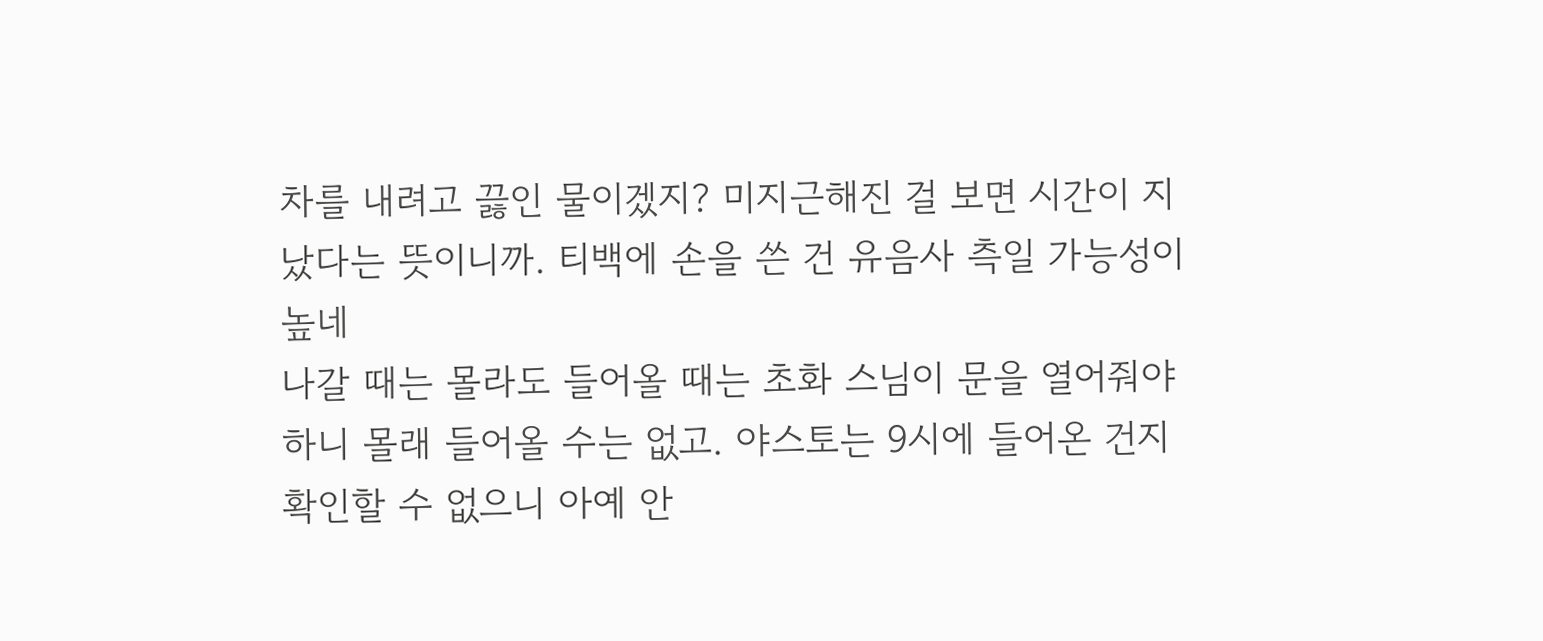차를 내려고 끓인 물이겠지? 미지근해진 걸 보면 시간이 지났다는 뜻이니까. 티백에 손을 쓴 건 유음사 측일 가능성이 높네
나갈 때는 몰라도 들어올 때는 초화 스님이 문을 열어줘야 하니 몰래 들어올 수는 없고. 야스토는 9시에 들어온 건지 확인할 수 없으니 아예 안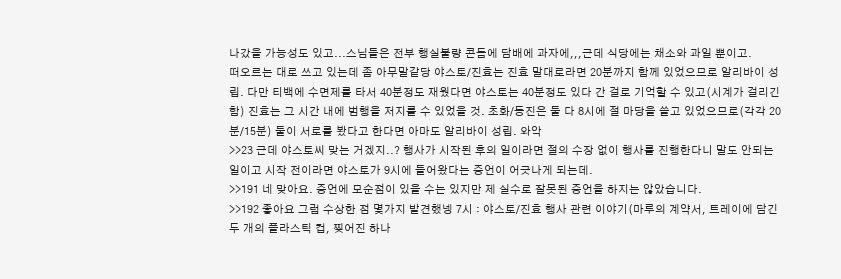나갔을 가능성도 있고...스님들은 전부 행실불량 콘돔에 담배에 과자에,,,근데 식당에는 채소와 과일 뿐이고.
떠오르는 대로 쓰고 있는데 좀 아무말같당 야스토/진효는 진효 말대로라면 20분까지 함께 있었으므로 알리바이 성립. 다만 티백에 수면제를 타서 40분정도 재웠다면 야스토는 40분정도 있다 간 걸로 기억할 수 있고(시계가 걸리긴 함) 진효는 그 시간 내에 범행을 저지를 수 있었을 것. 초화/동진은 둘 다 8시에 절 마당을 쓸고 있었으므로(각각 20분/15분) 둘이 서로를 봤다고 한다면 아마도 알리바이 성립. 와악
>>23 근데 야스토씨 맞는 거겠지..? 행사가 시작된 후의 일이라면 절의 수장 없이 행사를 진행한다니 말도 안되는 일이고 시작 전이라면 야스토가 9시에 들어왔다는 증언이 어긋나게 되는데.
>>191 네 맞아요. 증언에 모순점이 있을 수는 있지만 제 실수로 잘못된 증언을 하지는 않았습니다.
>>192 좋아요 그럼 수상한 점 몇가지 발견했넹 7시 : 야스토/진효 행사 관련 이야기(마루의 계약서, 트레이에 담긴 두 개의 플라스틱 컵, 찢어진 하나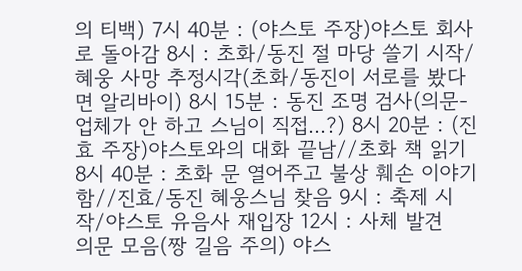의 티백) 7시 40분 : (야스토 주장)야스토 회사로 돌아감 8시 : 초화/동진 절 마당 쓸기 시작/혜웅 사망 추정시각(초화/동진이 서로를 봤다면 알리바이) 8시 15분 : 동진 조명 검사(의문-업체가 안 하고 스님이 직접...?) 8시 20분 : (진효 주장)야스토와의 대화 끝남//초화 책 읽기 8시 40분 : 초화 문 열어주고 불상 훼손 이야기함//진효/동진 혜웅스님 찾음 9시 : 축제 시작/야스토 유음사 재입장 12시 : 사체 발견
의문 모음(짱 길음 주의) 야스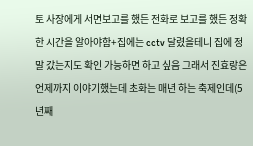토 사장에게 서면보고를 했든 전화로 보고를 했든 정확한 시간을 알아야함+집에는 cctv 달렸을테니 집에 정말 갔는지도 확인 가능하면 하고 싶음 그래서 진효랑은 언제까지 이야기했는데 초화는 매년 하는 축제인데(5년째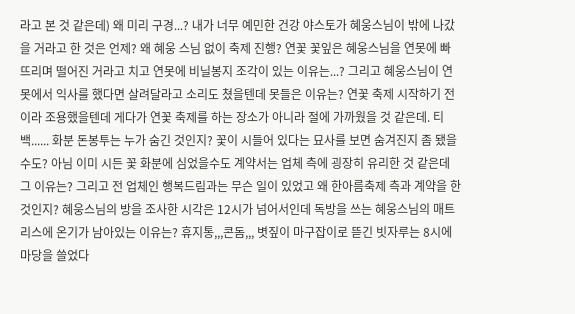라고 본 것 같은데) 왜 미리 구경...? 내가 너무 예민한 건강 야스토가 혜웅스님이 밖에 나갔을 거라고 한 것은 언제? 왜 혜웅 스님 없이 축제 진행? 연꽃 꽃잎은 혜웅스님을 연못에 빠뜨리며 떨어진 거라고 치고 연못에 비닐봉지 조각이 있는 이유는...? 그리고 혜웅스님이 연못에서 익사를 했다면 살려달라고 소리도 쳤을텐데 못들은 이유는? 연꽃 축제 시작하기 전이라 조용했을텐데 게다가 연꽃 축제를 하는 장소가 아니라 절에 가까웠을 것 같은데. 티백...... 화분 돈봉투는 누가 숨긴 것인지? 꽃이 시들어 있다는 묘사를 보면 숨겨진지 좀 됐을수도? 아님 이미 시든 꽃 화분에 심었을수도 계약서는 업체 측에 굉장히 유리한 것 같은데 그 이유는? 그리고 전 업체인 행복드림과는 무슨 일이 있었고 왜 한아름축제 측과 계약을 한 것인지? 혜웅스님의 방을 조사한 시각은 12시가 넘어서인데 독방을 쓰는 혜웅스님의 매트리스에 온기가 남아있는 이유는? 휴지통,,,콘돔,,, 볏짚이 마구잡이로 뜯긴 빗자루는 8시에 마당을 쓸었다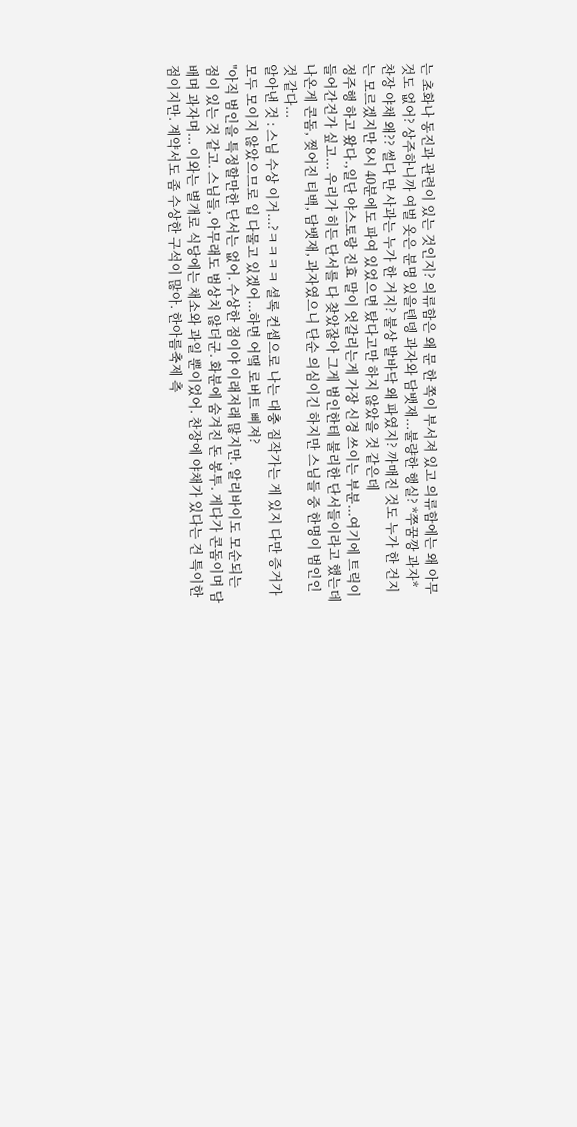는 초화나 동진과 관련이 있는 것인지? 의류함은 왜 문 한 쪽이 부서져 있고 의류함에는 왜 아무것도 없어? 상주하니까 여벌 옷은 분명 있을텐뎅 과자와 담뱃재...불량한 행실? *쭈꿈깡 과자* 찬장 야채 왜?? 썰다 만 사과는 누가 한 거지? 불상 발바닥 왜 파였지? 까매진 것도 누가 한 건지는 모르겠지만 8시 40분에도 파여 있었으면 탔다고만 하지 않았을 것 같은데
정주행 하고 왔다.,일단 야스토랑 진효 말이 엇갈리는게 가장 신경 쓰이는 부분...여기에 트릭이 들어간건가 싶고... 우리가 히든 단서를 다 찾았잖아 그게 범인한테 불리한 단서들이라고 했는데 나온게 콘돔, 찢어진 티백, 담뱃재, 과자였으니 단순 의심이긴 하지만 스님들 중 한명이 범인인 것 같다...
알아낸 것 : 스님 수상 이거...?ㅋㅋㅋㅋ 셜록 컨셉으로 나는 대충 짐작가는 게 있지 다만 증거가 모두 모이지 않았으므로 입 다물고 있겠어...하면 어땤 로버트 삐져?
"아직 범인을 특정할만한 단서는 없어. 수상한 점이야 이래저래 많지만. 알리바이도 모순되는 점이 있는 것 같고. 스님들, 아무래도 범상치 않더군. 화분에 숨겨진 돈 봉투. 게다가 콘돔이며 담배며 과자며... 이와는 별개로 식당에는 채소와 과일 뿐이었어. 찬장에 야채가 있다는 건 특이한 점이지만. 계약서도 좀 수상한 구석이 많아. 한아름축제 측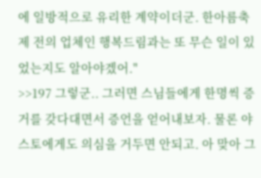에 일방적으로 유리한 계약이더군. 한아름축제 전의 업체인 행복드림과는 또 무슨 일이 있었는지도 알아야겠어."
>>197 그렇군.. 그러면 스님들에게 한명씩 증거를 갖다대면서 증언을 얻어내보자. 물론 야스토에게도 의심을 거두면 안되고. 아 맞아 그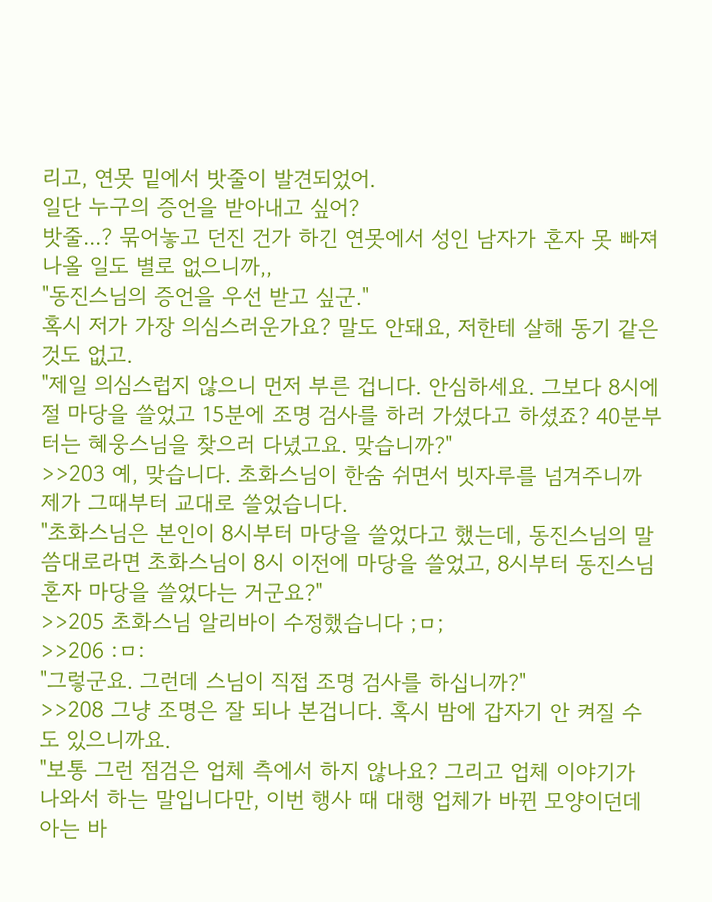리고, 연못 밑에서 밧줄이 발견되었어.
일단 누구의 증언을 받아내고 싶어?
밧줄...? 묶어놓고 던진 건가 하긴 연못에서 성인 남자가 혼자 못 빠져나올 일도 별로 없으니까,,
"동진스님의 증언을 우선 받고 싶군."
혹시 저가 가장 의심스러운가요? 말도 안돼요, 저한테 살해 동기 같은 것도 없고.
"제일 의심스럽지 않으니 먼저 부른 겁니다. 안심하세요. 그보다 8시에 절 마당을 쓸었고 15분에 조명 검사를 하러 가셨다고 하셨죠? 40분부터는 혜웅스님을 찾으러 다녔고요. 맞습니까?"
>>203 예, 맞습니다. 초화스님이 한숨 쉬면서 빗자루를 넘겨주니까 제가 그때부터 교대로 쓸었습니다.
"초화스님은 본인이 8시부터 마당을 쓸었다고 했는데, 동진스님의 말씀대로라면 초화스님이 8시 이전에 마당을 쓸었고, 8시부터 동진스님 혼자 마당을 쓸었다는 거군요?"
>>205 초화스님 알리바이 수정했습니다 ;ㅁ;
>>206 :ㅁ:
"그렇군요. 그런데 스님이 직접 조명 검사를 하십니까?"
>>208 그냥 조명은 잘 되나 본겁니다. 혹시 밤에 갑자기 안 켜질 수도 있으니까요.
"보통 그런 점검은 업체 측에서 하지 않나요? 그리고 업체 이야기가 나와서 하는 말입니다만, 이번 행사 때 대행 업체가 바뀐 모양이던데 아는 바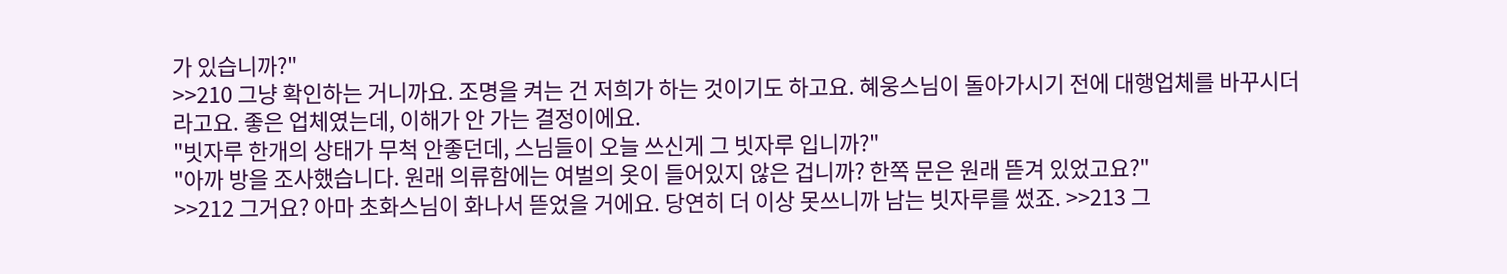가 있습니까?"
>>210 그냥 확인하는 거니까요. 조명을 켜는 건 저희가 하는 것이기도 하고요. 혜웅스님이 돌아가시기 전에 대행업체를 바꾸시더라고요. 좋은 업체였는데, 이해가 안 가는 결정이에요.
"빗자루 한개의 상태가 무척 안좋던데, 스님들이 오늘 쓰신게 그 빗자루 입니까?"
"아까 방을 조사했습니다. 원래 의류함에는 여벌의 옷이 들어있지 않은 겁니까? 한쪽 문은 원래 뜯겨 있었고요?"
>>212 그거요? 아마 초화스님이 화나서 뜯었을 거에요. 당연히 더 이상 못쓰니까 남는 빗자루를 썼죠. >>213 그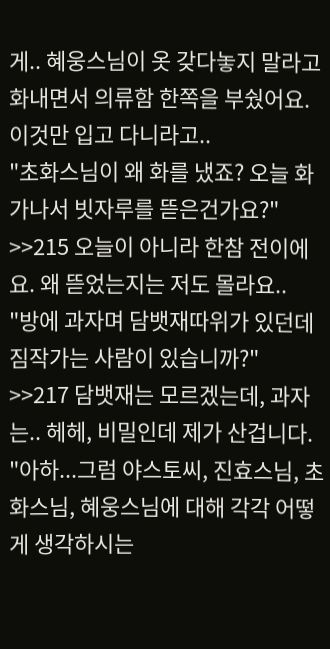게.. 혜웅스님이 옷 갖다놓지 말라고 화내면서 의류함 한쪽을 부쉈어요. 이것만 입고 다니라고..
"초화스님이 왜 화를 냈죠? 오늘 화가나서 빗자루를 뜯은건가요?"
>>215 오늘이 아니라 한참 전이에요. 왜 뜯었는지는 저도 몰라요..
"방에 과자며 담뱃재따위가 있던데 짐작가는 사람이 있습니까?"
>>217 담뱃재는 모르겠는데, 과자는.. 헤헤, 비밀인데 제가 산겁니다.
"아하...그럼 야스토씨, 진효스님, 초화스님, 혜웅스님에 대해 각각 어떻게 생각하시는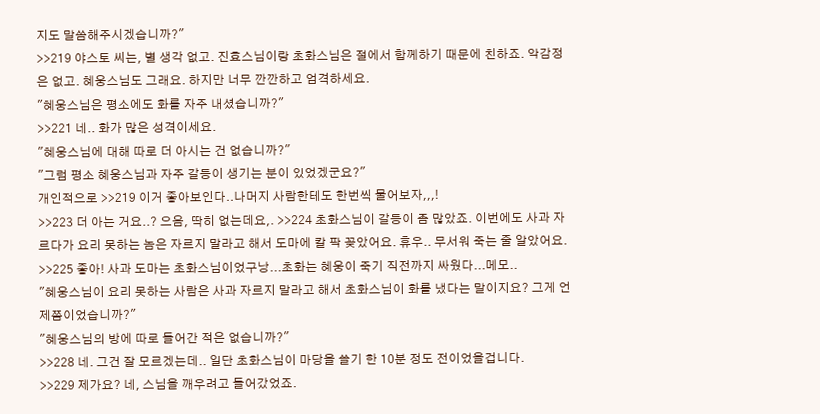지도 말씀해주시겠습니까?"
>>219 야스토 씨는, 별 생각 없고. 진효스님이랑 초화스님은 절에서 함께하기 때문에 친하죠. 악감정은 없고. 혜웅스님도 그래요. 하지만 너무 깐깐하고 엄격하세요.
"혜웅스님은 평소에도 화를 자주 내셨습니까?"
>>221 네.. 화가 많은 성격이세요.
"혜웅스님에 대해 따로 더 아시는 건 없습니까?"
"그럼 평소 혜웅스님과 자주 갈등이 생기는 분이 있었겠군요?"
개인적으로 >>219 이거 좋아보인다..나머지 사람한테도 한번씩 물어보자,,,!
>>223 더 아는 거요..? 으음, 딱히 없는데요,. >>224 초화스님이 갈등이 좀 많았죠. 이번에도 사과 자르다가 요리 못하는 놈은 자르지 말라고 해서 도마에 칼 팍 꽂았어요. 휴우.. 무서워 죽는 줄 알았어요.
>>225 좋아! 사과 도마는 초화스님이었구낭...초화는 혜웅이 죽기 직전까지 싸웠다...메모..
"혜웅스님이 요리 못하는 사람은 사과 자르지 말라고 해서 초화스님이 화를 냈다는 말이지요? 그게 언제쯤이었습니까?"
"혜웅스님의 방에 따로 들어간 적은 없습니까?"
>>228 네. 그건 잘 모르겠는데.. 일단 초화스님이 마당을 쓸기 한 10분 정도 전이었을겁니다.
>>229 제가요? 네, 스님을 깨우려고 들어갔었죠.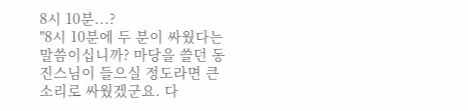8시 10분...?
"8시 10분에 두 분이 싸웠다는 말씀이십니까? 마당을 쓸던 동진스님이 들으실 정도라면 큰 소리로 싸웠겠군요. 다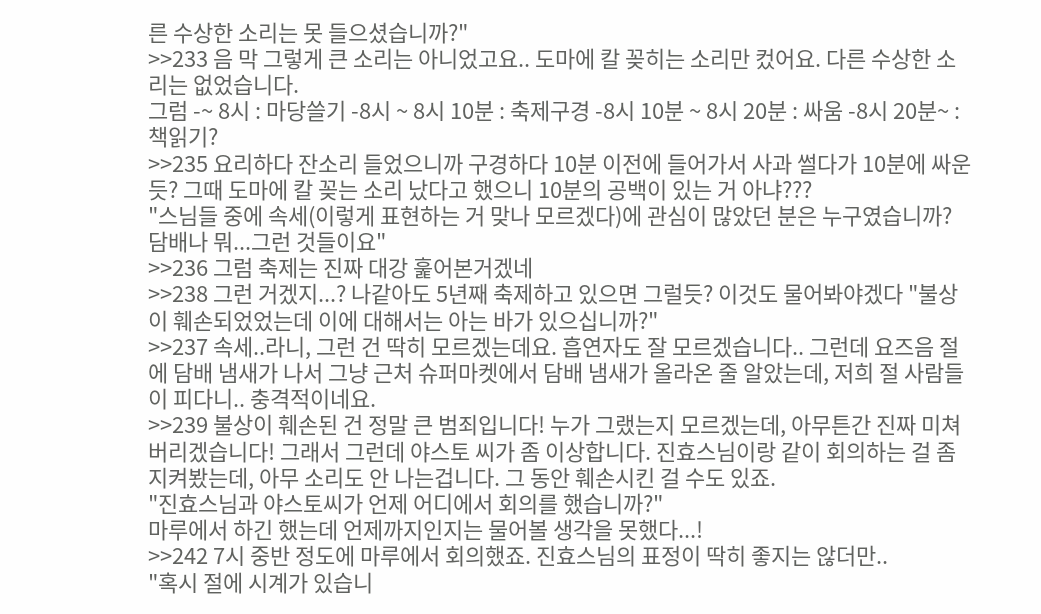른 수상한 소리는 못 들으셨습니까?"
>>233 음 막 그렇게 큰 소리는 아니었고요.. 도마에 칼 꽂히는 소리만 컸어요. 다른 수상한 소리는 없었습니다.
그럼 -~ 8시 : 마당쓸기 -8시 ~ 8시 10분 : 축제구경 -8시 10분 ~ 8시 20분 : 싸움 -8시 20분~ : 책읽기?
>>235 요리하다 잔소리 들었으니까 구경하다 10분 이전에 들어가서 사과 썰다가 10분에 싸운듯? 그때 도마에 칼 꽂는 소리 났다고 했으니 10분의 공백이 있는 거 아냐???
"스님들 중에 속세(이렇게 표현하는 거 맞나 모르겠다)에 관심이 많았던 분은 누구였습니까? 담배나 뭐...그런 것들이요"
>>236 그럼 축제는 진짜 대강 훑어본거겠네
>>238 그런 거겠지...? 나같아도 5년째 축제하고 있으면 그럴듯? 이것도 물어봐야겠다 "불상이 훼손되었었는데 이에 대해서는 아는 바가 있으십니까?"
>>237 속세..라니, 그런 건 딱히 모르겠는데요. 흡연자도 잘 모르겠습니다.. 그런데 요즈음 절에 담배 냄새가 나서 그냥 근처 슈퍼마켓에서 담배 냄새가 올라온 줄 알았는데, 저희 절 사람들이 피다니.. 충격적이네요.
>>239 불상이 훼손된 건 정말 큰 범죄입니다! 누가 그랬는지 모르겠는데, 아무튼간 진짜 미쳐버리겠습니다! 그래서 그런데 야스토 씨가 좀 이상합니다. 진효스님이랑 같이 회의하는 걸 좀 지켜봤는데, 아무 소리도 안 나는겁니다. 그 동안 훼손시킨 걸 수도 있죠.
"진효스님과 야스토씨가 언제 어디에서 회의를 했습니까?"
마루에서 하긴 했는데 언제까지인지는 물어볼 생각을 못했다...!
>>242 7시 중반 정도에 마루에서 회의했죠. 진효스님의 표정이 딱히 좋지는 않더만..
"혹시 절에 시계가 있습니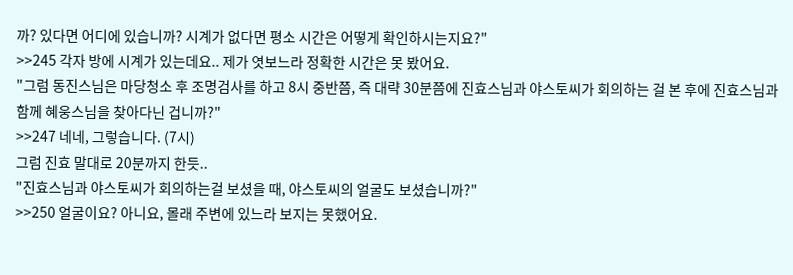까? 있다면 어디에 있습니까? 시계가 없다면 평소 시간은 어떻게 확인하시는지요?"
>>245 각자 방에 시계가 있는데요.. 제가 엿보느라 정확한 시간은 못 봤어요.
"그럼 동진스님은 마당청소 후 조명검사를 하고 8시 중반쯤, 즉 대략 30분쯤에 진효스님과 야스토씨가 회의하는 걸 본 후에 진효스님과 함께 혜웅스님을 찾아다닌 겁니까?"
>>247 네네, 그렇습니다. (7시)
그럼 진효 말대로 20분까지 한듯..
"진효스님과 야스토씨가 회의하는걸 보셨을 때, 야스토씨의 얼굴도 보셨습니까?"
>>250 얼굴이요? 아니요, 몰래 주변에 있느라 보지는 못했어요.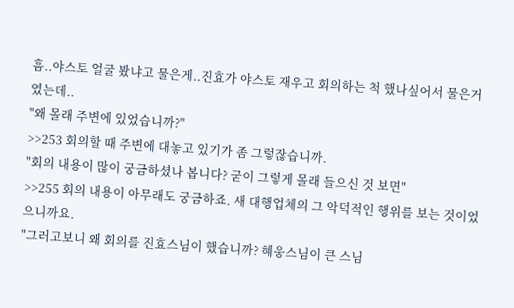흠..야스토 얼굴 봤냐고 물은게..진효가 야스토 재우고 회의하는 척 했나싶어서 물은거였는데..
"왜 몰래 주변에 있었습니까?"
>>253 회의할 때 주변에 대놓고 있기가 좀 그렇잖습니까.
"회의 내용이 많이 궁금하셨나 봅니다? 굳이 그렇게 몰래 들으신 것 보면"
>>255 회의 내용이 아무래도 궁금하죠. 새 대행업체의 그 악덕적인 행위를 보는 것이었으니까요.
"그러고보니 왜 회의를 진효스님이 했습니까? 혜웅스님이 큰 스님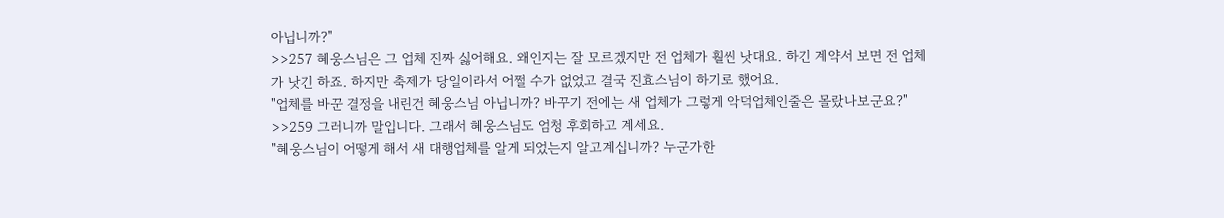아닙니까?"
>>257 혜웅스님은 그 업체 진짜 싫어해요. 왜인지는 잘 모르겠지만 전 업체가 훨씬 낫대요. 하긴 계약서 보면 전 업체가 낫긴 하죠. 하지만 축제가 당일이라서 어쩔 수가 없었고 결국 진효스님이 하기로 했어요.
"업체를 바꾼 결정을 내린건 혜웅스님 아닙니까? 바꾸기 전에는 새 업체가 그렇게 악덕업체인줄은 몰랐나보군요?"
>>259 그러니까 말입니다. 그래서 혜웅스님도 엄청 후회하고 계세요.
"혜웅스님이 어떻게 해서 새 대행업체를 알게 되었는지 알고계십니까? 누군가한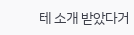테 소개 받았다거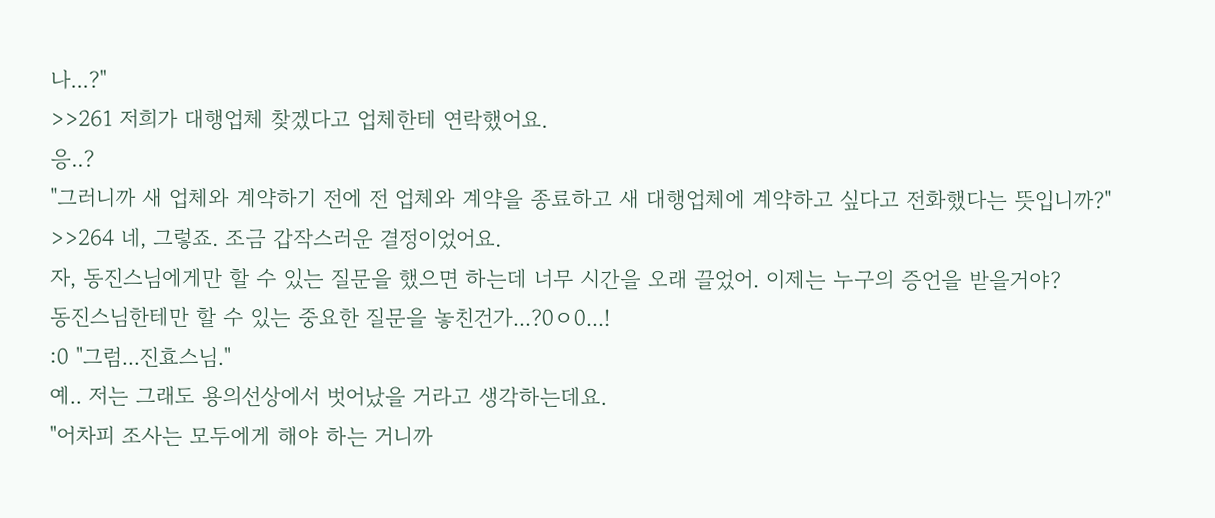나...?"
>>261 저희가 대행업체 찾겠다고 업체한테 연락했어요.
응..?
"그러니까 새 업체와 계약하기 전에 전 업체와 계약을 종료하고 새 대행업체에 계약하고 싶다고 전화했다는 뜻입니까?"
>>264 네, 그렇죠. 조금 갑작스러운 결정이었어요.
자, 동진스님에게만 할 수 있는 질문을 했으면 하는데 너무 시간을 오래 끌었어. 이제는 누구의 증언을 받을거야?
동진스님한테만 할 수 있는 중요한 질문을 놓친건가...?0ㅇ0...!
:0 "그럼...진효스님."
예.. 저는 그래도 용의선상에서 벗어났을 거라고 생각하는데요.
"어차피 조사는 모두에게 해야 하는 거니까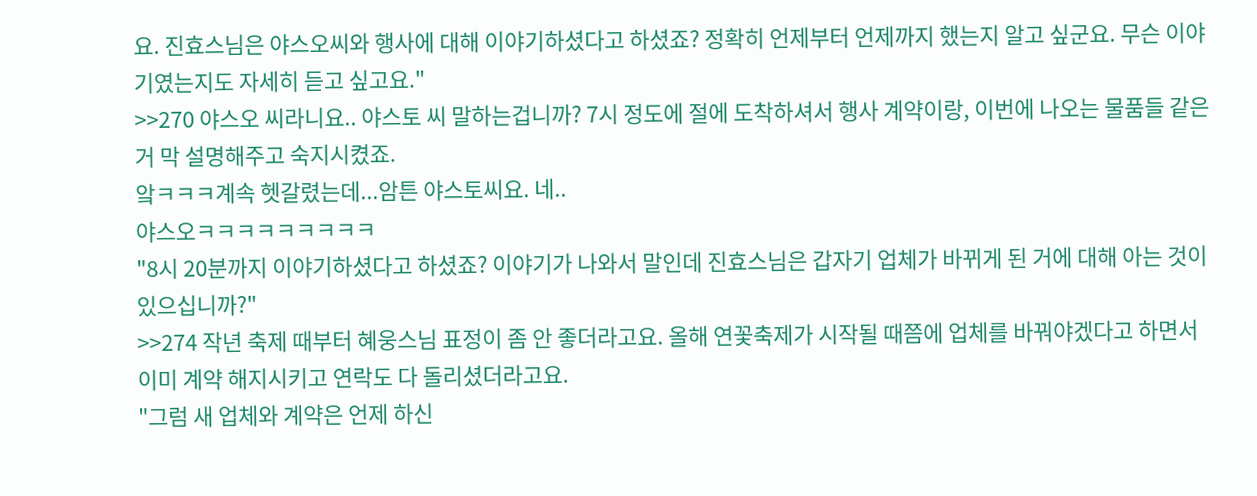요. 진효스님은 야스오씨와 행사에 대해 이야기하셨다고 하셨죠? 정확히 언제부터 언제까지 했는지 알고 싶군요. 무슨 이야기였는지도 자세히 듣고 싶고요."
>>270 야스오 씨라니요.. 야스토 씨 말하는겁니까? 7시 정도에 절에 도착하셔서 행사 계약이랑, 이번에 나오는 물품들 같은거 막 설명해주고 숙지시켰죠.
앜ㅋㅋㅋ계속 헷갈렸는데...암튼 야스토씨요. 네..
야스오ㅋㅋㅋㅋㅋㅋㅋㅋㅋ
"8시 20분까지 이야기하셨다고 하셨죠? 이야기가 나와서 말인데 진효스님은 갑자기 업체가 바뀌게 된 거에 대해 아는 것이 있으십니까?"
>>274 작년 축제 때부터 혜웅스님 표정이 좀 안 좋더라고요. 올해 연꽃축제가 시작될 때쯤에 업체를 바꿔야겠다고 하면서 이미 계약 해지시키고 연락도 다 돌리셨더라고요.
"그럼 새 업체와 계약은 언제 하신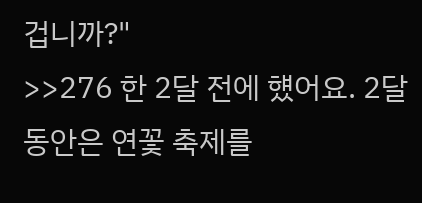겁니까?"
>>276 한 2달 전에 헀어요. 2달 동안은 연꽃 축제를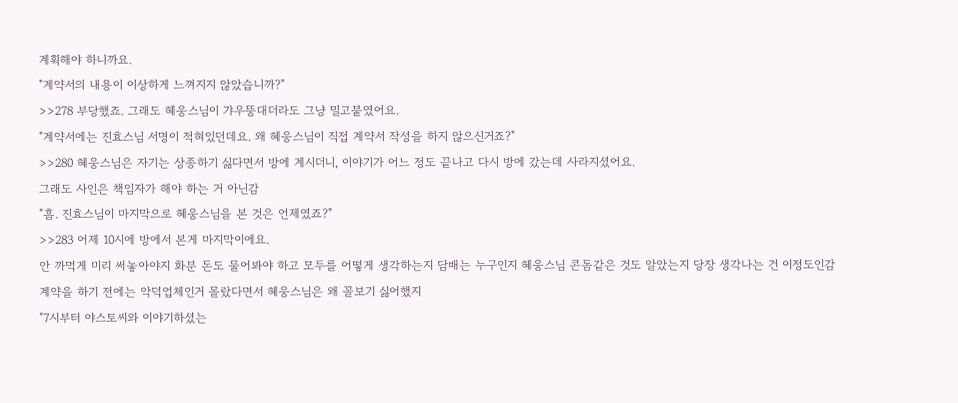계획해야 하니까요.
"계약서의 내용이 이상하게 느껴지지 않았습니까?"
>>278 부당했죠. 그래도 혜웅스님이 갸우뚱대더라도 그냥 밀고붙였어요.
"계약서에는 진효스님 서명이 적혀있던데요. 왜 혜웅스님이 직접 계약서 작성을 하지 않으신거죠?"
>>280 혜웅스님은 자기는 상종하기 싫다면서 방에 계시더니, 이야기가 어느 정도 끝나고 다시 방에 갔는데 사라지셨어요.
그래도 사인은 책임자가 해야 하는 거 아닌감
"흠. 진효스님이 마지막으로 혜웅스님을 본 것은 언제였죠?"
>>283 어제 10시에 방에서 본게 마지막이에요.
안 까먹게 미리 써놓아야지 화분 돈도 물어봐야 하고 모두를 어떻게 생각하는지 담배는 누구인지 혜웅스님 콘돔같은 것도 알았는지 당장 생각나는 건 이정도인감
계약을 하기 전에는 악덕업체인거 몰랐다면서 혜웅스님은 왜 꼴보기 싫어했지
"7시부터 야스토씨와 이야기하셨는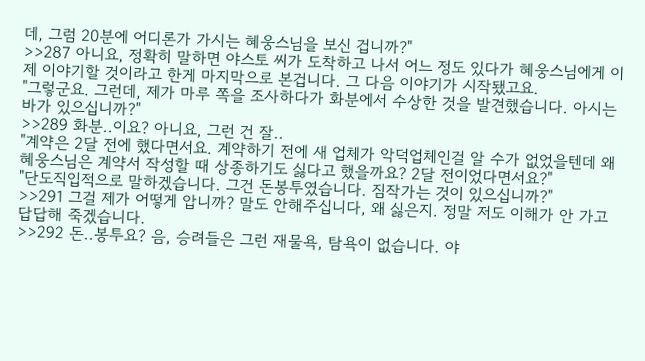데, 그럼 20분에 어디론가 가시는 혜웅스님을 보신 겁니까?"
>>287 아니요, 정확히 말하면 야스토 씨가 도착하고 나서 어느 정도 있다가 혜웅스님에게 이제 이야기할 것이라고 한게 마지막으로 본겁니다. 그 다음 이야기가 시작됐고요.
"그렇군요. 그런데, 제가 마루 쪽을 조사하다가 화분에서 수상한 것을 발견했습니다. 아시는 바가 있으십니까?"
>>289 화분..이요? 아니요, 그런 건 잘..
"계약은 2달 전에 했다면서요. 계약하기 전에 새 업체가 악덕업체인걸 알 수가 없었을텐데 왜 혜웅스님은 계약서 작성할 때 상종하기도 싫다고 했을까요? 2달 전이었다면서요?"
"단도직입적으로 말하겠습니다. 그건 돈봉투였습니다. 짐작가는 것이 있으십니까?"
>>291 그걸 제가 어떻게 압니까? 말도 안해주십니다, 왜 싫은지. 정말 저도 이해가 안 가고 답답해 죽겠습니다.
>>292 돈..봉투요? 음, 승려들은 그런 재물욕, 탐욕이 없습니다. 야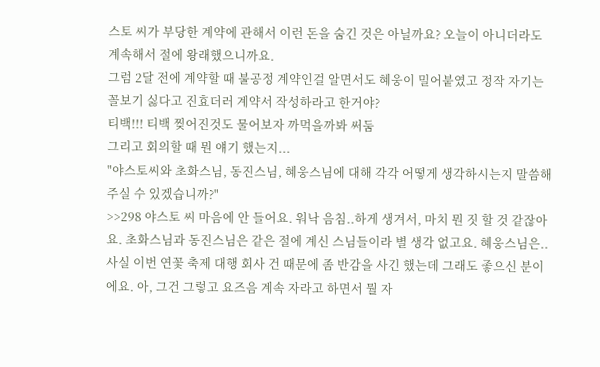스토 씨가 부당한 계약에 관해서 이런 돈을 숨긴 것은 아닐까요? 오늘이 아니더라도 계속해서 절에 왕래했으니까요.
그럼 2달 전에 계약할 때 불공정 계약인걸 알면서도 혜웅이 밀어붙였고 정작 자기는 꼴보기 싫다고 진효더러 계약서 작성하라고 한거야?
티백!!! 티백 찢어진것도 물어보자 까먹을까봐 써둠
그리고 회의할 때 뭔 얘기 했는지...
"야스토씨와 초화스님, 동진스님, 혜웅스님에 대해 각각 어떻게 생각하시는지 말씀해주실 수 있겠습니까?"
>>298 야스토 씨 마음에 안 들어요. 워낙 음침..하게 생겨서, 마치 뭔 짓 할 것 같잖아요. 초화스님과 동진스님은 같은 절에 계신 스님들이라 별 생각 없고요. 혜웅스님은.. 사실 이번 연꽃 축제 대행 회사 건 때문에 좀 반감을 사긴 했는데 그래도 좋으신 분이에요. 아, 그건 그렇고 요즈음 계속 자라고 하면서 뭘 자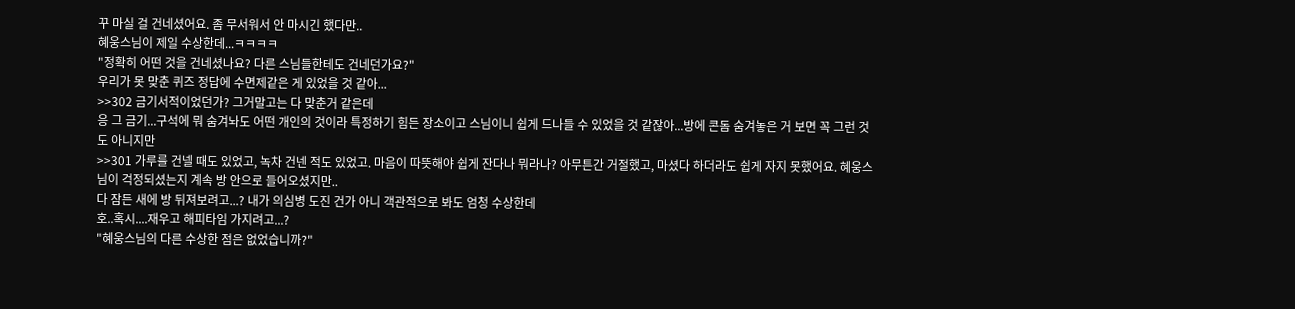꾸 마실 걸 건네셨어요. 좀 무서워서 안 마시긴 했다만..
혜웅스님이 제일 수상한데...ㅋㅋㅋㅋ
"정확히 어떤 것을 건네셨나요? 다른 스님들한테도 건네던가요?"
우리가 못 맞춘 퀴즈 정답에 수면제같은 게 있었을 것 같아...
>>302 금기서적이었던가? 그거말고는 다 맞춘거 같은데
응 그 금기...구석에 뭐 숨겨놔도 어떤 개인의 것이라 특정하기 힘든 장소이고 스님이니 쉽게 드나들 수 있었을 것 같잖아...방에 콘돔 숨겨놓은 거 보면 꼭 그런 것도 아니지만
>>301 가루를 건넬 때도 있었고, 녹차 건넨 적도 있었고. 마음이 따뜻해야 쉽게 잔다나 뭐라나? 아무튼간 거절했고, 마셨다 하더라도 쉽게 자지 못했어요. 혜웅스님이 걱정되셨는지 계속 방 안으로 들어오셨지만..
다 잠든 새에 방 뒤져보려고...? 내가 의심병 도진 건가 아니 객관적으로 봐도 엄청 수상한데
호..혹시....재우고 해피타임 가지려고...?
"혜웅스님의 다른 수상한 점은 없었습니까?"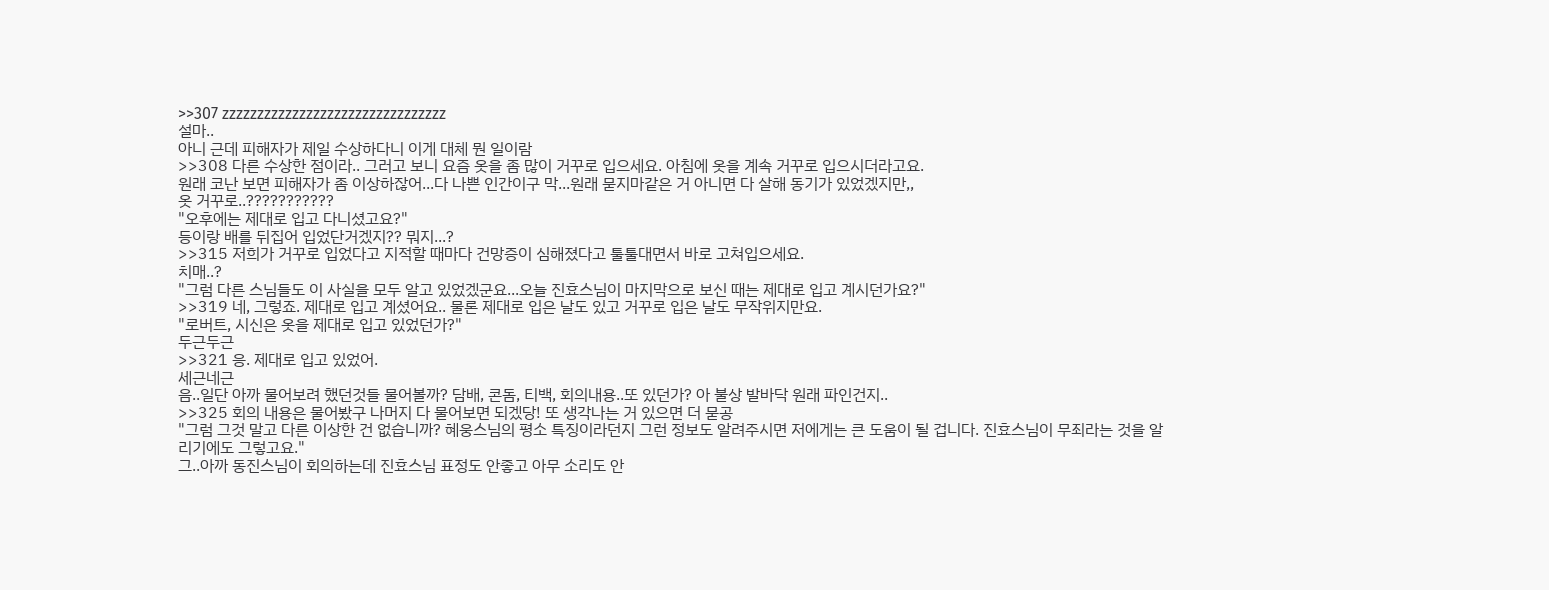>>307 zzzzzzzzzzzzzzzzzzzzzzzzzzzzzzzz
설마..
아니 근데 피해자가 제일 수상하다니 이게 대체 뭔 일이람
>>308 다른 수상한 점이라.. 그러고 보니 요즘 옷을 좀 많이 거꾸로 입으세요. 아침에 옷을 계속 거꾸로 입으시더라고요.
원래 코난 보면 피해자가 좀 이상하잖어...다 나쁜 인간이구 막...원래 묻지마같은 거 아니면 다 살해 동기가 있었겠지만,,
옷 거꾸로..???????????
"오후에는 제대로 입고 다니셨고요?"
등이랑 배를 뒤집어 입었단거겠지?? 뭐지...?
>>315 저희가 거꾸로 입었다고 지적할 때마다 건망증이 심해졌다고 툴툴대면서 바로 고쳐입으세요.
치매..?
"그럼 다른 스님들도 이 사실을 모두 알고 있었겠군요...오늘 진효스님이 마지막으로 보신 때는 제대로 입고 계시던가요?"
>>319 네, 그렇죠. 제대로 입고 계셨어요.. 물론 제대로 입은 날도 있고 거꾸로 입은 날도 무작위지만요.
"로버트, 시신은 옷을 제대로 입고 있었던가?"
두근두근
>>321 응. 제대로 입고 있었어.
세근네근
음..일단 아까 물어보려 했던것들 물어볼까? 담배, 콘돔, 티백, 회의내용..또 있던가? 아 불상 발바닥 원래 파인건지..
>>325 회의 내용은 물어봤구 나머지 다 물어보면 되겠당! 또 생각나는 거 있으면 더 묻공
"그럼 그것 말고 다른 이상한 건 없습니까? 혜웅스님의 평소 특징이라던지 그런 정보도 알려주시면 저에게는 큰 도움이 될 겁니다. 진효스님이 무죄라는 것을 알리기에도 그렇고요."
그..아까 동진스님이 회의하는데 진효스님 표정도 안좋고 아무 소리도 안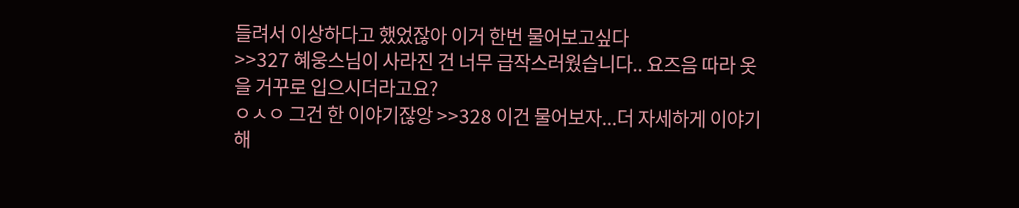들려서 이상하다고 했었잖아 이거 한번 물어보고싶다
>>327 혜웅스님이 사라진 건 너무 급작스러웠습니다.. 요즈음 따라 옷을 거꾸로 입으시더라고요?
ㅇㅅㅇ 그건 한 이야기잖앙 >>328 이건 물어보자...더 자세하게 이야기해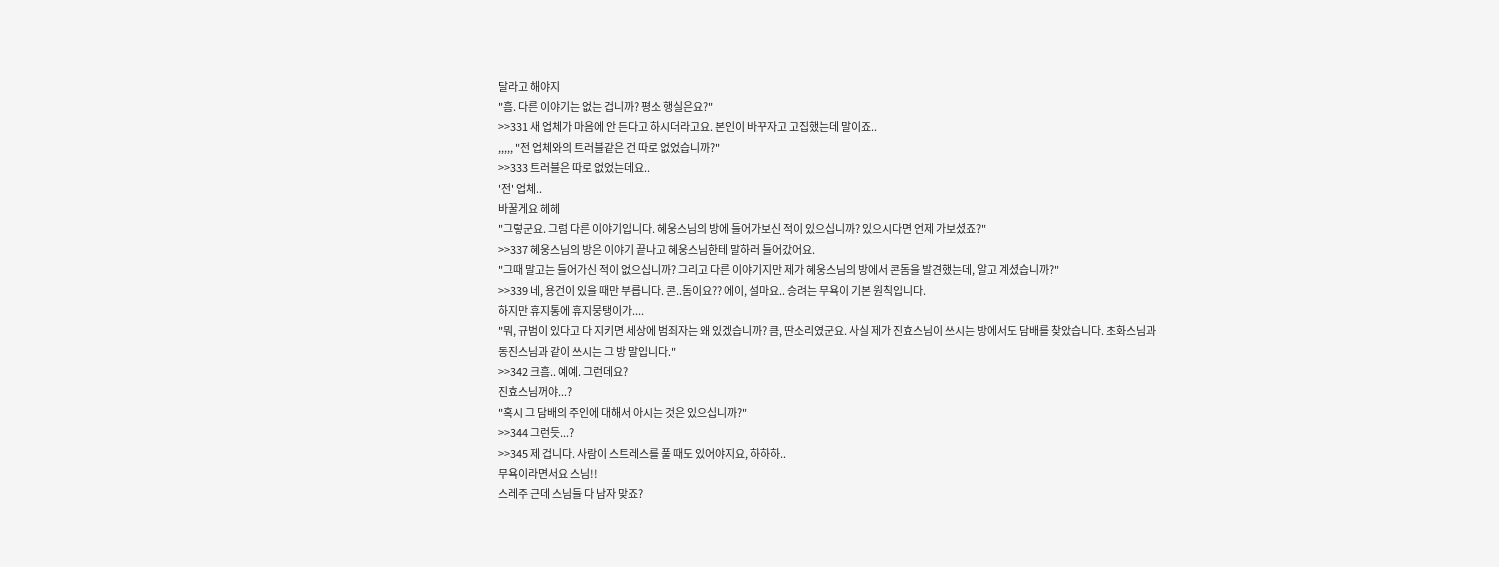달라고 해야지
"흠. 다른 이야기는 없는 겁니까? 평소 행실은요?"
>>331 새 업체가 마음에 안 든다고 하시더라고요. 본인이 바꾸자고 고집했는데 말이죠..
,,,,, "전 업체와의 트러블같은 건 따로 없었습니까?"
>>333 트러블은 따로 없었는데요..
'전' 업체..
바꿀게요 헤헤
"그렇군요. 그럼 다른 이야기입니다. 혜웅스님의 방에 들어가보신 적이 있으십니까? 있으시다면 언제 가보셨죠?"
>>337 혜웅스님의 방은 이야기 끝나고 혜웅스님한테 말하러 들어갔어요.
"그때 말고는 들어가신 적이 없으십니까? 그리고 다른 이야기지만 제가 혜웅스님의 방에서 콘돔을 발견했는데, 알고 계셨습니까?"
>>339 네, 용건이 있을 때만 부릅니다. 콘..돔이요?? 에이, 설마요.. 승려는 무욕이 기본 원칙입니다.
하지만 휴지통에 휴지뭉탱이가....
"뭐, 규범이 있다고 다 지키면 세상에 범죄자는 왜 있겠습니까? 큼, 딴소리였군요. 사실 제가 진효스님이 쓰시는 방에서도 담배를 찾았습니다. 초화스님과 동진스님과 같이 쓰시는 그 방 말입니다."
>>342 크흠.. 예예. 그런데요?
진효스님꺼야...?
"혹시 그 담배의 주인에 대해서 아시는 것은 있으십니까?"
>>344 그런듯...?
>>345 제 겁니다. 사람이 스트레스를 풀 때도 있어야지요, 하하하..
무욕이라면서요 스님!!
스레주 근데 스님들 다 남자 맞죠?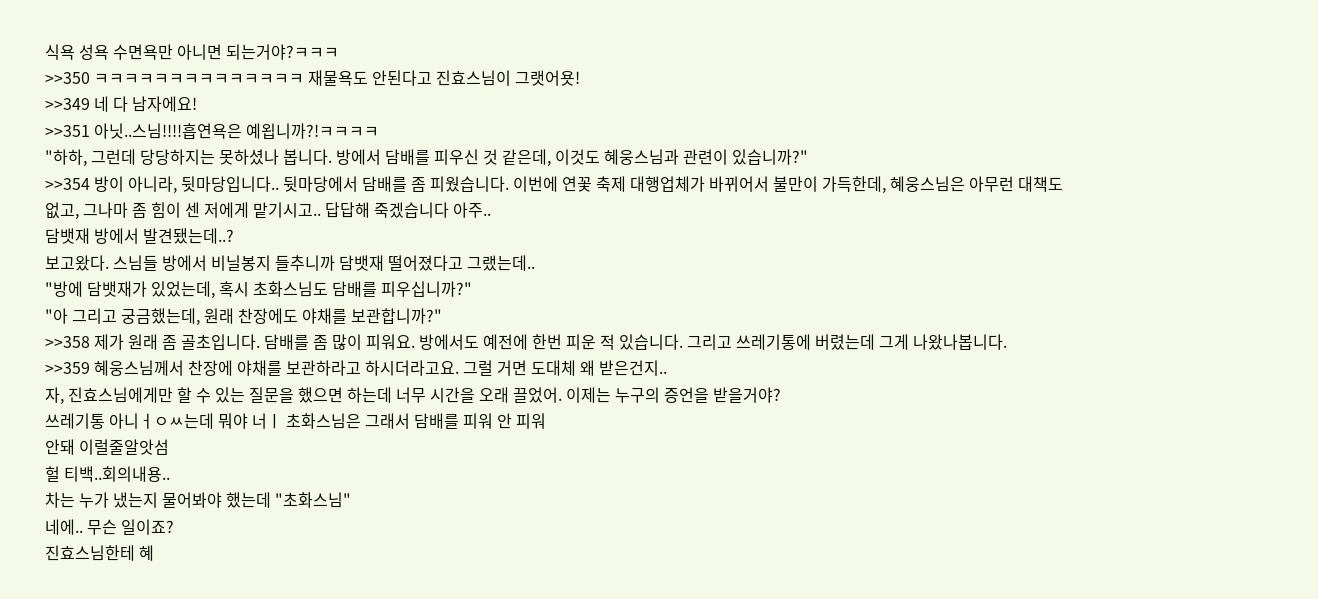식욕 성욕 수면욕만 아니면 되는거야?ㅋㅋㅋ
>>350 ㅋㅋㅋㅋㅋㅋㅋㅋㅋㅋㅋㅋㅋㅋ 재물욕도 안된다고 진효스님이 그랫어욧!
>>349 네 다 남자에요!
>>351 아닛..스님!!!!흡연욕은 예욉니까?!ㅋㅋㅋㅋ
"하하, 그런데 당당하지는 못하셨나 봅니다. 방에서 담배를 피우신 것 같은데, 이것도 혜웅스님과 관련이 있습니까?"
>>354 방이 아니라, 뒷마당입니다.. 뒷마당에서 담배를 좀 피웠습니다. 이번에 연꽃 축제 대행업체가 바뀌어서 불만이 가득한데, 혜웅스님은 아무런 대책도 없고, 그나마 좀 힘이 센 저에게 맡기시고.. 답답해 죽겠습니다 아주..
담뱃재 방에서 발견됐는데..?
보고왔다. 스님들 방에서 비닐봉지 들추니까 담뱃재 떨어졌다고 그랬는데..
"방에 담뱃재가 있었는데, 혹시 초화스님도 담배를 피우십니까?"
"아 그리고 궁금했는데, 원래 찬장에도 야채를 보관합니까?"
>>358 제가 원래 좀 골초입니다. 담배를 좀 많이 피워요. 방에서도 예전에 한번 피운 적 있습니다. 그리고 쓰레기통에 버렸는데 그게 나왔나봅니다.
>>359 혜웅스님께서 찬장에 야채를 보관하라고 하시더라고요. 그럴 거면 도대체 왜 받은건지..
자, 진효스님에게만 할 수 있는 질문을 했으면 하는데 너무 시간을 오래 끌었어. 이제는 누구의 증언을 받을거야?
쓰레기통 아니ㅓㅇㅆ는데 뭐야 너ㅣ 초화스님은 그래서 담배를 피워 안 피워
안돼 이럴줄알앗섬
헐 티백..회의내용..
차는 누가 냈는지 물어봐야 했는데 "초화스님"
네에.. 무슨 일이죠?
진효스님한테 혜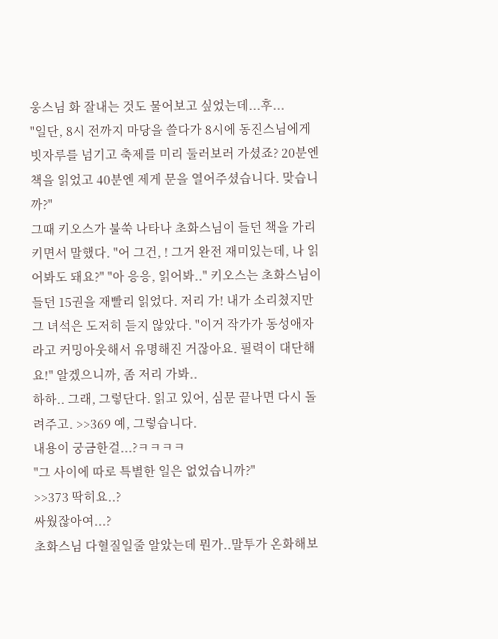웅스님 화 잘내는 것도 물어보고 싶었는데...후...
"일단, 8시 전까지 마당을 쓸다가 8시에 동진스님에게 빗자루를 넘기고 축제를 미리 둘러보러 가셨죠? 20분엔 책을 읽었고 40분엔 제게 문을 열어주셨습니다. 맞습니까?"
그때 키오스가 불쑥 나타나 초화스님이 들던 책을 가리키면서 말했다. "어 그건, ! 그거 완전 재미있는데, 나 읽어봐도 돼요?" "아 응응, 읽어봐.." 키오스는 초화스님이 들던 15권을 재빨리 읽었다. 저리 가! 내가 소리쳤지만 그 녀석은 도저히 듣지 않았다. "이거 작가가 동성애자라고 커밍아웃해서 유명해진 거잖아요. 필력이 대단해요!" 알겠으니까, 좀 저리 가봐..
하하.. 그래, 그렇단다. 읽고 있어, 심문 끝나면 다시 돌려주고. >>369 예, 그렇습니다.
내용이 궁금한걸...?ㅋㅋㅋㅋ
"그 사이에 따로 특별한 일은 없었습니까?"
>>373 딱히요..?
싸웠잖아여...?
초화스님 다혈질일줄 알았는데 뭔가..말투가 온화해보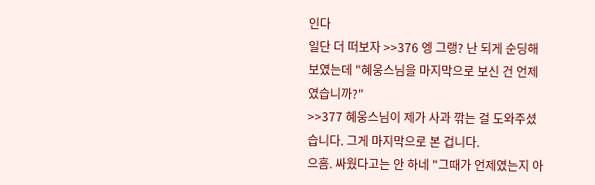인다
일단 더 떠보자 >>376 엥 그랭? 난 되게 순딩해보였는데 "혜웅스님을 마지막으로 보신 건 언제였습니까?"
>>377 혜웅스님이 제가 사과 깎는 걸 도와주셨습니다. 그게 마지막으로 본 겁니다.
으흠. 싸웠다고는 안 하네 "그때가 언제였는지 아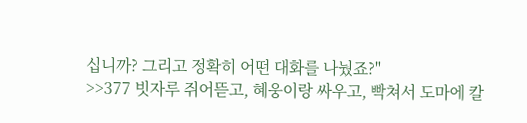십니까? 그리고 정확히 어떤 대화를 나눴죠?"
>>377 빗자루 쥐어뜯고, 혜웅이랑 싸우고, 빡쳐서 도마에 칼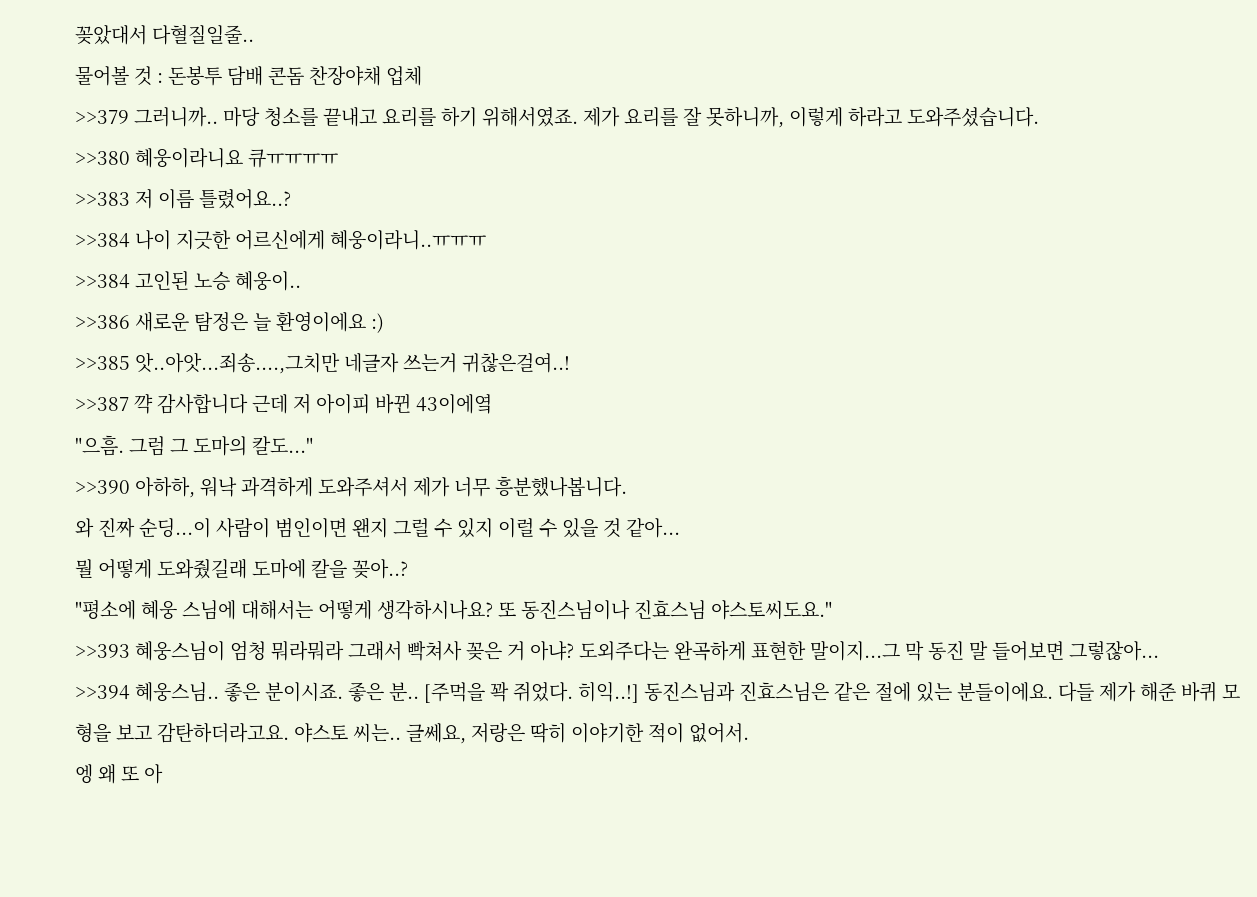꽂았대서 다혈질일줄..
물어볼 것 : 돈봉투 담배 콘돔 찬장야채 업체
>>379 그러니까.. 마당 청소를 끝내고 요리를 하기 위해서였죠. 제가 요리를 잘 못하니까, 이렇게 하라고 도와주셨습니다.
>>380 혜웅이라니요 큐ㅠㅠㅠㅠ
>>383 저 이름 틀렸어요..?
>>384 나이 지긋한 어르신에게 혜웅이라니..ㅠㅠㅠ
>>384 고인된 노승 혜웅이..
>>386 새로운 탐정은 늘 환영이에요 :)
>>385 앗..아앗...죄송....,그치만 네글자 쓰는거 귀찮은걸여..!
>>387 꺅 감사합니다 근데 저 아이피 바뀐 43이에옄
"으흠. 그럼 그 도마의 칼도..."
>>390 아하하, 워낙 과격하게 도와주셔서 제가 너무 흥분했나봅니다.
와 진짜 순딩...이 사람이 범인이면 왠지 그럴 수 있지 이럴 수 있을 것 같아...
뭘 어떻게 도와줬길래 도마에 칼을 꽂아..?
"평소에 혜웅 스님에 대해서는 어떻게 생각하시나요? 또 동진스님이나 진효스님 야스토씨도요."
>>393 혜웅스님이 엄청 뭐라뭐라 그래서 빡쳐사 꽂은 거 아냐? 도외주다는 완곡하게 표현한 말이지...그 막 동진 말 들어보면 그렇잖아...
>>394 혜웅스님.. 좋은 분이시죠. 좋은 분.. [주먹을 꽉 쥐었다. 히익..!] 동진스님과 진효스님은 같은 절에 있는 분들이에요. 다들 제가 해준 바퀴 모형을 보고 감탄하더라고요. 야스토 씨는.. 글쎄요, 저랑은 딱히 이야기한 적이 없어서.
엥 왜 또 아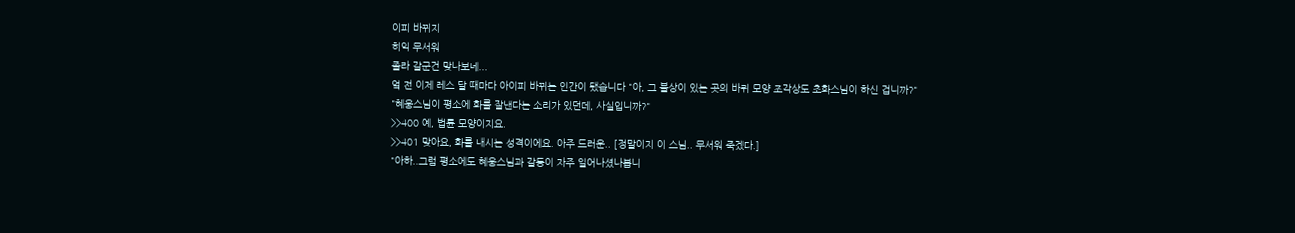이피 바뀌지
히익 무서워
졸라 갈군건 맞나보네...
엌 전 이제 레스 달 때마다 아이피 바뀌는 인간이 됐습니다 "아, 그 불상이 있는 곳의 바퀴 모양 조각상도 초화스님이 하신 겁니까?"
"혜웅스님이 평소에 화를 잘낸다는 소리가 있던데, 사실입니까?"
>>400 예, 법륜 모양이지요.
>>401 맞아요, 화를 내시는 성격이에요. 아주 드러운.. [정말이지 이 스님.. 무서워 죽겠다.]
"아하..그럼 평소에도 혜웅스님과 갈등이 자주 일어나셨나봅니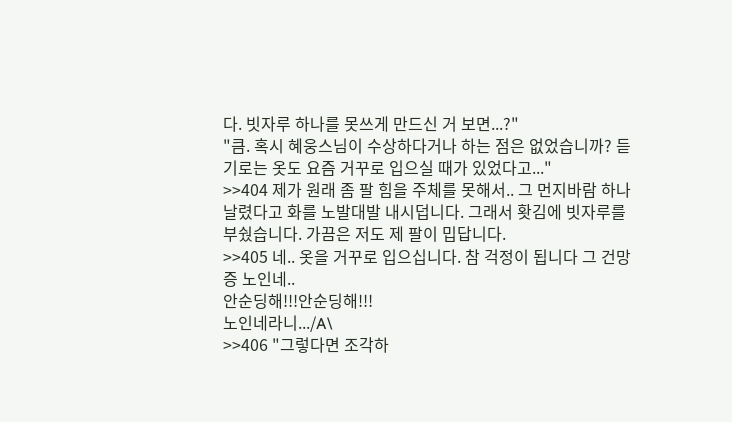다. 빗자루 하나를 못쓰게 만드신 거 보면...?"
"큼. 혹시 혜웅스님이 수상하다거나 하는 점은 없었습니까? 듣기로는 옷도 요즘 거꾸로 입으실 때가 있었다고..."
>>404 제가 원래 좀 팔 힘을 주체를 못해서.. 그 먼지바람 하나 날렸다고 화를 노발대발 내시덥니다. 그래서 홧김에 빗자루를 부쉈습니다. 가끔은 저도 제 팔이 밉답니다.
>>405 네.. 옷을 거꾸로 입으십니다. 참 걱정이 됩니다 그 건망증 노인네..
안순딩해!!!안순딩해!!!
노인네라니.../A\
>>406 "그렇다면 조각하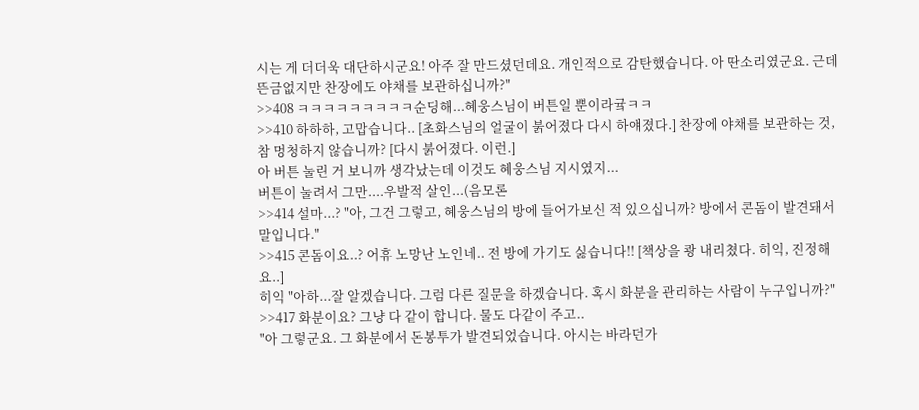시는 게 더더욱 대단하시군요! 아주 잘 만드셨던데요. 개인적으로 감탄했습니다. 아 딴소리였군요. 근데 뜬금없지만 찬장에도 야채를 보관하십니까?"
>>408 ㅋㅋㅋㅋㅋㅋㅋㅋㅋ순딩해...혜웅스님이 버튼일 뿐이라귴ㅋㅋ
>>410 하하하, 고맙습니다.. [초화스님의 얼굴이 붉어졌다 다시 하얘졌다.] 찬장에 야채를 보관하는 것, 참 멍청하지 않습니까? [다시 붉어졌다. 이런.]
아 버튼 눌린 거 보니까 생각났는데 이것도 혜웅스님 지시였지...
버튼이 눌려서 그만....우발적 살인...(음모론
>>414 설마...? "아, 그건 그렇고, 혜웅스님의 방에 들어가보신 적 있으십니까? 방에서 콘돔이 발견돼서 말입니다."
>>415 콘돔이요..? 어휴 노망난 노인네.. 전 방에 가기도 싫습니다!! [책상을 쾅 내리쳤다. 히익, 진정해요..]
히익 "아하...잘 알겠습니다. 그럼 다른 질문을 하겠습니다. 혹시 화분을 관리하는 사람이 누구입니까?"
>>417 화분이요? 그냥 다 같이 합니다. 물도 다같이 주고..
"아 그렇군요. 그 화분에서 돈봉투가 발견되었습니다. 아시는 바라던가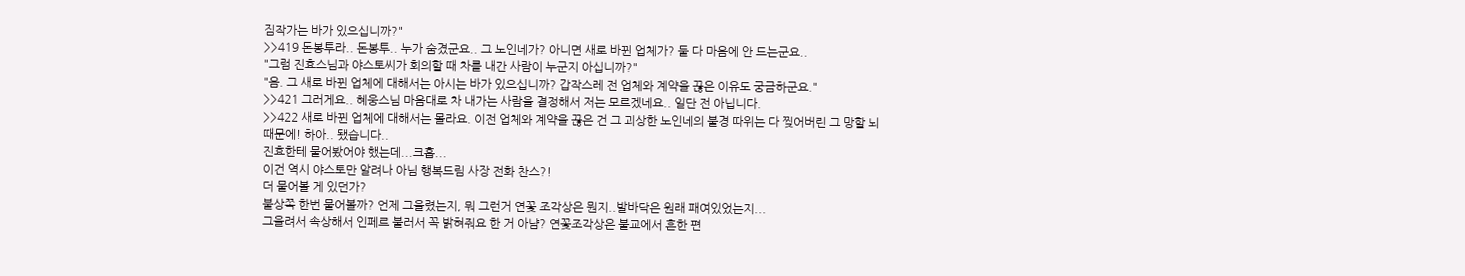짐작가는 바가 있으십니까?"
>>419 돈봉투라.. 돈봉투.. 누가 숨겼군요.. 그 노인네가? 아니면 새로 바뀐 업체가? 둘 다 마음에 안 드는군요..
"그럼 진효스님과 야스토씨가 회의할 때 차를 내간 사람이 누군지 아십니까?"
"음. 그 새로 바뀐 업체에 대해서는 아시는 바가 있으십니까? 갑작스레 전 업체와 계약을 끊은 이유도 궁금하군요."
>>421 그러게요.. 혜웅스님 마음대로 차 내가는 사람을 결정해서 저는 모르겠네요.. 일단 전 아닙니다.
>>422 새로 바뀐 업체에 대해서는 몰라요. 이전 업체와 계약을 끊은 건 그 괴상한 노인네의 불경 따위는 다 찢어버린 그 망할 뇌 때문에! 하아.. 됐습니다..
진효한테 물어봤어야 했는데...크흡...
이건 역시 야스토만 알려나 아님 행복드림 사장 전화 찬스?!
더 물어볼 게 있던가?
불상쪽 한번 물어볼까? 언제 그을렸는지, 뭐 그런거 연꽃 조각상은 뭔지..발바닥은 원래 패여있었는지...
그을려서 속상해서 인페르 불러서 꼭 밝혀줘요 한 거 아냠? 연꽃조각상은 불교에서 흔한 편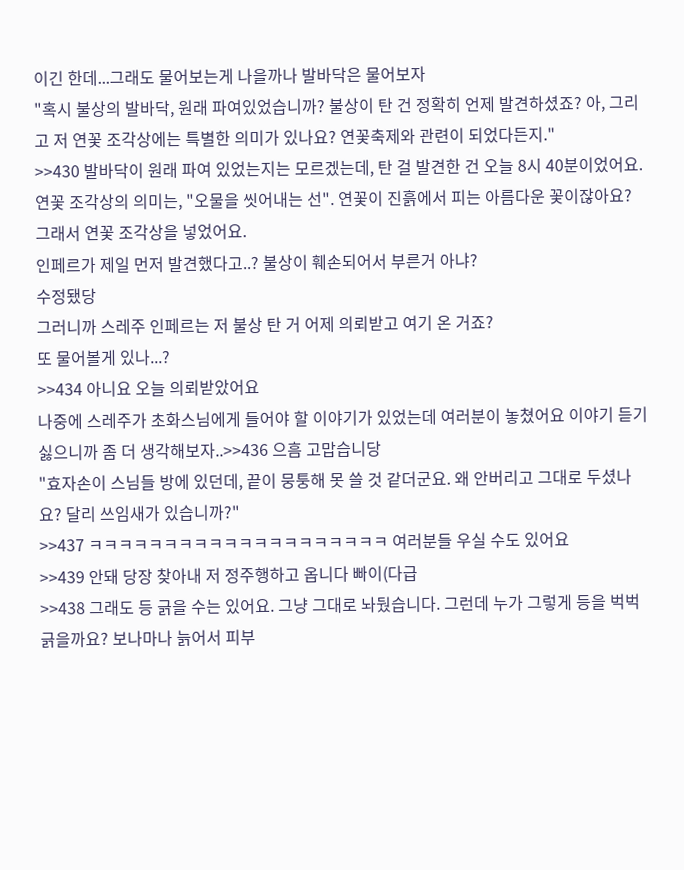이긴 한데...그래도 물어보는게 나을까나 발바닥은 물어보자
"혹시 불상의 발바닥, 원래 파여있었습니까? 불상이 탄 건 정확히 언제 발견하셨죠? 아, 그리고 저 연꽃 조각상에는 특별한 의미가 있나요? 연꽃축제와 관련이 되었다든지."
>>430 발바닥이 원래 파여 있었는지는 모르겠는데, 탄 걸 발견한 건 오늘 8시 40분이었어요. 연꽃 조각상의 의미는, "오물을 씻어내는 선". 연꽃이 진흙에서 피는 아름다운 꽃이잖아요? 그래서 연꽃 조각상을 넣었어요.
인페르가 제일 먼저 발견했다고..? 불상이 훼손되어서 부른거 아냐?
수정됐당
그러니까 스레주 인페르는 저 불상 탄 거 어제 의뢰받고 여기 온 거죠?
또 물어볼게 있나...?
>>434 아니요 오늘 의뢰받았어요
나중에 스레주가 초화스님에게 들어야 할 이야기가 있었는데 여러분이 놓쳤어요 이야기 듣기 싫으니까 좀 더 생각해보자..>>436 으흠 고맙습니당
"효자손이 스님들 방에 있던데, 끝이 뭉퉁해 못 쓸 것 같더군요. 왜 안버리고 그대로 두셨나요? 달리 쓰임새가 있습니까?"
>>437 ㅋㅋㅋㅋㅋㅋㅋㅋㅋㅋㅋㅋㅋㅋㅋㅋㅋㅋㅋㅋ 여러분들 우실 수도 있어요
>>439 안돼 당장 찾아내 저 정주행하고 옵니다 빠이(다급
>>438 그래도 등 긁을 수는 있어요. 그냥 그대로 놔뒀습니다. 그런데 누가 그렇게 등을 벅벅 긁을까요? 보나마나 늙어서 피부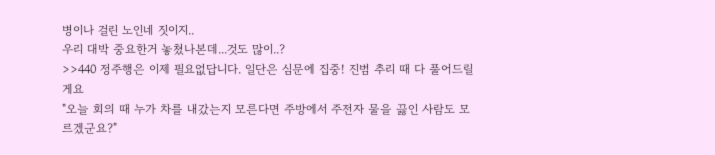병이나 걸린 노인네 짓이지..
우리 대박 중요한거 놓쳤나본데...것도 많이..?
>>440 정주행은 이제 필요없답니다. 일단은 심문에 집중! 진범 추리 때 다 풀어드릴게요
"오늘 회의 때 누가 차를 내갔는지 모른다면 주방에서 주전자 물을 끓인 사람도 모르겠군요?"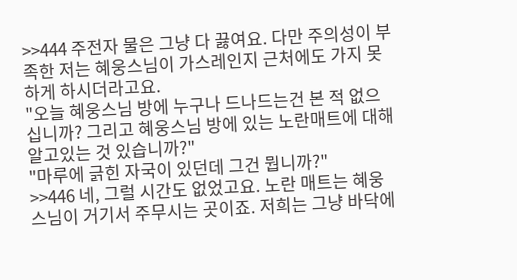>>444 주전자 물은 그냥 다 끓여요. 다만 주의성이 부족한 저는 혜웅스님이 가스레인지 근처에도 가지 못하게 하시더라고요.
"오늘 혜웅스님 방에 누구나 드나드는건 본 적 없으십니까? 그리고 혜웅스님 방에 있는 노란매트에 대해 알고있는 것 있습니까?"
"마루에 긁힌 자국이 있던데 그건 뭡니까?"
>>446 네, 그럴 시간도 없었고요. 노란 매트는 혜웅스님이 거기서 주무시는 곳이죠. 저희는 그냥 바닥에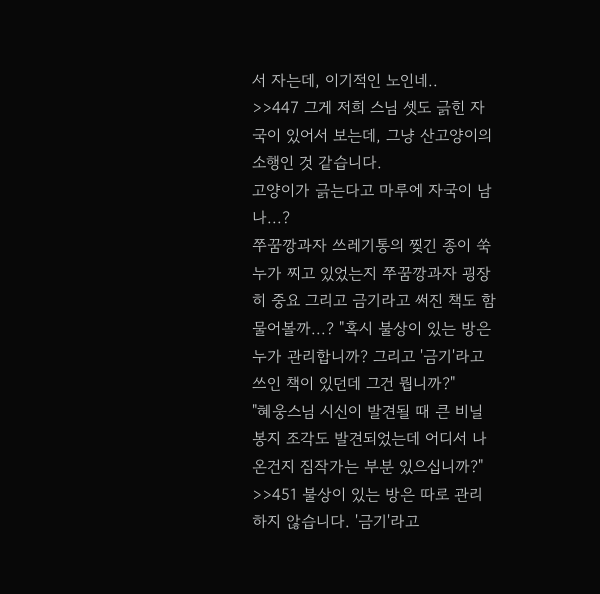서 자는데, 이기적인 노인네..
>>447 그게 저희 스님 셋도 긁힌 자국이 있어서 보는데, 그냥 산고양이의 소행인 것 같습니다.
고양이가 긁는다고 마루에 자국이 남나...?
쭈꿈깡과자 쓰레기통의 찢긴 종이 쑥 누가 찌고 있었는지 쭈꿈깡과자 굉장히 중요 그리고 금기라고 써진 책도 함 물어볼까...? "혹시 불상이 있는 방은 누가 관리합니까? 그리고 '금기'라고 쓰인 책이 있던데 그건 뭡니까?"
"혜웅스님 시신이 발견될 때 큰 비닐봉지 조각도 발견되었는데 어디서 나온건지 짐작가는 부분 있으십니까?"
>>451 불상이 있는 방은 따로 관리하지 않습니다. '금기'라고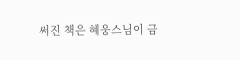써진 책은 혜웅스님이 금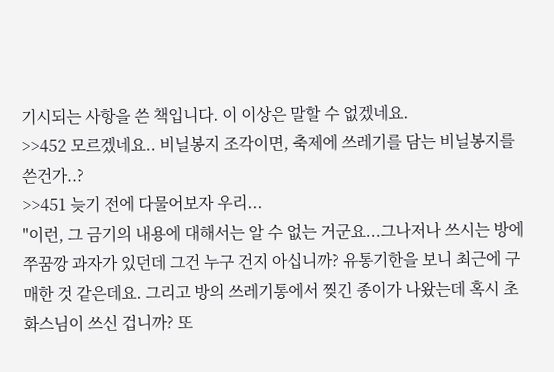기시되는 사항을 쓴 책입니다. 이 이상은 말할 수 없겠네요.
>>452 모르겠네요.. 비닐봉지 조각이면, 축제에 쓰레기를 담는 비닐봉지를 쓴건가..?
>>451 늦기 전에 다물어보자 우리...
"이런, 그 금기의 내용에 대해서는 알 수 없는 거군요...그나저나 쓰시는 방에 쭈꿈깡 과자가 있던데 그건 누구 건지 아십니까? 유통기한을 보니 최근에 구매한 것 같은데요. 그리고 방의 쓰레기통에서 찢긴 종이가 나왔는데 혹시 초화스님이 쓰신 겁니까? 또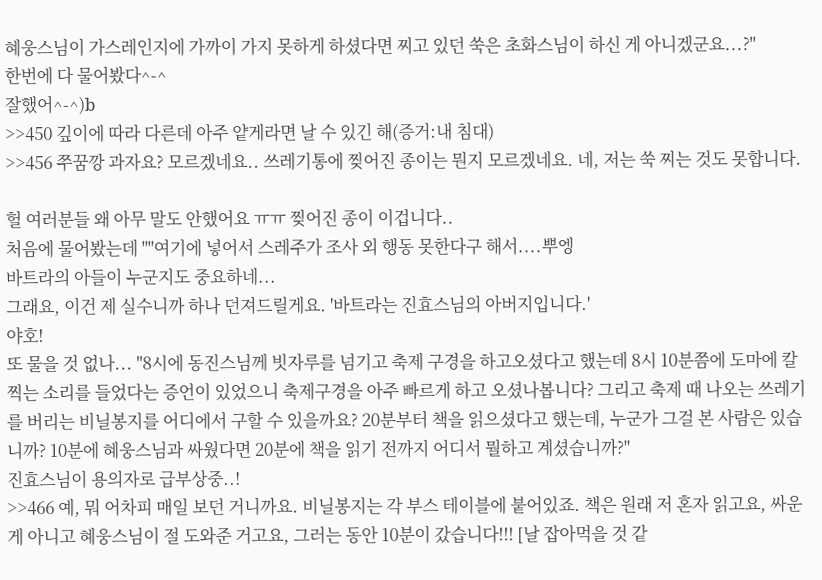혜웅스님이 가스레인지에 가까이 가지 못하게 하셨다면 찌고 있던 쑥은 초화스님이 하신 게 아니겠군요...?"
한번에 다 물어봤다^-^
잘했어^-^)b
>>450 깊이에 따라 다른데 아주 얕게라면 날 수 있긴 해(증거:내 침대)
>>456 쭈꿈깡 과자요? 모르겠네요.. 쓰레기통에 찢어진 종이는 뭔지 모르겠네요. 네, 저는 쑥 찌는 것도 못합니다.

헐 여러분들 왜 아무 말도 안했어요 ㅠㅠ 찢어진 종이 이겁니다..
처음에 물어봤는데 ""여기에 넣어서 스레주가 조사 외 행동 못한다구 해서....뿌엥
바트라의 아들이 누군지도 중요하네...
그래요, 이건 제 실수니까 하나 던져드릴게요. '바트라는 진효스님의 아버지입니다.'
야호!
또 물을 것 없나... "8시에 동진스님께 빗자루를 넘기고 축제 구경을 하고오셨다고 했는데 8시 10분쯤에 도마에 칼 찍는 소리를 들었다는 증언이 있었으니 축제구경을 아주 빠르게 하고 오셨나봅니다? 그리고 축제 때 나오는 쓰레기를 버리는 비닐봉지를 어디에서 구할 수 있을까요? 20분부터 책을 읽으셨다고 했는데, 누군가 그걸 본 사람은 있습니까? 10분에 혜웅스님과 싸웠다면 20분에 책을 읽기 전까지 어디서 뭘하고 계셨습니까?"
진효스님이 용의자로 급부상중..!
>>466 예, 뭐 어차피 매일 보던 거니까요. 비닐봉지는 각 부스 테이블에 붙어있죠. 책은 원래 저 혼자 읽고요, 싸운 게 아니고 혜웅스님이 절 도와준 거고요, 그러는 동안 10분이 갔습니다!!! [날 잡아먹을 것 같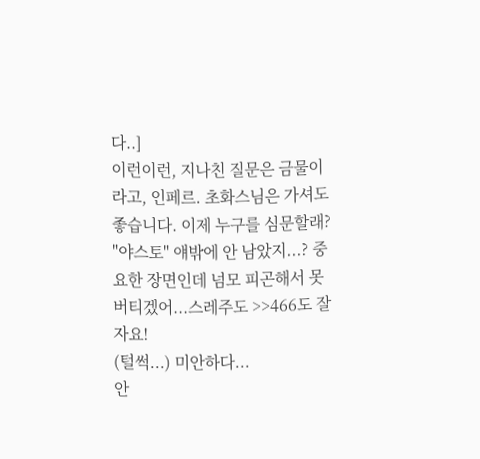다..]
이런이런, 지나친 질문은 금물이라고, 인페르. 초화스님은 가셔도 좋습니다. 이제 누구를 심문할래?
"야스토" 얘밖에 안 남았지...? 중요한 장면인데 넘모 피곤해서 못 버티겠어...스레주도 >>466도 잘자요!
(털썩...) 미안하다...
안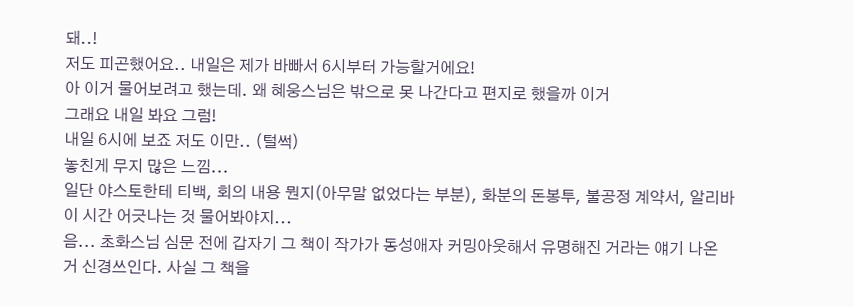돼..!
저도 피곤했어요.. 내일은 제가 바빠서 6시부터 가능할거에요!
아 이거 물어보려고 했는데. 왜 혜웅스님은 밖으로 못 나간다고 편지로 했을까 이거
그래요 내일 봐요 그럼!
내일 6시에 보죠 저도 이만.. (털썩)
놓친게 무지 많은 느낌...
일단 야스토한테 티백, 회의 내용 뭔지(아무말 없었다는 부분), 화분의 돈봉투, 불공정 계약서, 알리바이 시간 어긋나는 것 물어봐야지...
음... 초화스님 심문 전에 갑자기 그 책이 작가가 동성애자 커밍아웃해서 유명해진 거라는 얘기 나온 거 신경쓰인다. 사실 그 책을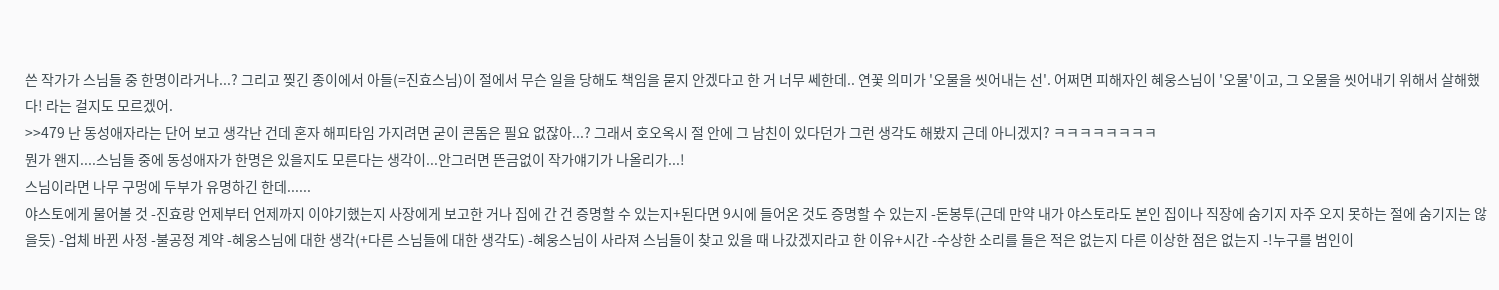쓴 작가가 스님들 중 한명이라거나...? 그리고 찢긴 종이에서 아들(=진효스님)이 절에서 무슨 일을 당해도 책임을 묻지 안겠다고 한 거 너무 쎄한데.. 연꽃 의미가 '오물을 씻어내는 선'. 어쩌면 피해자인 혜웅스님이 '오물'이고, 그 오물을 씻어내기 위해서 살해했다! 라는 걸지도 모르겠어.
>>479 난 동성애자라는 단어 보고 생각난 건데 혼자 해피타임 가지려면 굳이 콘돔은 필요 없잖아...? 그래서 호오옥시 절 안에 그 남친이 있다던가 그런 생각도 해봤지 근데 아니겠지? ㅋㅋㅋㅋㅋㅋㅋㅋ
뭔가 왠지....스님들 중에 동성애자가 한명은 있을지도 모른다는 생각이...안그러면 뜬금없이 작가얘기가 나올리가...!
스님이라면 나무 구멍에 두부가 유명하긴 한데......
야스토에게 물어볼 것 -진효랑 언제부터 언제까지 이야기했는지 사장에게 보고한 거나 집에 간 건 증명할 수 있는지+된다면 9시에 들어온 것도 증명할 수 있는지 -돈봉투(근데 만약 내가 야스토라도 본인 집이나 직장에 숨기지 자주 오지 못하는 절에 숨기지는 않을듯) -업체 바뀐 사정 -불공정 계약 -혜웅스님에 대한 생각(+다른 스님들에 대한 생각도) -혜웅스님이 사라져 스님들이 찾고 있을 때 나갔겠지라고 한 이유+시간 -수상한 소리를 들은 적은 없는지 다른 이상한 점은 없는지 -!누구를 범인이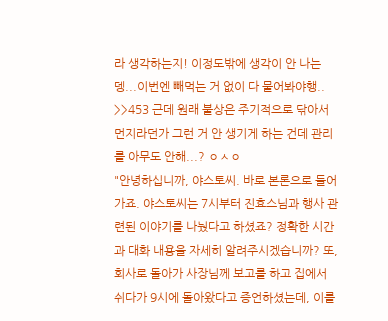라 생각하는지! 이정도밖에 생각이 안 나는뎅...이번엔 빼먹는 거 없이 다 물어봐야행..
>>453 근데 원래 불상은 주기적으로 닦아서 먼지라던가 그런 거 안 생기게 하는 건데 관리를 아무도 안해...? ㅇㅅㅇ
"안녕하십니까, 야스토씨. 바로 본론으로 들어가죠. 야스토씨는 7시부터 진효스님과 행사 관련된 이야기를 나눴다고 하셨죠? 정확한 시간과 대화 내용을 자세히 알려주시겠습니까? 또, 회사로 돌아가 사장님께 보고를 하고 집에서 쉬다가 9시에 돌아왔다고 증언하셨는데, 이를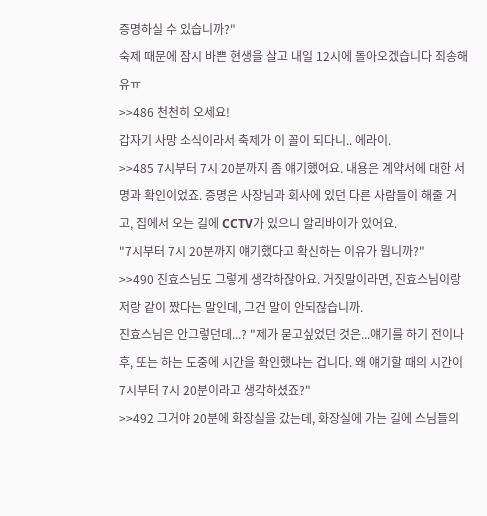증명하실 수 있습니까?"
숙제 때문에 잠시 바쁜 현생을 살고 내일 12시에 돌아오겠습니다 죄송해유ㅠ
>>486 천천히 오세요!
갑자기 사망 소식이라서 축제가 이 꼴이 되다니.. 에라이.
>>485 7시부터 7시 20분까지 좀 얘기했어요. 내용은 계약서에 대한 서명과 확인이었죠. 증명은 사장님과 회사에 있던 다른 사람들이 해줄 거고, 집에서 오는 길에 CCTV가 있으니 알리바이가 있어요.
"7시부터 7시 20분까지 얘기했다고 확신하는 이유가 뭡니까?"
>>490 진효스님도 그렇게 생각하잖아요. 거짓말이라면, 진효스님이랑 저랑 같이 짰다는 말인데, 그건 말이 안되잖습니까.
진효스님은 안그렇던데...? "제가 묻고싶었던 것은...얘기를 하기 전이나 후, 또는 하는 도중에 시간을 확인했냐는 겁니다. 왜 얘기할 때의 시간이 7시부터 7시 20분이라고 생각하셨죠?"
>>492 그거야 20분에 화장실을 갔는데, 화장실에 가는 길에 스님들의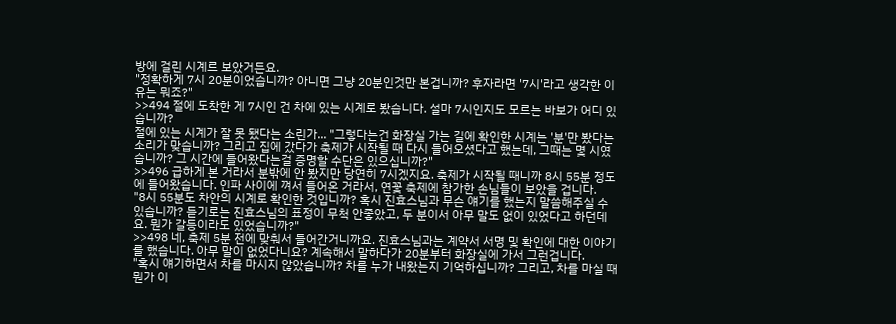방에 걸린 시계르 보았거든요.
"정확하게 7시 20분이었습니까? 아니면 그냥 20분인것만 본겁니까? 후자라면 '7시'라고 생각한 이유는 뭐죠?"
>>494 절에 도착한 게 7시인 건 차에 있는 시계로 봤습니다. 설마 7시인지도 모르는 바보가 어디 있습니까?
절에 있는 시계가 잘 못 됐다는 소린가... "그렇다는건 화장실 가는 길에 확인한 시계는 '분'만 봤다는 소리가 맞습니까? 그리고 집에 갔다가 축제가 시작될 때 다시 들어오셨다고 했는데, 그때는 몇 시였습니까? 그 시간에 들어왔다는걸 증명할 수단은 있으십니까?"
>>496 급하게 본 거라서 분밖에 안 봤지만 당연히 7시겠지요. 축제가 시작될 때니까 8시 55분 정도에 들어왔습니다. 인파 사이에 껴서 들어온 거라서, 연꽃 축제에 참가한 손님들이 보았을 겁니다.
"8시 55분도 차안의 시계로 확인한 것입니까? 혹시 진효스님과 무슨 얘기를 했는지 말씀해주실 수 있습니까? 듣기로는 진효스님의 표정이 무척 안좋았고, 두 분이서 아무 말도 없이 있었다고 하던데요. 뭔가 갈등이라도 있었습니까?"
>>498 네, 축제 5분 전에 맞춰서 들어간거니까요. 진효스님과는 계약서 서명 및 확인에 대한 이야기를 했습니다. 아무 말이 없었다니요? 계속해서 말하다가 20분부터 화장실에 가서 그런겁니다.
"혹시 얘기하면서 차를 마시지 않았습니까? 차를 누가 내왔는지 기억하십니까? 그리고, 차를 마실 때 뭔가 이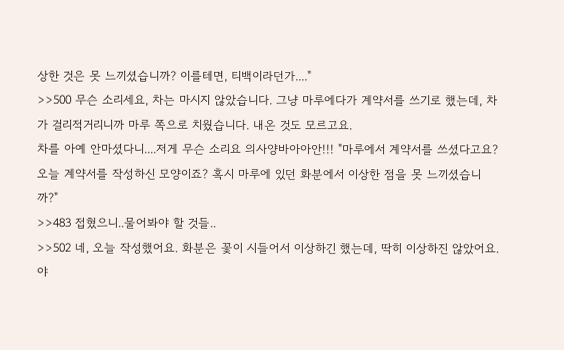상한 것은 못 느끼셨습니까? 이를테면, 티백이라던가...."
>>500 무슨 소리세요, 차는 마시지 않았습니다. 그냥 마루에다가 계약서를 쓰기로 했는데, 차가 걸리적거리니까 마루 쪽으로 치웠습니다. 내온 것도 모르고요.
차를 아예 안마셨다니....저게 무슨 소리요 의사양바아아안!!! "마루에서 계약서를 쓰셨다고요? 오늘 계약서를 작성하신 모양이죠? 혹시 마루에 있던 화분에서 이상한 점을 못 느끼셨습니까?"
>>483 접혔으니..물어봐야 할 것들..
>>502 네, 오늘 작성했어요. 화분은 꽃이 시들어서 이상하긴 했는데, 딱히 이상하진 않았어요.
야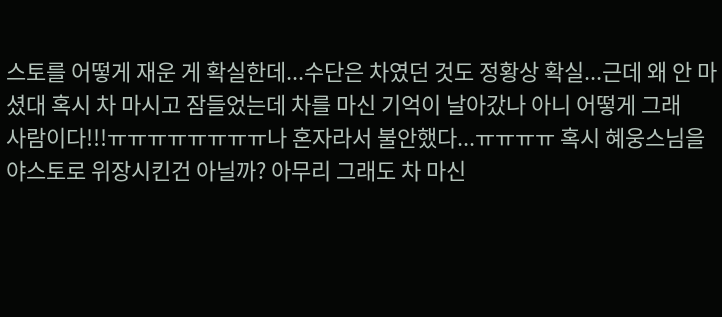스토를 어떻게 재운 게 확실한데...수단은 차였던 것도 정황상 확실...근데 왜 안 마셨대 혹시 차 마시고 잠들었는데 차를 마신 기억이 날아갔나 아니 어떻게 그래
사람이다!!!ㅠㅠㅠㅠㅠㅠㅠㅠ나 혼자라서 불안했다...ㅠㅠㅠㅠ 혹시 혜웅스님을 야스토로 위장시킨건 아닐까? 아무리 그래도 차 마신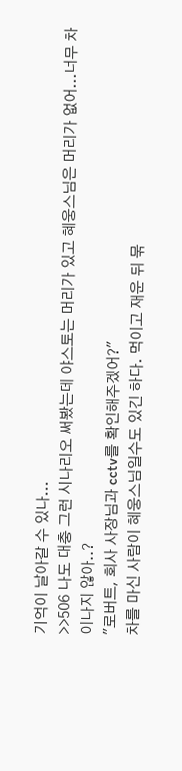기억이 날아갈 수 있나...
>>506 나도 대충 그런 시나리오 써봤는데 야스토는 머리가 있고 혜웅스님은 머리가 없어...너무 차이나지 않아..?
"로버트, 회사 사장님과 cctv를 확인해주겠어?"
차를 마신 사람이 혜웅스님일수도 있긴 하다. 먹이고 재운 뒤 묶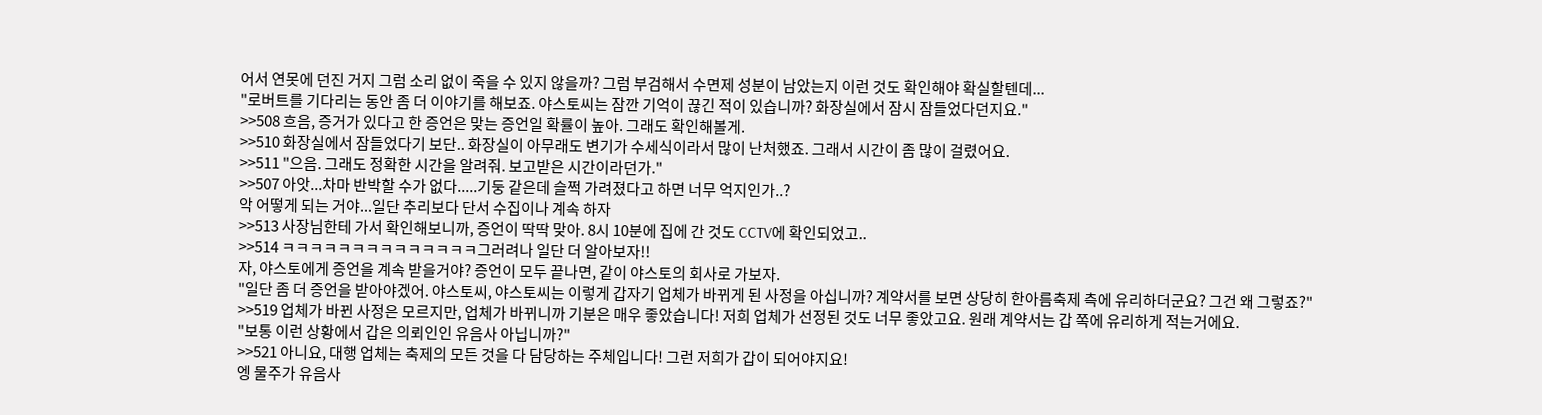어서 연못에 던진 거지 그럼 소리 없이 죽을 수 있지 않을까? 그럼 부검해서 수면제 성분이 남았는지 이런 것도 확인해야 확실할텐데...
"로버트를 기다리는 동안 좀 더 이야기를 해보죠. 야스토씨는 잠깐 기억이 끊긴 적이 있습니까? 화장실에서 잠시 잠들었다던지요."
>>508 흐음, 증거가 있다고 한 증언은 맞는 증언일 확률이 높아. 그래도 확인해볼게.
>>510 화장실에서 잠들었다기 보단.. 화장실이 아무래도 변기가 수세식이라서 많이 난처했죠. 그래서 시간이 좀 많이 걸렸어요.
>>511 "으음. 그래도 정확한 시간을 알려줘. 보고받은 시간이라던가."
>>507 아앗...차마 반박할 수가 없다.....기둥 같은데 슬쩍 가려졌다고 하면 너무 억지인가..?
악 어떻게 되는 거야...일단 추리보다 단서 수집이나 계속 하자
>>513 사장님한테 가서 확인해보니까, 증언이 딱딱 맞아. 8시 10분에 집에 간 것도 CCTV에 확인되었고..
>>514 ㅋㅋㅋㅋㅋㅋㅋㅋㅋㅋㅋㅋㅋㅋ그러려나 일단 더 알아보자!!
자, 야스토에게 증언을 계속 받을거야? 증언이 모두 끝나면, 같이 야스토의 회사로 가보자.
"일단 좀 더 증언을 받아야겠어. 야스토씨, 야스토씨는 이렇게 갑자기 업체가 바뀌게 된 사정을 아십니까? 계약서를 보면 상당히 한아름축제 측에 유리하더군요? 그건 왜 그렇죠?"
>>519 업체가 바뀐 사정은 모르지만, 업체가 바뀌니까 기분은 매우 좋았습니다! 저희 업체가 선정된 것도 너무 좋았고요. 원래 계약서는 갑 쪽에 유리하게 적는거에요.
"보통 이런 상황에서 갑은 의뢰인인 유음사 아닙니까?"
>>521 아니요, 대행 업체는 축제의 모든 것을 다 담당하는 주체입니다! 그런 저희가 갑이 되어야지요!
엥 물주가 유음사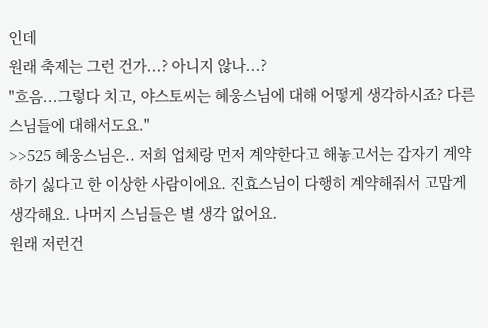인데
원래 축제는 그런 건가...? 아니지 않나...?
"흐음...그렇다 치고, 야스토씨는 혜웅스님에 대해 어떻게 생각하시죠? 다른 스님들에 대해서도요."
>>525 혜웅스님은.. 저희 업체랑 먼저 계약한다고 해놓고서는 갑자기 계약하기 싫다고 한 이상한 사람이에요. 진효스님이 다행히 계약해줘서 고맙게 생각해요. 나머지 스님들은 별 생각 없어요.
원래 저런건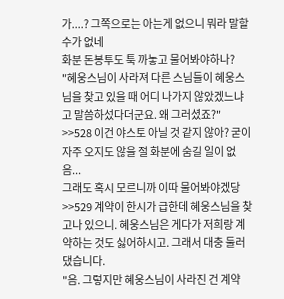가....? 그쪽으로는 아는게 없으니 뭐라 말할 수가 없네
화분 돈봉투도 툭 까놓고 물어봐야하나?
"혜웅스님이 사라져 다른 스님들이 혜웅스님을 찾고 있을 때 어디 나가지 않았겠느냐고 말씀하섰다더군요. 왜 그러셨죠?"
>>528 이건 야스토 아닐 것 같지 않아? 굳이 자주 오지도 않을 절 화분에 숨길 일이 없음...
그래도 혹시 모르니까 이따 물어봐야겠당
>>529 계약이 한시가 급한데 혜웅스님을 찾고나 있으니. 혜웅스님은 게다가 저희랑 계약하는 것도 싫어하시고. 그래서 대충 둘러댔습니다.
"음. 그렇지만 혜웅스님이 사라진 건 계약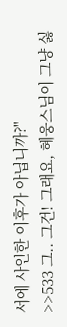서에 사인한 이후가 아닙니까?"
>>533 그.. 그건! 그래요, 혜웅스님이 그냥 싫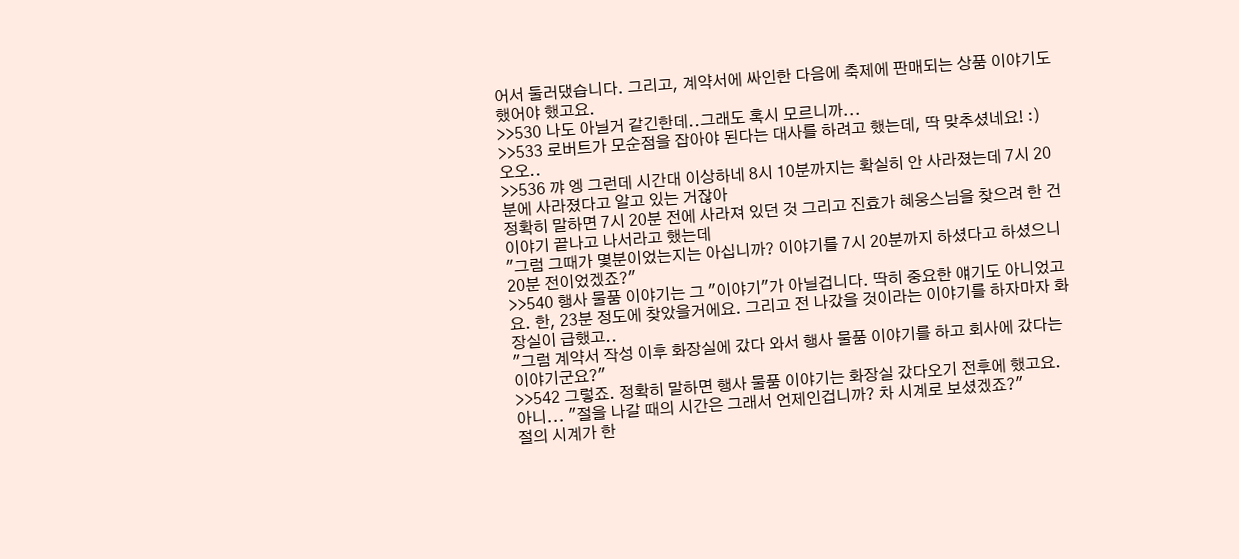어서 둘러댔습니다. 그리고, 계약서에 싸인한 다음에 축제에 판매되는 상품 이야기도 했어야 했고요.
>>530 나도 아닐거 같긴한데..그래도 혹시 모르니까...
>>533 로버트가 모순점을 잡아야 된다는 대사를 하려고 했는데, 딱 맞추셨네요! :)
오오..
>>536 꺄 엥 그런데 시간대 이상하네 8시 10분까지는 확실히 안 사라졌는데 7시 20분에 사라졌다고 알고 있는 거잖아
정확히 말하면 7시 20분 전에 사라져 있던 것 그리고 진효가 혜웅스님을 찾으려 한 건 이야기 끝나고 나서라고 했는데
"그럼 그때가 몇분이었는지는 아십니까? 이야기를 7시 20분까지 하셨다고 하셨으니 20분 전이었겠죠?"
>>540 행사 물품 이야기는 그 "이야기"가 아닐겁니다. 딱히 중요한 얘기도 아니었고요. 한, 23분 정도에 찾았을거에요. 그리고 전 나갔을 것이라는 이야기를 하자마자 화장실이 급했고..
"그럼 계약서 작성 이후 화장실에 갔다 와서 행사 물품 이야기를 하고 회사에 갔다는 이야기군요?"
>>542 그렇죠. 정확히 말하면 행사 물품 이야기는 화장실 갔다오기 전후에 했고요.
아니... "절을 나갈 때의 시간은 그래서 언제인겁니까? 차 시계로 보셨겠죠?"
절의 시계가 한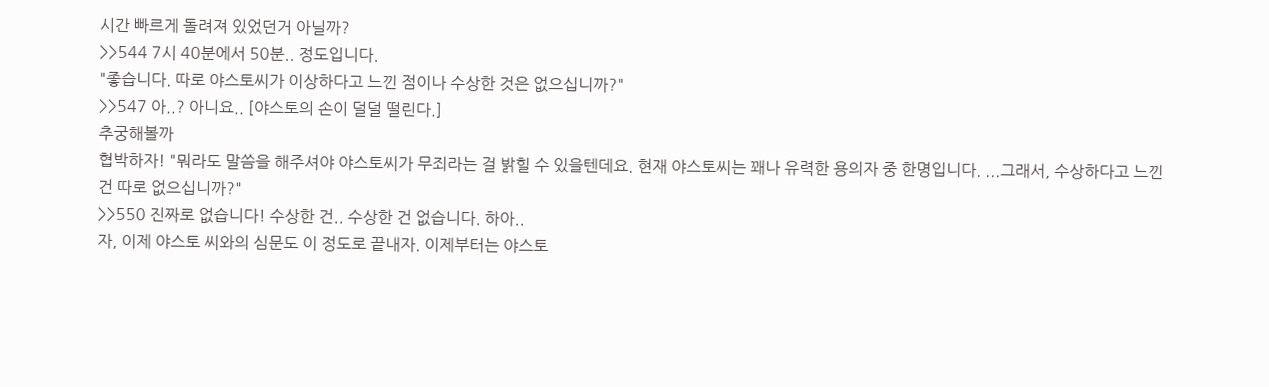시간 빠르게 돌려져 있었던거 아닐까?
>>544 7시 40분에서 50분.. 정도입니다.
"좋습니다. 따로 야스토씨가 이상하다고 느낀 점이나 수상한 것은 없으십니까?"
>>547 아..? 아니요.. [야스토의 손이 덜덜 떨린다.]
추궁해볼까
협박하자! "뭐라도 말씀을 해주셔야 야스토씨가 무죄라는 걸 밝힐 수 있을텐데요. 현재 야스토씨는 꽤나 유력한 용의자 중 한명입니다. ...그래서, 수상하다고 느낀 건 따로 없으십니까?"
>>550 진짜로 없습니다! 수상한 건.. 수상한 건 없습니다. 하아..
자, 이제 야스토 씨와의 심문도 이 정도로 끝내자. 이제부터는 야스토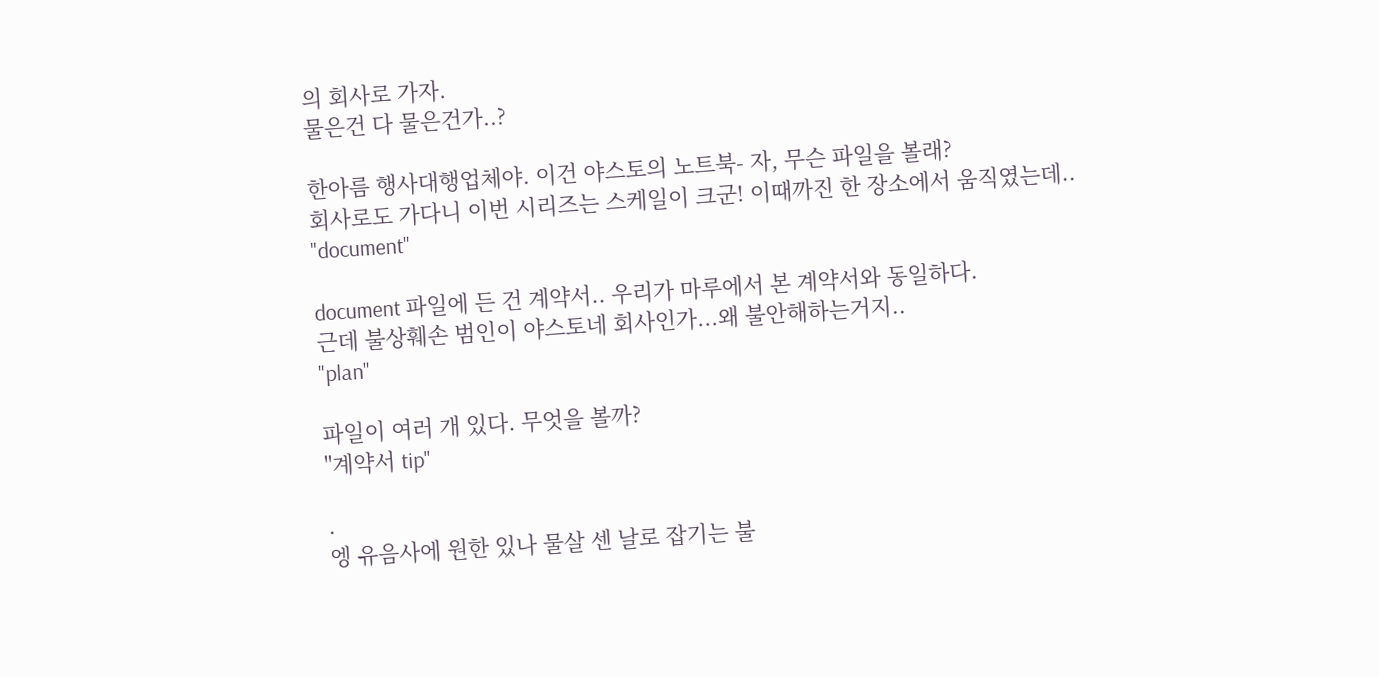의 회사로 가자.
물은건 다 물은건가..?

한아름 행사대행업체야. 이건 야스토의 노트북- 자, 무슨 파일을 볼래?
회사로도 가다니 이번 시리즈는 스케일이 크군! 이때까진 한 장소에서 움직였는데..
"document"

document 파일에 든 건 계약서.. 우리가 마루에서 본 계약서와 동일하다.
근데 불상훼손 범인이 야스토네 회사인가...왜 불안해하는거지..
"plan"

파일이 여러 개 있다. 무엇을 볼까?
"계약서 tip"

.
엥 유음사에 원한 있나 물살 센 날로 잡기는 불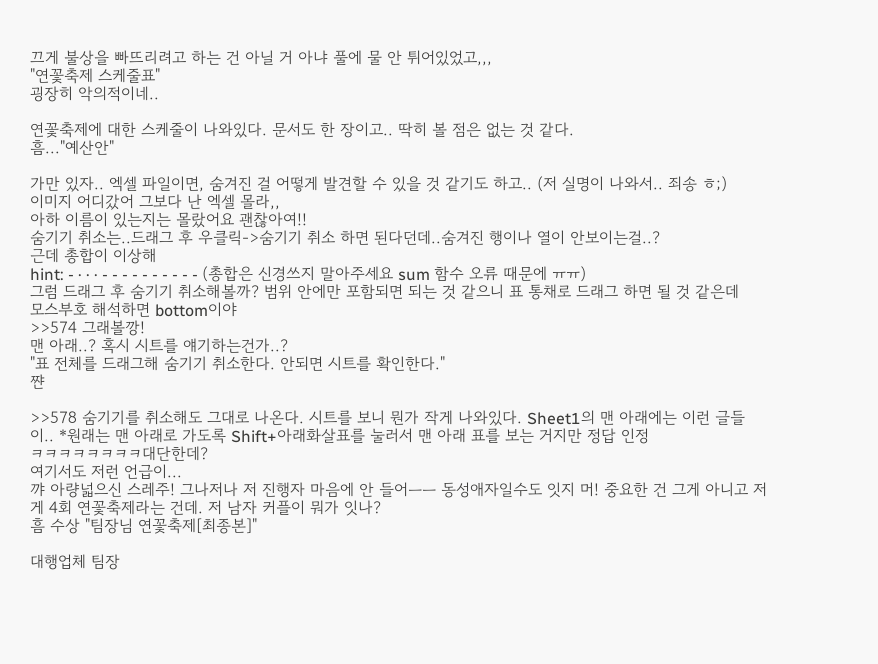끄게 불상을 빠뜨리려고 하는 건 아닐 거 아냐 풀에 물 안 튀어있었고,,,
"연꽃축제 스케줄표"
굉장히 악의적이네..

연꽃축제에 대한 스케줄이 나와있다. 문서도 한 장이고.. 딱히 볼 점은 없는 것 같다.
흠..."예산안"

가만 있자.. 엑셀 파일이면, 숨겨진 걸 어떻게 발견할 수 있을 것 같기도 하고.. (저 실명이 나와서.. 죄송 ㅎ;)
이미지 어디갔어 그보다 난 엑셀 몰라,,
아하 이름이 있는지는 몰랐어요 괜찮아여!!
숨기기 취소는..드래그 후 우클릭->숨기기 취소 하면 된다던데..숨겨진 행이나 열이 안보이는걸..?
근데 총합이 이상해
hint: - · · · - - - - - - - - - - (총합은 신경쓰지 말아주세요 sum 함수 오류 때문에 ㅠㅠ)
그럼 드래그 후 숨기기 취소해볼까? 범위 안에만 포함되면 되는 것 같으니 표 통채로 드래그 하면 될 것 같은데
모스부호 해석하면 bottom이야
>>574 그래볼깡!
맨 아래..? 혹시 시트를 얘기하는건가..?
"표 전체를 드래그해 숨기기 취소한다. 안되면 시트를 확인한다."
쨘

>>578 숨기기를 취소해도 그대로 나온다. 시트를 보니 뭔가 작게 나와있다. Sheet1의 맨 아래에는 이런 글들이.. *원래는 맨 아래로 가도록 Shift+아래화살표를 눌러서 맨 아래 표를 보는 거지만 정답 인정
ㅋㅋㅋㅋㅋㅋㅋㅋ대단한데?
여기서도 저런 언급이...
꺄 아량넓으신 스레주! 그나저나 저 진행자 마음에 안 들어ㅡㅡ 동성애자일수도 잇지 머! 중요한 건 그게 아니고 저게 4회 연꽃축제라는 건데. 저 남자 커플이 뭐가 잇나?
흠 수상 "팀장님 연꽃축제[최종본]"

대행업체 팀장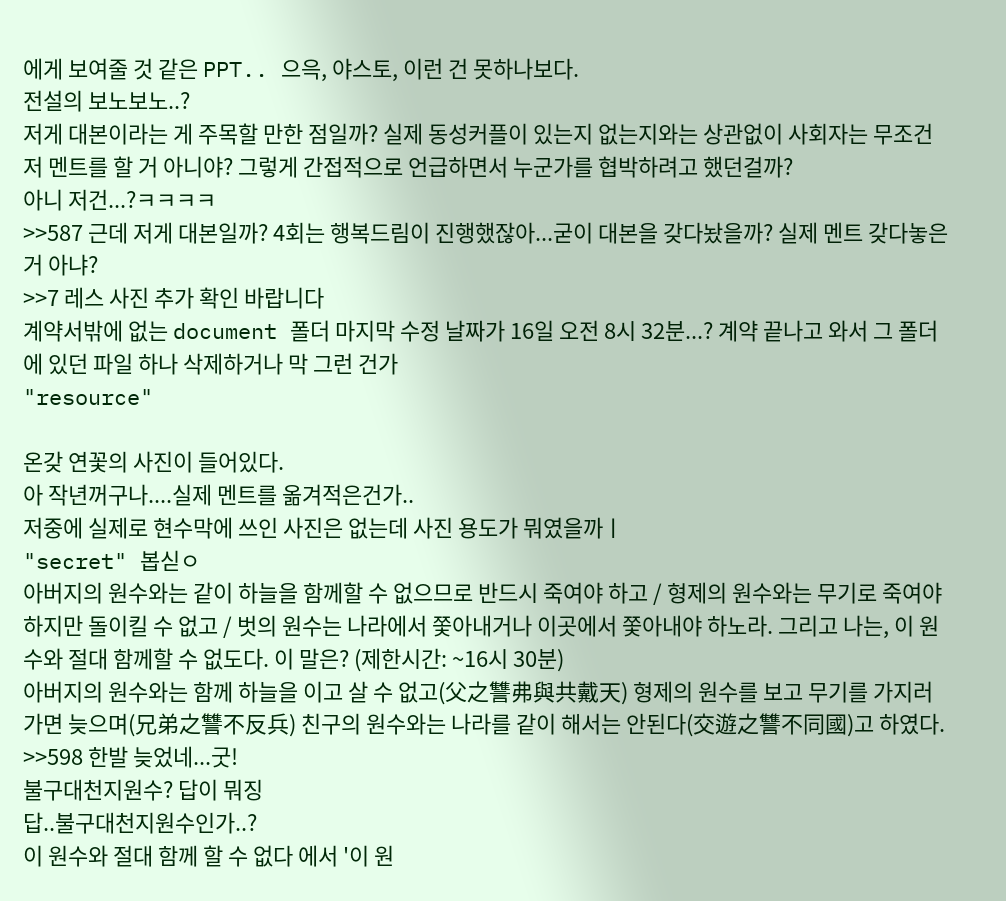에게 보여줄 것 같은 PPT.. 으윽, 야스토, 이런 건 못하나보다.
전설의 보노보노..?
저게 대본이라는 게 주목할 만한 점일까? 실제 동성커플이 있는지 없는지와는 상관없이 사회자는 무조건 저 멘트를 할 거 아니야? 그렇게 간접적으로 언급하면서 누군가를 협박하려고 했던걸까?
아니 저건...?ㅋㅋㅋㅋ
>>587 근데 저게 대본일까? 4회는 행복드림이 진행했잖아...굳이 대본을 갖다놨을까? 실제 멘트 갖다놓은 거 아냐?
>>7 레스 사진 추가 확인 바랍니다
계약서밖에 없는 document 폴더 마지막 수정 날짜가 16일 오전 8시 32분...? 계약 끝나고 와서 그 폴더에 있던 파일 하나 삭제하거나 막 그런 건가
"resource"

온갖 연꽃의 사진이 들어있다.
아 작년꺼구나....실제 멘트를 옮겨적은건가..
저중에 실제로 현수막에 쓰인 사진은 없는데 사진 용도가 뭐였을까ㅣ
"secret" 봅싣ㅇ
아버지의 원수와는 같이 하늘을 함께할 수 없으므로 반드시 죽여야 하고 / 형제의 원수와는 무기로 죽여야 하지만 돌이킬 수 없고 / 벗의 원수는 나라에서 쫓아내거나 이곳에서 쫓아내야 하노라. 그리고 나는, 이 원수와 절대 함께할 수 없도다. 이 말은? (제한시간: ~16시 30분)
아버지의 원수와는 함께 하늘을 이고 살 수 없고(父之讐弗與共戴天) 형제의 원수를 보고 무기를 가지러 가면 늦으며(兄弟之讐不反兵) 친구의 원수와는 나라를 같이 해서는 안된다(交遊之讐不同國)고 하였다.
>>598 한발 늦었네...굿!
불구대천지원수? 답이 뭐징
답..불구대천지원수인가..?
이 원수와 절대 함께 할 수 없다 에서 '이 원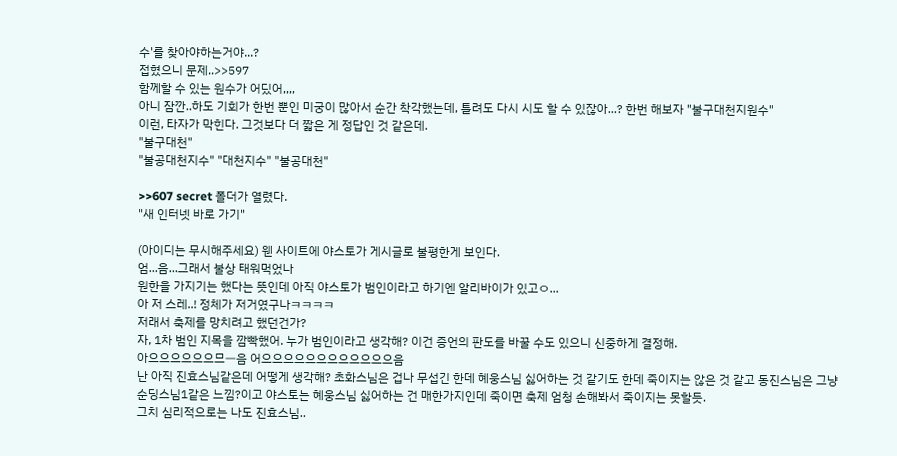수'를 찾아야하는거야...?
접혔으니 문제..>>597
함께할 수 있는 원수가 어딨어,,,,
아니 잠깐..하도 기회가 한번 뿐인 미궁이 많아서 순간 착각했는데, 틀려도 다시 시도 할 수 있잖아...? 한번 해보자 "불구대천지원수"
이런, 타자가 막힌다. 그것보다 더 짧은 게 정답인 것 같은데.
"불구대천"
"불공대천지수" "대천지수" "불공대천"

>>607 secret 폴더가 열렸다.
"새 인터넷 바로 가기"

(아이디는 무시해주세요) 웬 사이트에 야스토가 게시글로 불평한게 보인다.
엄...음...그래서 불상 태워먹었나
원한을 가지기는 했다는 뜻인데 아직 야스토가 범인이라고 하기엔 알리바이가 있고ㅇ...
아 저 스레..! 정체가 저거였구나ㅋㅋㅋㅋ
저래서 축제를 망치려고 했던건가?
자, 1차 범인 지목을 깜빡했어. 누가 범인이라고 생각해? 이건 증언의 판도를 바꿀 수도 있으니 신중하게 결정해.
아으으으으으으므ㅡ음 어으으으으으으으으으으으으음
난 아직 진효스님같은데 어떻게 생각해? 초화스님은 겁나 무섭긴 한데 혜웅스님 싫어하는 것 같기도 한데 죽이지는 않은 것 같고 동진스님은 그냥 순딩스님1같은 느낌?이고 야스토는 혜웅스님 싫어하는 건 매한가지인데 죽이면 축제 엄청 손해봐서 죽이지는 못할듯.
그치 심리적으로는 나도 진효스님..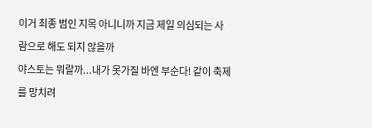이거 최종 범인 지목 아니니까 지금 제일 의심되는 사람으로 해도 되지 않을까
야스토는 뭐랄까...내가 못가질 바엔 부순다! 같이 축제를 망치려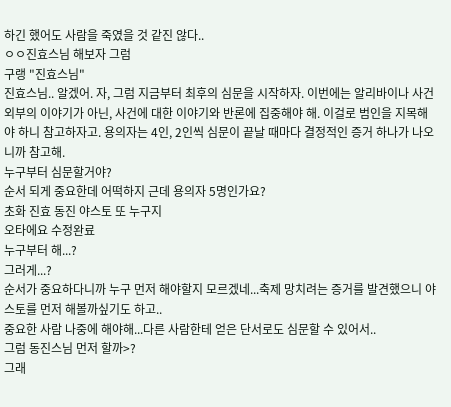하긴 했어도 사람을 죽였을 것 같진 않다..
ㅇㅇ진효스님 해보자 그럼
구랭 "진효스님"
진효스님.. 알겠어. 자, 그럼 지금부터 최후의 심문을 시작하자. 이번에는 알리바이나 사건 외부의 이야기가 아닌, 사건에 대한 이야기와 반론에 집중해야 해. 이걸로 범인을 지목해야 하니 참고하자고. 용의자는 4인, 2인씩 심문이 끝날 때마다 결정적인 증거 하나가 나오니까 참고해.
누구부터 심문할거야?
순서 되게 중요한데 어떡하지 근데 용의자 5명인가요?
초화 진효 동진 야스토 또 누구지
오타에요 수정완료
누구부터 해...?
그러게...?
순서가 중요하다니까 누구 먼저 해야할지 모르겠네...축제 망치려는 증거를 발견했으니 야스토를 먼저 해볼까싶기도 하고..
중요한 사람 나중에 해야해...다른 사람한테 얻은 단서로도 심문할 수 있어서..
그럼 동진스님 먼저 할까>?
그래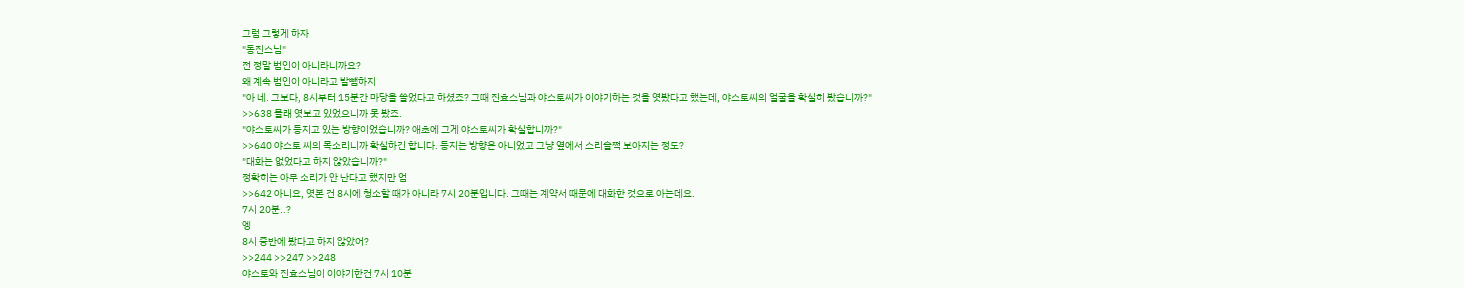그럼 그렇게 하자
"동진스님"
전 정말 범인이 아니라니까요?
왜 계속 범인이 아니라고 발뺌하지
"아 네. 그보다, 8시부터 15분간 마당을 쓸었다고 하셨죠? 그때 진효스님과 야스토씨가 이야기하는 것을 엿봤다고 했는데, 야스토씨의 얼굴을 확실히 봤습니까?"
>>638 몰래 엿보고 있었으니까 못 봤죠.
"야스토씨가 등지고 있는 방향이었습니까? 애초에 그게 야스토씨가 확실합니까?"
>>640 야스토 씨의 목소리니까 확실하긴 합니다. 등지는 방향은 아니었고 그냥 옆에서 스리슬쩍 보아지는 정도?
"대화는 없었다고 하지 않았습니까?"
정확히는 아무 소리가 안 난다고 했지만 엄
>>642 아니요, 엿본 건 8시에 청소할 때가 아니라 7시 20분입니다. 그때는 계약서 때문에 대화한 것으로 아는데요.
7시 20분..?
엥
8시 중반에 봤다고 하지 않았어?
>>244 >>247 >>248
야스토와 진효스님이 이야기한건 7시 10분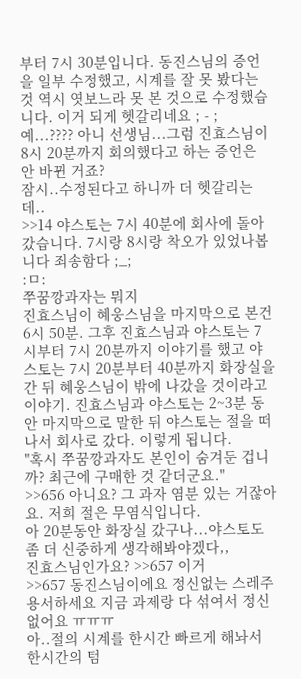부터 7시 30분입니다. 동진스님의 증언을 일부 수정했고, 시계를 잘 못 봤다는 것 역시 엿보느라 못 본 것으로 수정했습니다. 이거 되게 헷갈리네요 ; - ;
예...???? 아니 선생님...그럼 진효스님이 8시 20분까지 회의했다고 하는 증언은 안 바뀐 거죠?
잠시..수정된다고 하니까 더 헷갈리는데..
>>14 야스토는 7시 40분에 회사에 돌아갔습니다. 7시랑 8시랑 착오가 있었나봅니다 죄송함다 ;_;
:ㅁ:
쭈꿈깡과자는 뭐지
진효스님이 혜웅스님을 마지막으로 본건 6시 50분. 그후 진효스님과 야스토는 7시부터 7시 20분까지 이야기를 했고 야스토는 7시 20분부터 40분까지 화장실을 간 뒤 혜웅스님이 밖에 나갔을 것이라고 이야기. 진효스님과 야스토는 2~3분 동안 마지막으로 말한 뒤 야스토는 절을 떠나서 회사로 갔다. 이렇게 됩니다.
"혹시 쭈꿈깡과자도 본인이 숨겨둔 겁니까? 최근에 구매한 것 같더군요."
>>656 아니요? 그 과자 염분 있는 거잖아요. 저희 절은 무염식입니다.
아 20분동안 화장실 갔구나...야스토도 좀 더 신중하게 생각해봐야겠다,,
진효스님인가요? >>657 이거
>>657 동진스님이에요 정신없는 스레주 용서하세요 지금 과제랑 다 섞여서 정신없어요 ㅠㅠㅠ
아..절의 시계를 한시간 빠르게 해놔서 한시간의 텀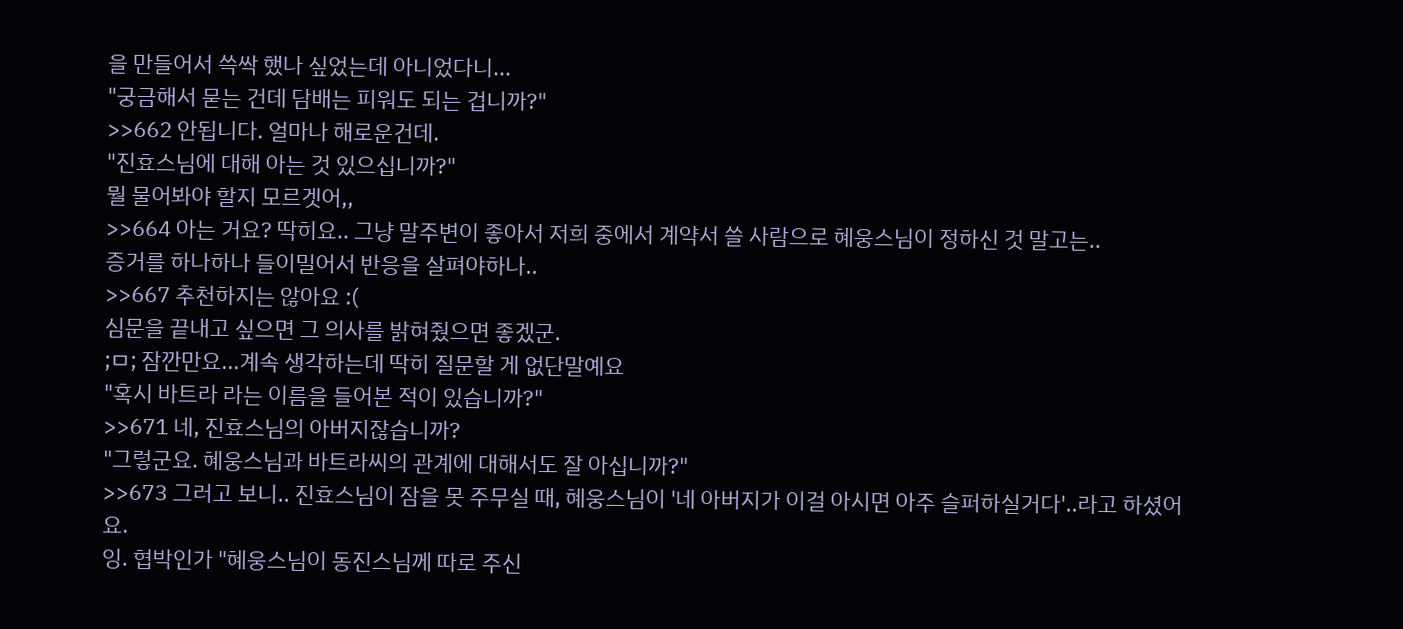을 만들어서 쓱싹 했나 싶었는데 아니었다니...
"궁금해서 묻는 건데 담배는 피워도 되는 겁니까?"
>>662 안됩니다. 얼마나 해로운건데.
"진효스님에 대해 아는 것 있으십니까?"
뭘 물어봐야 할지 모르겟어,,
>>664 아는 거요? 딱히요.. 그냥 말주변이 좋아서 저희 중에서 계약서 쓸 사람으로 혜웅스님이 정하신 것 말고는..
증거를 하나하나 들이밀어서 반응을 살펴야하나..
>>667 추천하지는 않아요 :(
심문을 끝내고 싶으면 그 의사를 밝혀줬으면 좋겠군.
;ㅁ; 잠깐만요...계속 생각하는데 딱히 질문할 게 없단말예요
"혹시 바트라 라는 이름을 들어본 적이 있습니까?"
>>671 네, 진효스님의 아버지잖습니까?
"그렇군요. 혜웅스님과 바트라씨의 관계에 대해서도 잘 아십니까?"
>>673 그러고 보니.. 진효스님이 잠을 못 주무실 때, 혜웅스님이 '네 아버지가 이걸 아시면 아주 슬퍼하실거다'..라고 하셨어요.
잉. 협박인가 "혜웅스님이 동진스님께 따로 주신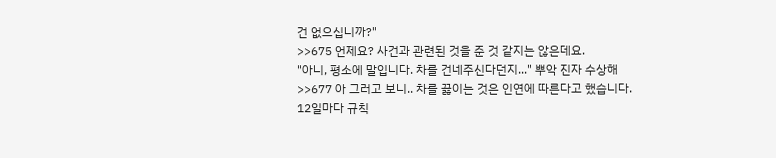건 없으십니까?"
>>675 언제요? 사건과 관련된 것을 준 것 같지는 않은데요.
"아니, 평소에 말입니다. 차를 건네주신다던지..." 뿌악 진자 수상해
>>677 아 그러고 보니.. 차를 끓이는 것은 인연에 따른다고 했습니다. 12일마다 규칙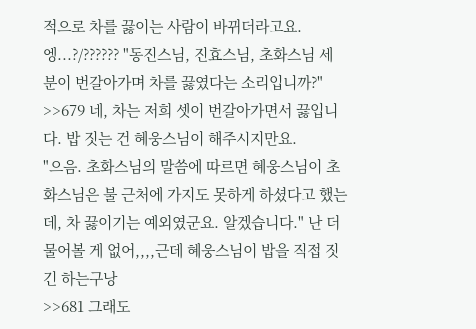적으로 차를 끓이는 사람이 바뀌더라고요.
엥...?/?????? "동진스님, 진효스님, 초화스님 세 분이 번갈아가며 차를 끓였다는 소리입니까?"
>>679 네, 차는 저희 셋이 번갈아가면서 끓입니다. 밥 짓는 건 혜웅스님이 해주시지만요.
"으음. 초화스님의 말씀에 따르면 혜웅스님이 초화스님은 불 근처에 가지도 못하게 하셨다고 했는데, 차 끓이기는 예외였군요. 알겠습니다." 난 더 물어볼 게 없어,,,,근데 혜웅스님이 밥을 직접 짓긴 하는구낭
>>681 그래도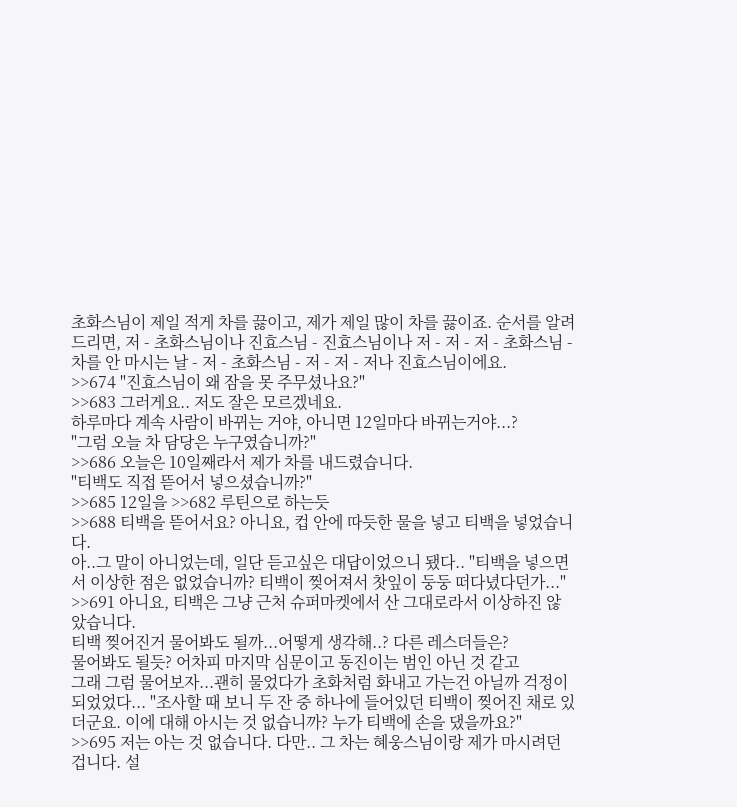초화스님이 제일 적게 차를 끓이고, 제가 제일 많이 차를 끓이죠. 순서를 알려드리면, 저 - 초화스님이나 진효스님 - 진효스님이나 저 - 저 - 저 - 초화스님 - 차를 안 마시는 날 - 저 - 초화스님 - 저 - 저 - 저나 진효스님이에요.
>>674 "진효스님이 왜 잠을 못 주무셨나요?"
>>683 그러게요.. 저도 잘은 모르겠네요.
하루마다 계속 사람이 바뀌는 거야, 아니면 12일마다 바뀌는거야...?
"그럼 오늘 차 담당은 누구였습니까?"
>>686 오늘은 10일째라서 제가 차를 내드렸습니다.
"티백도 직접 뜯어서 넣으셨습니까?"
>>685 12일을 >>682 루틴으로 하는듯
>>688 티백을 뜯어서요? 아니요, 컵 안에 따듯한 물을 넣고 티백을 넣었습니다.
아..그 말이 아니었는데, 일단 듣고싶은 대답이었으니 됐다.. "티백을 넣으면서 이상한 점은 없었습니까? 티백이 찢어져서 찻잎이 둥둥 떠다녔다던가..."
>>691 아니요, 티백은 그냥 근처 슈퍼마켓에서 산 그대로라서 이상하진 않았습니다.
티백 찢어진거 물어봐도 될까...어떻게 생각해..? 다른 레스더들은?
물어봐도 될듯? 어차피 마지막 심문이고 동진이는 범인 아닌 것 같고
그래 그럼 물어보자...괜히 물었다가 초화처럼 화내고 가는건 아닐까 걱정이 되었었다... "조사할 때 보니 두 잔 중 하나에 들어있던 티백이 찢어진 채로 있더군요. 이에 대해 아시는 것 없습니까? 누가 티백에 손을 댔을까요?"
>>695 저는 아는 것 없습니다. 다만.. 그 차는 혜웅스님이랑 제가 마시려던 겁니다. 설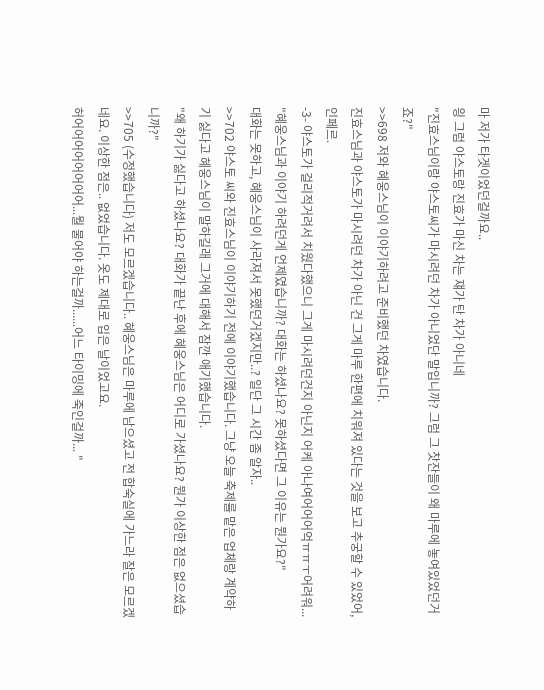마 저가 타겟이었던걸까요..
읭 그럼 야스토랑 진효가 마신 차는 쟤가 탄 차가 아니네
"진효스님이랑 야스토씨가 마시려던 차가 아니었단 말입니까? 그럼 그 찻잔들이 왜 마루에 놓여있었던거죠?"
>>698 저와 혜웅스님이 이야기하려고 준비했던 차였습니다.
진효스님과 야스토가 마시려던 차가 아닌 건 그게 마루 한편에 치워져 있다는 것을 보고 추궁할 수 있었어, 인페르.
-3- 야스토가 걸리적거려서 치웠다했으니 그게 마시려던건지 아닌지 어케 아나여어어어억ㅠㅠㅜ어려워...
"혜웅스님과 이야기 하려던게 언제였습니까? 대화는 하셨나요? 못하셨다면 그 이유는 뭔가요?"
대화는 못하고, 혜웅스님이 사라져서 못했던거겠지만..? 일단 그 시간 좀 알자..
>>702 야스토 씨와 진효스님이 이야기하기 전에 이야기했습니다. 그냥 오늘 축제를 맡은 업체랑 계약하기 싫다고 혜웅스님이 말하길래 그거에 대해서 잠깐 애기했습니다.
"왜 하기가 싫다고 하셨나요? 대화가 끝난 후에 혜웅스님은 어디로 가셨나요? 뭔가 이상한 점은 없으셨습니까?"
>>705 (수정했습니다) 저도 모르겠습니다.. 혜웅스님은 마루에 남으셨고 전 합숙실에 가느라 잘은 모르겠네요. 이상한 점은.. 없었습니다. 옷도 제대로 입은 날이었고요.
허어어어어어어어어...뭘 물어야 하는걸까......어느 타이밍에 죽인걸까... "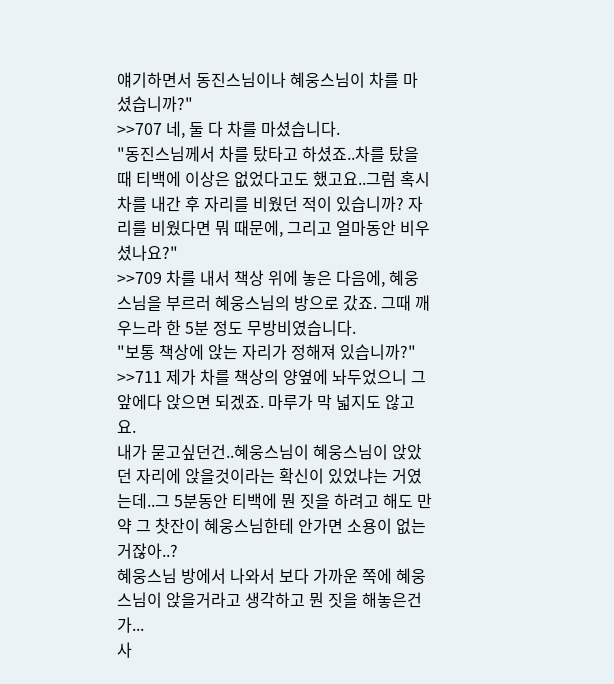얘기하면서 동진스님이나 혜웅스님이 차를 마셨습니까?"
>>707 네, 둘 다 차를 마셨습니다.
"동진스님께서 차를 탔타고 하셨죠..차를 탔을 때 티백에 이상은 없었다고도 했고요..그럼 혹시 차를 내간 후 자리를 비웠던 적이 있습니까? 자리를 비웠다면 뭐 때문에, 그리고 얼마동안 비우셨나요?"
>>709 차를 내서 책상 위에 놓은 다음에, 혜웅스님을 부르러 혜웅스님의 방으로 갔죠. 그때 깨우느라 한 5분 정도 무방비였습니다.
"보통 책상에 앉는 자리가 정해져 있습니까?"
>>711 제가 차를 책상의 양옆에 놔두었으니 그 앞에다 앉으면 되겠죠. 마루가 막 넓지도 않고요.
내가 묻고싶던건..혜웅스님이 혜웅스님이 앉았던 자리에 앉을것이라는 확신이 있었냐는 거였는데..그 5분동안 티백에 뭔 짓을 하려고 해도 만약 그 찻잔이 혜웅스님한테 안가면 소용이 없는거잖아..?
혜웅스님 방에서 나와서 보다 가까운 쪽에 혜웅스님이 앉을거라고 생각하고 뭔 짓을 해놓은건가...
사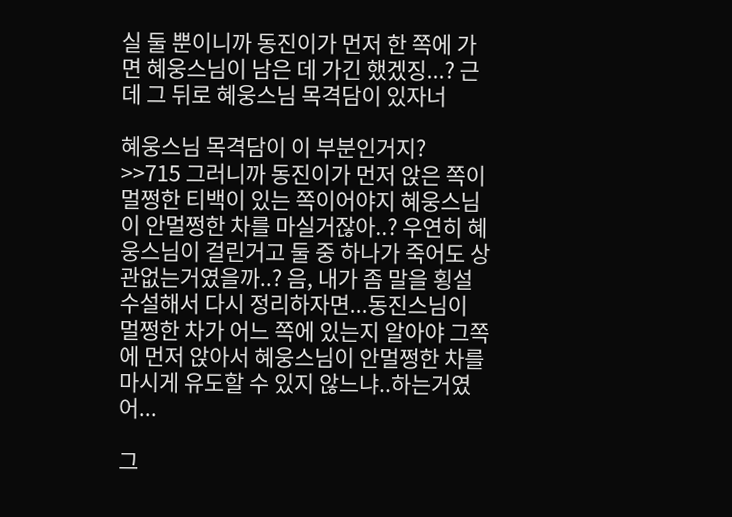실 둘 뿐이니까 동진이가 먼저 한 쪽에 가면 혜웅스님이 남은 데 가긴 했겠징...? 근데 그 뒤로 혜웅스님 목격담이 있자너

혜웅스님 목격담이 이 부분인거지?
>>715 그러니까 동진이가 먼저 앉은 쪽이 멀쩡한 티백이 있는 쪽이어야지 혜웅스님이 안멀쩡한 차를 마실거잖아..? 우연히 혜웅스님이 걸린거고 둘 중 하나가 죽어도 상관없는거였을까..? 음, 내가 좀 말을 횡설수설해서 다시 정리하자면...동진스님이 멀쩡한 차가 어느 쪽에 있는지 알아야 그쪽에 먼저 앉아서 혜웅스님이 안멀쩡한 차를 마시게 유도할 수 있지 않느냐..하는거였어...

그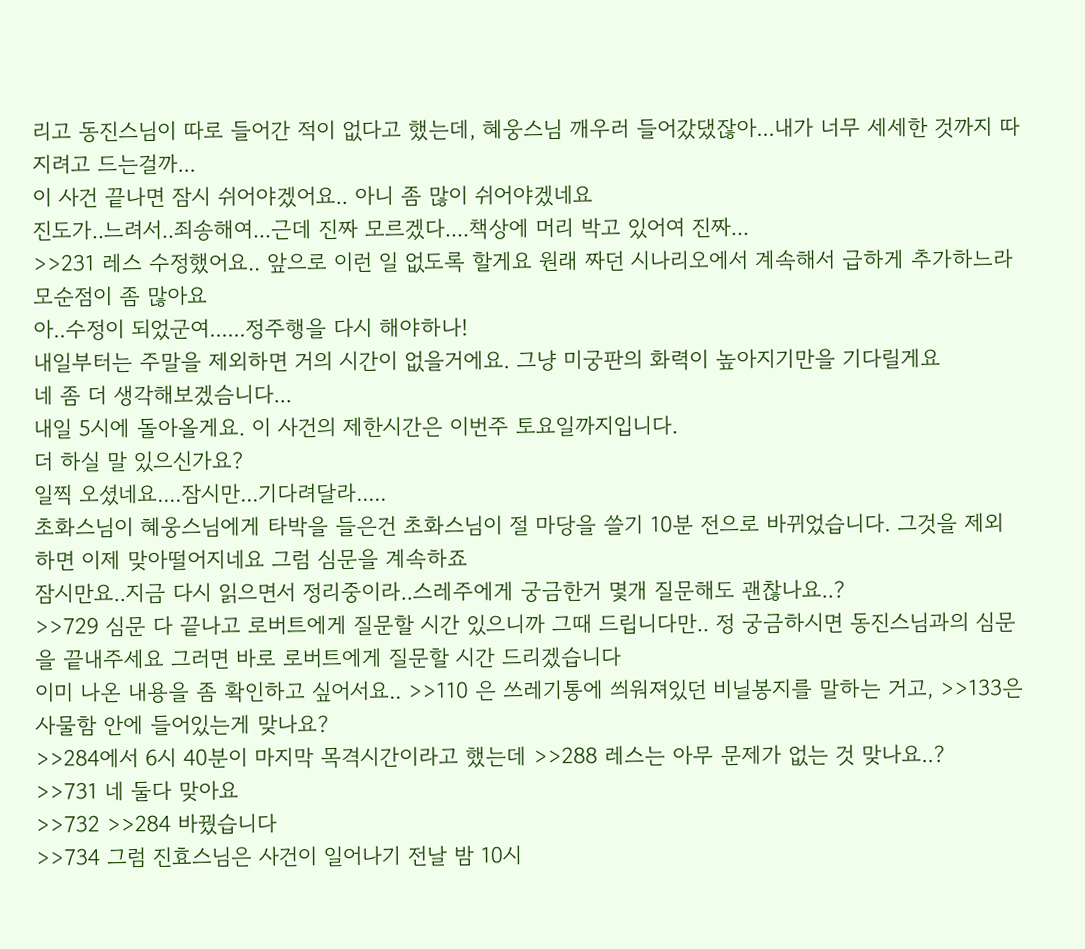리고 동진스님이 따로 들어간 적이 없다고 했는데, 혜웅스님 깨우러 들어갔댔잖아...내가 너무 세세한 것까지 따지려고 드는걸까...
이 사건 끝나면 잠시 쉬어야겠어요.. 아니 좀 많이 쉬어야겠네요
진도가..느려서..죄송해여...근데 진짜 모르겠다....책상에 머리 박고 있어여 진짜...
>>231 레스 수정했어요.. 앞으로 이런 일 없도록 할게요 원래 짜던 시나리오에서 계속해서 급하게 추가하느라 모순점이 좀 많아요
아..수정이 되었군여......정주행을 다시 해야하나!
내일부터는 주말을 제외하면 거의 시간이 없을거에요. 그냥 미궁판의 화력이 높아지기만을 기다릴게요
네 좀 더 생각해보겠슴니다...
내일 5시에 돌아올게요. 이 사건의 제한시간은 이번주 토요일까지입니다.
더 하실 말 있으신가요?
일찍 오셨네요....잠시만...기다려달라.....
초화스님이 혜웅스님에게 타박을 들은건 초화스님이 절 마당을 쓸기 10분 전으로 바뀌었습니다. 그것을 제외하면 이제 맞아떨어지네요 그럼 심문을 계속하죠
잠시만요..지금 다시 읽으면서 정리중이라..스레주에게 궁금한거 몇개 질문해도 괜찮나요..?
>>729 심문 다 끝나고 로버트에게 질문할 시간 있으니까 그때 드립니다만.. 정 궁금하시면 동진스님과의 심문을 끝내주세요 그러면 바로 로버트에게 질문할 시간 드리겠습니다
이미 나온 내용을 좀 확인하고 싶어서요.. >>110 은 쓰레기통에 씌워져있던 비닐봉지를 말하는 거고, >>133은 사물함 안에 들어있는게 맞나요?
>>284에서 6시 40분이 마지막 목격시간이라고 했는데 >>288 레스는 아무 문제가 없는 것 맞나요..?
>>731 네 둘다 맞아요
>>732 >>284 바꿨습니다
>>734 그럼 진효스님은 사건이 일어나기 전날 밤 10시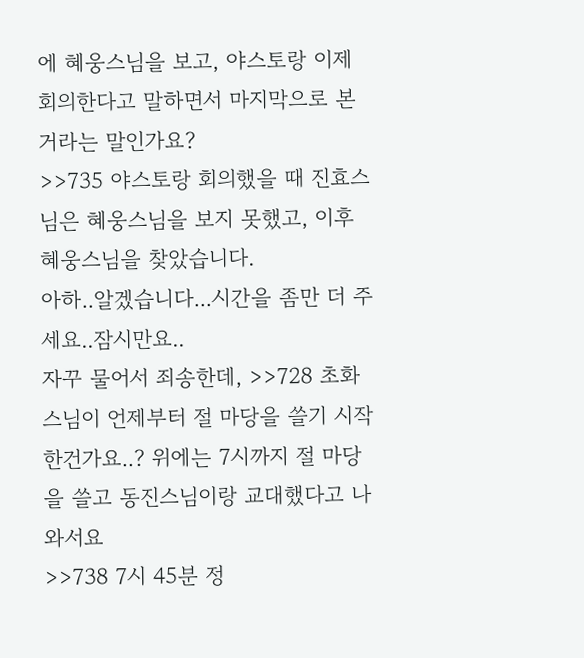에 혜웅스님을 보고, 야스토랑 이제 회의한다고 말하면서 마지막으로 본거라는 말인가요?
>>735 야스토랑 회의했을 때 진효스님은 혜웅스님을 보지 못했고, 이후 혜웅스님을 찾았습니다.
아하..알겠습니다...시간을 좀만 더 주세요..잠시만요..
자꾸 물어서 죄송한데, >>728 초화스님이 언제부터 절 마당을 쓸기 시작한건가요..? 위에는 7시까지 절 마당을 쓸고 동진스님이랑 교대했다고 나와서요
>>738 7시 45분 정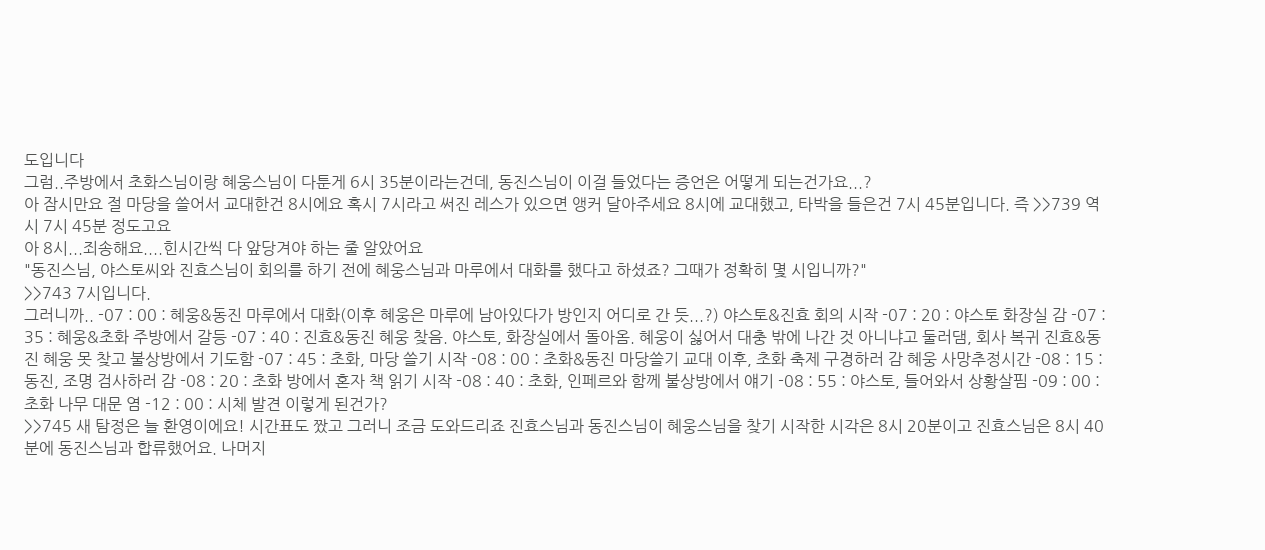도입니다
그럼..주방에서 초화스님이랑 혜웅스님이 다툰게 6시 35분이라는건데, 동진스님이 이걸 들었다는 증언은 어떻게 되는건가요...?
아 잠시만요 절 마당을 쓸어서 교대한건 8시에요 혹시 7시라고 써진 레스가 있으면 앵커 달아주세요 8시에 교대했고, 타박을 들은건 7시 45분입니다. 즉 >>739 역시 7시 45분 정도고요
아 8시...죄송해요....힌시간씩 다 앞당겨야 하는 줄 알았어요
"동진스님, 야스토씨와 진효스님이 회의를 하기 전에 혜웅스님과 마루에서 대화를 했다고 하셨죠? 그때가 정확히 몇 시입니까?"
>>743 7시입니다.
그러니까.. -07 : 00 : 혜웅&동진 마루에서 대화(이후 혜웅은 마루에 남아있다가 방인지 어디로 간 듯...?) 야스토&진효 회의 시작 -07 : 20 : 야스토 화장실 감 -07 : 35 : 혜웅&초화 주방에서 갈등 -07 : 40 : 진효&동진 혜웅 찾음. 야스토, 화장실에서 돌아옴. 혜웅이 싫어서 대충 밖에 나간 것 아니냐고 둘러댐, 회사 복귀 진효&동진 혜웅 못 찾고 불상방에서 기도함 -07 : 45 : 초화, 마당 쓸기 시작 -08 : 00 : 초화&동진 마당쓸기 교대 이후, 초화 축제 구경하러 감 혜웅 사망추정시간 -08 : 15 : 동진, 조명 검사하러 감 -08 : 20 : 초화 방에서 혼자 책 읽기 시작 -08 : 40 : 초화, 인페르와 함께 불상방에서 얘기 -08 : 55 : 야스토, 들어와서 상황살핌 -09 : 00 : 초화 나무 대문 염 -12 : 00 : 시체 발견 이렇게 된건가?
>>745 새 탐정은 늘 환영이에요! 시간표도 짰고 그러니 조금 도와드리죠 진효스님과 동진스님이 혜웅스님을 찾기 시작한 시각은 8시 20분이고 진효스님은 8시 40분에 동진스님과 합류했어요. 나머지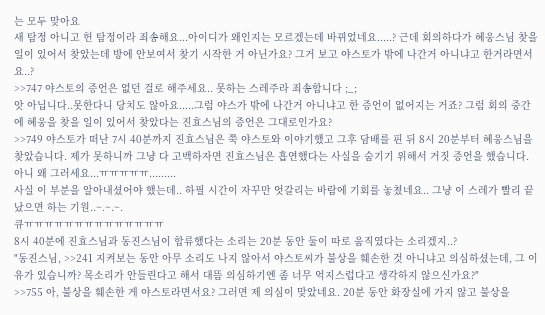는 모두 맞아요
새 탐정 아니고 헌 탐정이라 죄송해요...아이디가 왜인지는 모르겠는데 바뀌었네요.....? 근데 회의하다가 혜웅스님 찾을 일이 있어서 찾았는데 방에 안보여서 찾기 시작한 거 아닌가요? 그거 보고 야스토가 밖에 나간거 아니냐고 한거라면서요..?
>>747 야스토의 증언은 없던 걸로 해주세요.. 못하는 스레주라 죄송합니다 ;_;
앗 아닙니다..못한다니 당치도 않아요.....그럼 야스가 밖에 나간거 아니냐고 한 증언이 없어지는 거죠? 그럼 회의 중간에 혜웅을 찾을 일이 있어서 찾았다는 진효스님의 증언은 그대로인가요?
>>749 야스토가 떠난 7시 40분까지 진효스님은 쭉 야스토와 이야기했고 그후 담배를 핀 뒤 8시 20분부터 혜웅스님을 찾았습니다. 제가 못하니까 그냥 다 고백하자면 진효스님은 흡연했다는 사실을 숨기기 위해서 거짓 증언을 했습니다.
아니 왜 그러세요...ㅠㅠㅠㅠㅠ.........
사실 이 부분을 알아내셨어야 했는데.. 하필 시간이 자꾸만 엇갈리는 바람에 기회를 놓쳤네요.. 그냥 이 스레가 빨리 끝났으면 하는 기원..~.~.~.
큐ㅠㅠㅠㅠㅠㅠㅠㅠㅠㅠㅠㅠㅠㅠ
8시 40분에 진효스님과 동진스님이 합류했다는 소리는 20분 동안 둘이 따로 움직였다는 소리겠지..?
"동진스님, >>241 지켜보는 동안 아무 소리도 나지 않아서 야스토씨가 불상을 훼손한 것 아니냐고 의심하셨는데, 그 이유가 있습니까? 목소리가 안들린다고 해서 대뜸 의심하기엔 좀 너무 억지스럽다고 생각하지 않으신가요?"
>>755 아, 불상을 훼손한 게 야스토라면서요? 그러면 제 의심이 맞았네요. 20분 동안 화장실에 가지 않고 불상을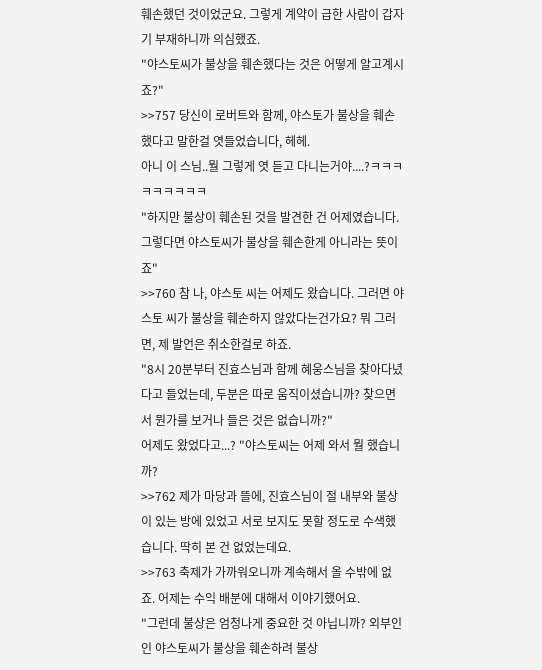훼손했던 것이었군요. 그렇게 계약이 급한 사람이 갑자기 부재하니까 의심했죠.
"야스토씨가 불상을 훼손했다는 것은 어떻게 알고계시죠?"
>>757 당신이 로버트와 함께, 야스토가 불상을 훼손했다고 말한걸 엿들었습니다, 헤헤.
아니 이 스님..뭘 그렇게 엿 듣고 다니는거야....?ㅋㅋㅋㅋㅋㅋㅋㅋㅋ
"하지만 불상이 훼손된 것을 발견한 건 어제였습니다. 그렇다면 야스토씨가 불상을 훼손한게 아니라는 뜻이죠"
>>760 참 나, 야스토 씨는 어제도 왔습니다. 그러면 야스토 씨가 불상을 훼손하지 않았다는건가요? 뭐 그러면, 제 발언은 취소한걸로 하죠.
"8시 20분부터 진효스님과 함께 혜웅스님을 찾아다녔다고 들었는데, 두분은 따로 움직이셨습니까? 찾으면서 뭔가를 보거나 들은 것은 없습니까?"
어제도 왔었다고...? "야스토씨는 어제 와서 뭘 했습니까?
>>762 제가 마당과 뜰에, 진효스님이 절 내부와 불상이 있는 방에 있었고 서로 보지도 못할 정도로 수색했습니다. 딱히 본 건 없었는데요.
>>763 축제가 가까워오니까 계속해서 올 수밖에 없죠. 어제는 수익 배분에 대해서 이야기했어요.
"그런데 불상은 엄청나게 중요한 것 아닙니까? 외부인인 야스토씨가 불상을 훼손하려 불상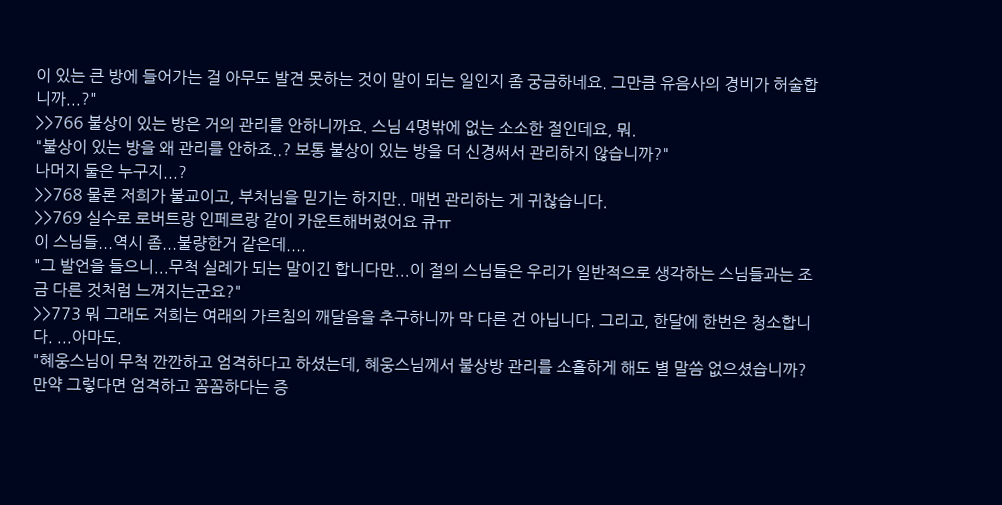이 있는 큰 방에 들어가는 걸 아무도 발견 못하는 것이 말이 되는 일인지 좀 궁금하네요. 그만큼 유음사의 경비가 허술합니까...?"
>>766 불상이 있는 방은 거의 관리를 안하니까요. 스님 4명밖에 없는 소소한 절인데요, 뭐.
"불상이 있는 방을 왜 관리를 안하죠..? 보통 불상이 있는 방을 더 신경써서 관리하지 않습니까?"
나머지 둘은 누구지...?
>>768 물론 저희가 불교이고, 부처님을 믿기는 하지만.. 매번 관리하는 게 귀찮습니다.
>>769 실수로 로버트랑 인페르랑 같이 카운트해버렸어요 큐ㅠ
이 스님들...역시 좀...불량한거 같은데....
"그 발언을 들으니...무척 실례가 되는 말이긴 합니다만...이 절의 스님들은 우리가 일반적으로 생각하는 스님들과는 조금 다른 것처럼 느껴지는군요?"
>>773 뭐 그래도 저희는 여래의 가르침의 깨달음을 추구하니까 막 다른 건 아닙니다. 그리고, 한달에 한번은 청소합니다. ...아마도.
"혜웅스님이 무척 깐깐하고 엄격하다고 하셨는데, 혜웅스님께서 불상방 관리를 소홀하게 해도 별 말씀 없으셨습니까? 만약 그렇다면 엄격하고 꼼꼼하다는 증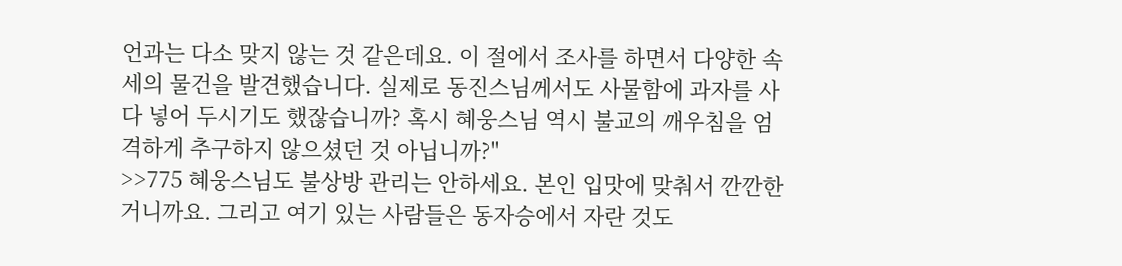언과는 다소 맞지 않는 것 같은데요. 이 절에서 조사를 하면서 다양한 속세의 물건을 발견했습니다. 실제로 동진스님께서도 사물함에 과자를 사다 넣어 두시기도 했잖습니까? 혹시 혜웅스님 역시 불교의 깨우침을 엄격하게 추구하지 않으셨던 것 아닙니까?"
>>775 혜웅스님도 불상방 관리는 안하세요. 본인 입맛에 맞춰서 깐깐한거니까요. 그리고 여기 있는 사람들은 동자승에서 자란 것도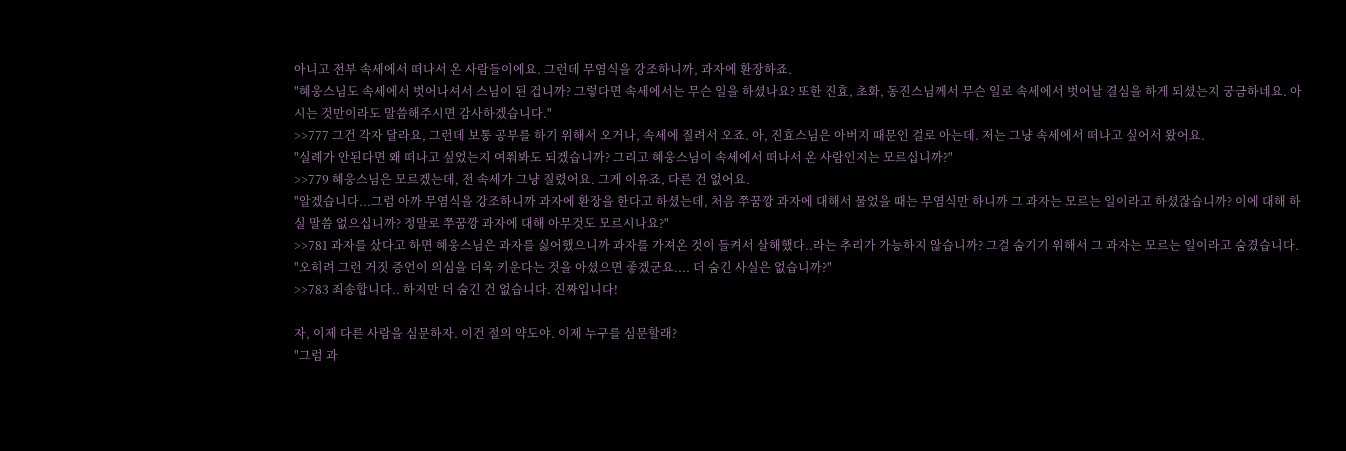아니고 전부 속세에서 떠나서 온 사람들이에요. 그런데 무염식을 강조하니까, 과자에 환장하죠.
"혜웅스님도 속세에서 벗어나셔서 스님이 된 겁니까? 그렇다면 속세에서는 무슨 일을 하셨나요? 또한 진효, 초화, 동진스님께서 무슨 일로 속세에서 벗어날 결심을 하게 되셨는지 궁금하네요. 아시는 것만이라도 말씀해주시면 감사하겠습니다."
>>777 그건 각자 달라요, 그런데 보통 공부를 하기 위해서 오거나, 속세에 질려서 오죠. 아, 진효스님은 아버지 때문인 걸로 아는데. 저는 그냥 속세에서 떠나고 싶어서 왔어요.
"실례가 안된다면 왜 떠나고 싶었는지 여쭤봐도 되겠습니까? 그리고 혜웅스님이 속세에서 떠나서 온 사람인지는 모르십니까?"
>>779 혜웅스님은 모르겠는데, 전 속세가 그냥 질렸어요. 그게 이유죠, 다른 건 없어요.
"알겠습니다...그럼 아까 무염식을 강조하니까 과자에 환장을 한다고 하셨는데, 처음 쭈꿈깡 과자에 대해서 물었을 때는 무염식만 하니까 그 과자는 모르는 일이라고 하셨잖습니까? 이에 대해 하실 말씀 없으십니까? 정말로 쭈꿈깡 과자에 대해 아무것도 모르시나요?"
>>781 과자를 샀다고 하면 혜웅스님은 과자를 싫어했으니까 과자를 가져온 것이 들켜서 살해했다..라는 추리가 가능하지 않습니까? 그걸 숨기기 위해서 그 과자는 모르는 일이라고 숨겼습니다.
"오히려 그런 거짓 증언이 의심을 더욱 키운다는 것을 아셨으면 좋겠군요.... 더 숨긴 사실은 없습니까?"
>>783 죄송합니다.. 하지만 더 숨긴 건 없습니다. 진짜입니다!

자, 이제 다른 사람을 심문하자. 이건 절의 약도야. 이제 누구를 심문할래?
"그럼 과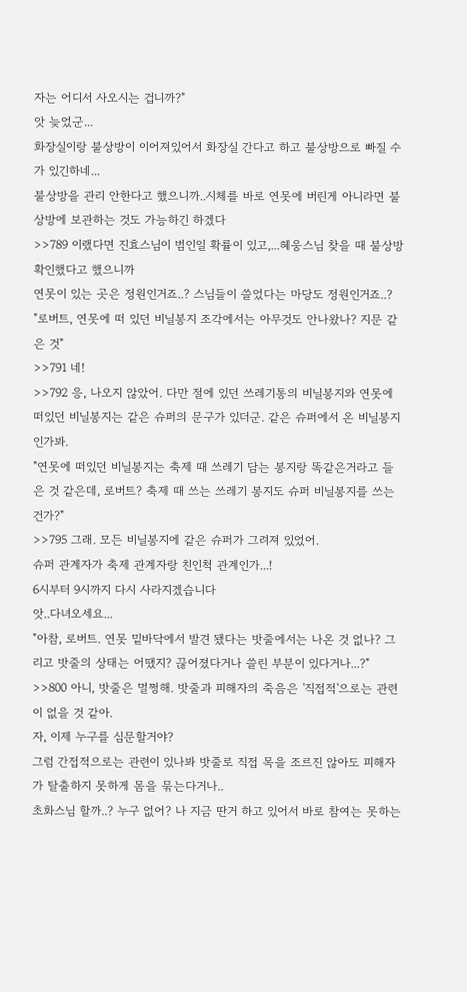자는 어디서 사오시는 겁니까?"
앗 늦었군...
화장실이랑 불상방이 이어져있어서 화장실 간다고 하고 불상방으로 빠질 수가 있긴하네...
불상방을 관리 안한다고 했으니까..시체를 바로 연못에 버린게 아니라면 불상방에 보관하는 것도 가능하긴 하겠다
>>789 이랬다면 진효스님이 범인일 확률이 있고,...혜웅스님 찾을 때 불상방 확인했다고 했으니까
연못이 있는 곳은 정원인거죠..? 스님들이 쓸었다는 마당도 정원인거죠..?
"로버트, 연못에 떠 있던 비닐봉지 조각에서는 아무것도 안나왔나? 지문 같은 것"
>>791 네!
>>792 응, 나오지 않았어. 다만 절에 있던 쓰레기통의 비닐봉지와 연못에 떠있던 비닐봉지는 같은 슈퍼의 문구가 있더군. 같은 슈퍼에서 온 비닐봉지인가봐.
"연못에 떠있던 비닐봉지는 축제 때 쓰레기 담는 봉지랑 똑같은거라고 들은 것 같은데, 로버트? 축제 때 쓰는 쓰레기 봉지도 슈퍼 비닐봉지를 쓰는건가?"
>>795 그래. 모든 비닐봉지에 같은 슈퍼가 그려져 있었어.
슈퍼 관계자가 축제 관계자랑 친인척 관계인가...!
6시부터 9시까지 다시 사라지겠습니다
앗..다녀오세요...
"아참, 로버트. 연못 밑바닥에서 발견 됐다는 밧줄에서는 나온 것 없나? 그리고 밧줄의 상태는 어땠지? 끊어졌다거나 쓸린 부분이 있다거나...?"
>>800 아니, 밧줄은 멀쩡해. 밧줄과 피해자의 죽음은 '직접적'으로는 관련이 없을 것 같아.
자, 이제 누구를 심문할거야?
그럼 간접적으로는 관련이 있나봐 밧줄로 직접 목을 조르진 않아도 피해자가 탈출하지 못하게 몸을 묶는다거나..
초화스님 할까..? 누구 없어? 나 지금 딴거 하고 있어서 바로 참여는 못하는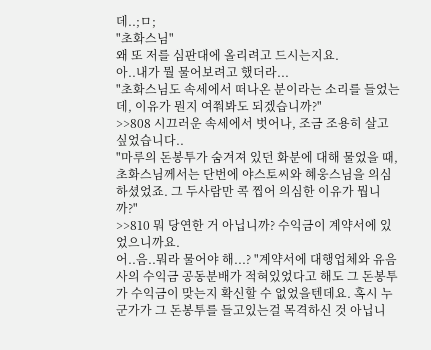데..;ㅁ;
"초화스님"
왜 또 저를 심판대에 올리려고 드시는지요.
아..내가 뭘 물어보려고 했더라...
"초화스님도 속세에서 떠나온 분이라는 소리를 들었는데, 이유가 뭔지 여쭤봐도 되겠습니까?"
>>808 시끄러운 속세에서 벗어나, 조금 조용히 살고 싶었습니다..
"마루의 돈봉투가 숨겨져 있던 화분에 대해 물었을 때, 초화스님께서는 단번에 야스토씨와 혜웅스님을 의심하셨었죠. 그 두사람만 콕 찝어 의심한 이유가 뭡니까?"
>>810 뭐 당연한 거 아닙니까? 수익금이 계약서에 있었으니까요.
어..음..뭐라 물어야 해...? "계약서에 대행업체와 유음사의 수익금 공동분배가 적혀있었다고 해도 그 돈봉투가 수익금이 맞는지 확신할 수 없었을텐데요. 혹시 누군가가 그 돈봉투를 들고있는걸 목격하신 것 아닙니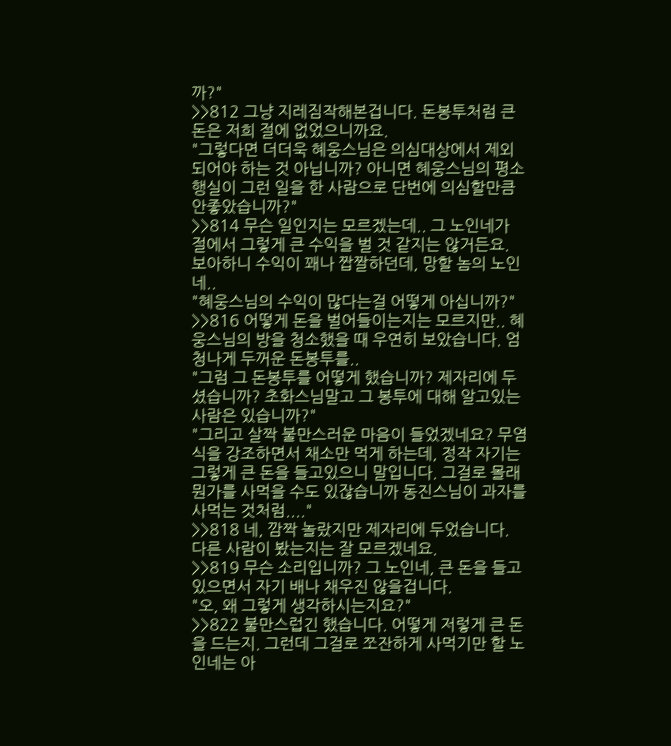까?"
>>812 그냥 지레짐작해본겁니다. 돈봉투처럼 큰 돈은 저희 절에 없었으니까요.
"그렇다면 더더욱 혜웅스님은 의심대상에서 제외되어야 하는 것 아닙니까? 아니면 혜웅스님의 평소 행실이 그런 일을 한 사람으로 단번에 의심할만큼 안좋았습니까?"
>>814 무슨 일인지는 모르겠는데.. 그 노인네가 절에서 그렇게 큰 수익을 벌 것 같지는 않거든요. 보아하니 수익이 꽤나 짭짤하던데, 망할 놈의 노인네..
"혜웅스님의 수익이 많다는걸 어떻게 아십니까?"
>>816 어떻게 돈을 벌어들이는지는 모르지만.. 혜웅스님의 방을 청소했을 때 우연히 보았습니다. 엄청나게 두꺼운 돈봉투를..
"그럼 그 돈봉투를 어떻게 했습니까? 제자리에 두셨습니까? 초화스님말고 그 봉투에 대해 알고있는 사람은 있습니까?"
"그리고 살짝 불만스러운 마음이 들었겠네요? 무염식을 강조하면서 채소만 먹게 하는데, 정작 자기는 그렇게 큰 돈을 들고있으니 말입니다. 그걸로 몰래 뭔가를 사먹을 수도 있잖습니까 동진스님이 과자를 사먹는 것처럼...."
>>818 네, 깜짝 놀랐지만 제자리에 두었습니다. 다른 사람이 봤는지는 잘 모르겠네요.
>>819 무슨 소리입니까? 그 노인네, 큰 돈을 들고 있으면서 자기 배나 채우진 않을겁니다.
"오, 왜 그렇게 생각하시는지요?"
>>822 불만스럽긴 했습니다. 어떻게 저렇게 큰 돈을 드는지. 그런데 그걸로 쪼잔하게 사먹기만 할 노인네는 아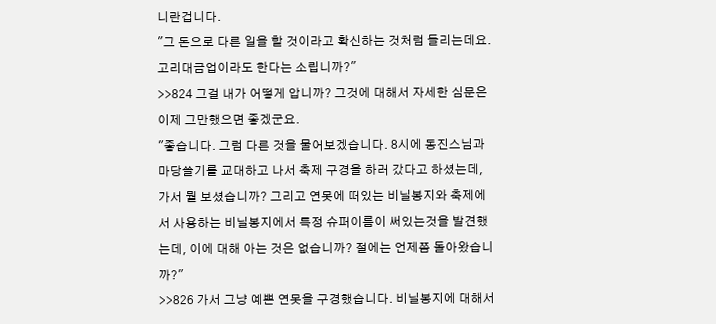니란겁니다.
"그 돈으로 다른 일을 할 것이라고 확신하는 것처럼 들리는데요. 고리대금업이라도 한다는 소립니까?"
>>824 그걸 내가 어떻게 압니까? 그것에 대해서 자세한 심문은 이제 그만했으면 좋겠군요.
"좋습니다. 그럼 다른 것을 물어보겠습니다. 8시에 동진스님과 마당쓸기를 교대하고 나서 축제 구경을 하러 갔다고 하셨는데, 가서 뭘 보셨습니까? 그리고 연못에 떠있는 비닐봉지와 축제에서 사용하는 비닐봉지에서 특정 슈퍼이름이 써있는것을 발견했는데, 이에 대해 아는 것은 없습니까? 절에는 언제쯤 돌아왔습니까?"
>>826 가서 그냥 예쁜 연못을 구경했습니다. 비닐봉지에 대해서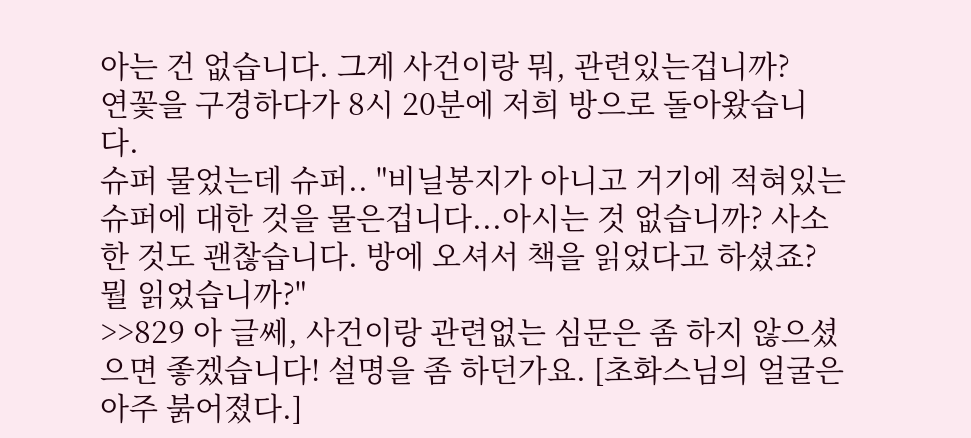아는 건 없습니다. 그게 사건이랑 뭐, 관련있는겁니까?
연꽃을 구경하다가 8시 20분에 저희 방으로 돌아왔습니다.
슈퍼 물었는데 슈퍼.. "비닐봉지가 아니고 거기에 적혀있는 슈퍼에 대한 것을 물은겁니다...아시는 것 없습니까? 사소한 것도 괜찮습니다. 방에 오셔서 책을 읽었다고 하셨죠? 뭘 읽었습니까?"
>>829 아 글쎄, 사건이랑 관련없는 심문은 좀 하지 않으셨으면 좋겠습니다! 설명을 좀 하던가요. [초화스님의 얼굴은 아주 붉어졌다.]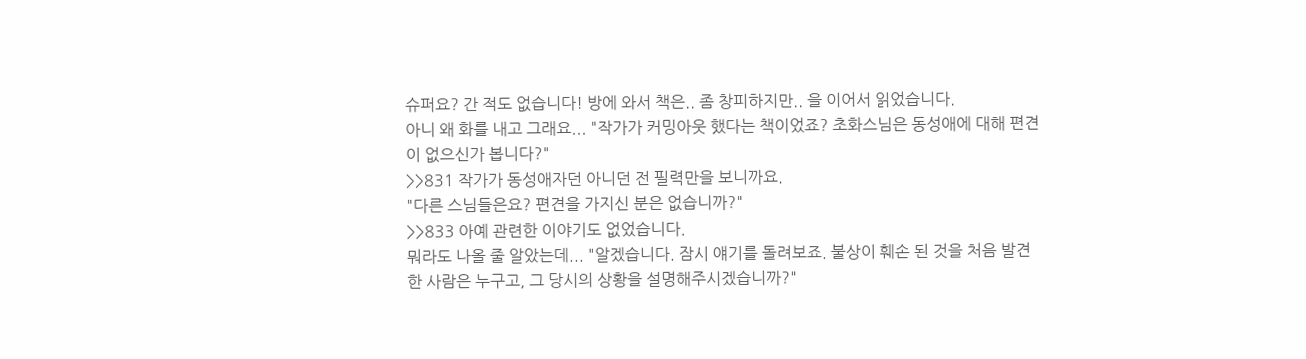슈퍼요? 간 적도 없습니다! 방에 와서 책은.. 좀 창피하지만.. 을 이어서 읽었습니다.
아니 왜 화를 내고 그래요... "작가가 커밍아웃 했다는 책이었죠? 초화스님은 동성애에 대해 편견이 없으신가 봅니다?"
>>831 작가가 동성애자던 아니던 전 필력만을 보니까요.
"다른 스님들은요? 편견을 가지신 분은 없습니까?"
>>833 아예 관련한 이야기도 없었습니다.
뭐라도 나올 줄 알았는데... "알겠습니다. 잠시 얘기를 돌려보죠. 불상이 훼손 된 것을 처음 발견한 사람은 누구고, 그 당시의 상황을 설명해주시겠습니까?"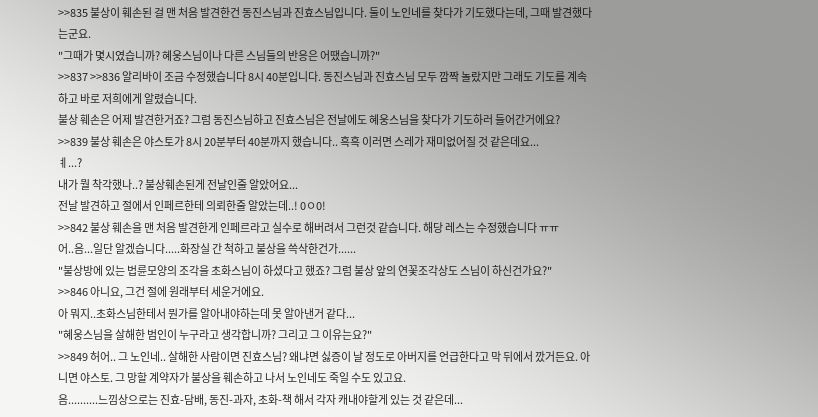>>835 불상이 훼손된 걸 맨 처음 발견한건 동진스님과 진효스님입니다. 둘이 노인네를 찾다가 기도했다는데, 그때 발견했다는군요.
"그때가 몇시였습니까? 혜웅스님이나 다른 스님들의 반응은 어땠습니까?"
>>837 >>836 알리바이 조금 수정했습니다 8시 40분입니다. 동진스님과 진효스님 모두 깜짝 놀랐지만 그래도 기도를 계속하고 바로 저희에게 알렸습니다.
불상 훼손은 어제 발견한거죠? 그럼 동진스님하고 진효스님은 전날에도 혜웅스님을 찾다가 기도하러 들어간거에요?
>>839 불상 훼손은 야스토가 8시 20분부터 40분까지 했습니다.. 흑흑 이러면 스레가 재미없어질 것 같은데요...
ㅖ...?
내가 뭘 착각했나..? 불상훼손된게 전날인줄 알았어요...
전날 발견하고 절에서 인페르한테 의뢰한줄 알았는데..! 0ㅇ0!
>>842 불상 훼손을 맨 처음 발견한게 인페르라고 실수로 해버려서 그런것 같습니다. 해당 레스는 수정했습니다 ㅠㅠ
어..음...일단 알겠습니다.....화장실 간 척하고 불상을 쓱삭한건가......
"불상방에 있는 법륜모양의 조각을 초화스님이 하셨다고 했죠? 그럼 불상 앞의 연꽃조각상도 스님이 하신건가요?"
>>846 아니요, 그건 절에 원래부터 세운거에요.
아 뭐지..초화스님한테서 뭔가를 알아내야하는데 못 알아낸거 같다...
"혜웅스님을 살해한 범인이 누구라고 생각합니까? 그리고 그 이유는요?"
>>849 허어.. 그 노인네.. 살해한 사람이면 진효스님? 왜냐면 싫증이 날 정도로 아버지를 언급한다고 막 뒤에서 깠거든요. 아니면 야스토. 그 망할 계약자가 불상을 훼손하고 나서 노인네도 죽일 수도 있고요.
음..........느낌상으로는 진효-담배, 동진-과자, 초화-책 해서 각자 캐내야할게 있는 것 같은데...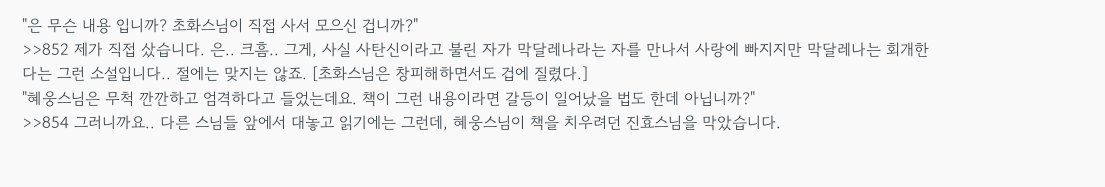"은 무슨 내용 입니까? 초화스님이 직접 사서 모으신 겁니까?"
>>852 제가 직접 샀습니다. 은.. 크흠.. 그게, 사실 사탄신이라고 불린 자가 막달레나라는 자를 만나서 사랑에 빠지지만 막달레나는 회개한다는 그런 소설입니다.. 절에는 맞지는 않죠. [초화스님은 창피해하면서도 겁에 질렸다.]
"혜웅스님은 무척 깐깐하고 엄격하다고 들었는데요. 책이 그런 내용이라면 갈등이 일어났을 법도 한데 아닙니까?"
>>854 그러니까요.. 다른 스님들 앞에서 대놓고 읽기에는 그런데, 혜웅스님이 책을 치우려던 진효스님을 막았습니다.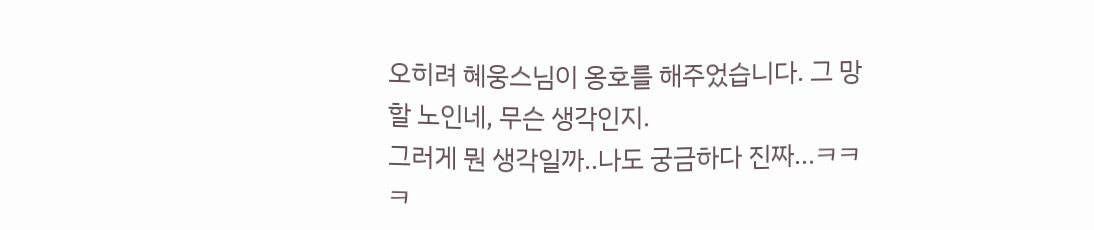오히려 혜웅스님이 옹호를 해주었습니다. 그 망할 노인네, 무슨 생각인지.
그러게 뭔 생각일까..나도 궁금하다 진짜...ㅋㅋㅋ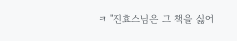ㅋ "진효스님은 그 책을 싫어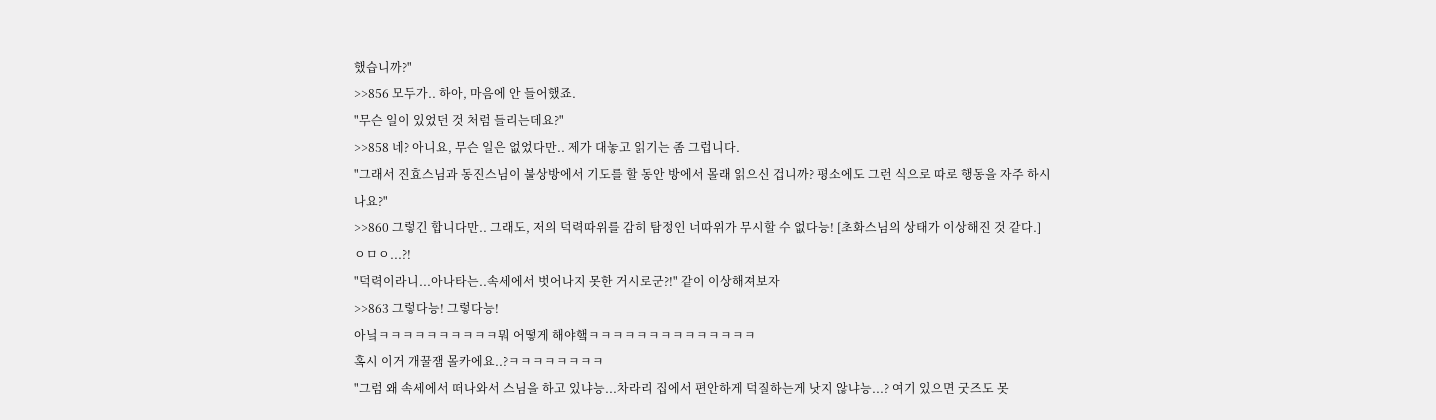했습니까?"
>>856 모두가.. 하아, 마음에 안 들어했죠.
"무슨 일이 있었던 것 처럼 들리는데요?"
>>858 네? 아니요, 무슨 일은 없었다만.. 제가 대놓고 읽기는 좀 그럽니다.
"그래서 진효스님과 동진스님이 불상방에서 기도를 할 동안 방에서 몰래 읽으신 겁니까? 평소에도 그런 식으로 따로 행동을 자주 하시나요?"
>>860 그렇긴 합니다만.. 그래도, 저의 덕력따위를 감히 탐정인 너따위가 무시할 수 없다능! [초화스님의 상태가 이상해진 것 같다.]
ㅇㅁㅇ...?!
"덕력이라니...아나타는..속세에서 벗어나지 못한 거시로군?!" 같이 이상해져보자
>>863 그렇다능! 그렇다능!
아닠ㅋㅋㅋㅋㅋㅋㅋㅋㅋㅋ뭐 어떻게 해야햌ㅋㅋㅋㅋㅋㅋㅋㅋㅋㅋㅋㅋㅋㅋ
혹시 이거 개꿀잼 몰카에요..?ㅋㅋㅋㅋㅋㅋㅋㅋ
"그럼 왜 속세에서 떠나와서 스님을 하고 있냐능...차라리 집에서 편안하게 덕질하는게 낫지 않냐능...? 여기 있으면 굿즈도 못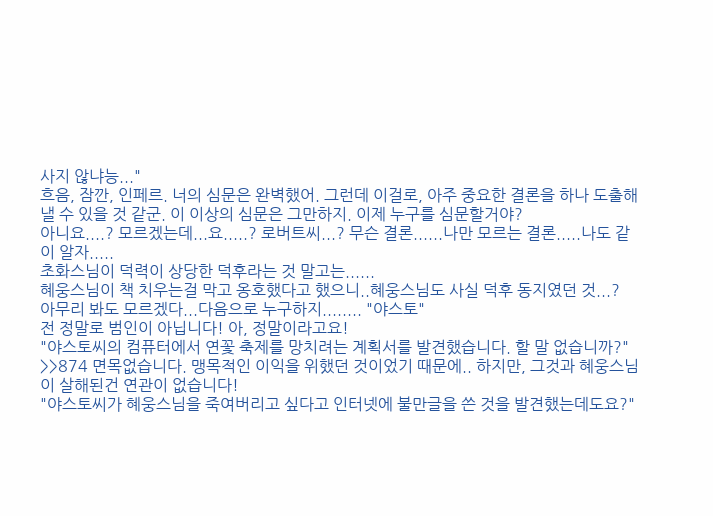사지 않냐능..."
흐음, 잠깐, 인페르. 너의 심문은 완벽했어. 그런데 이걸로, 아주 중요한 결론을 하나 도출해낼 수 있을 것 같군. 이 이상의 심문은 그만하지. 이제 누구를 심문할거야?
아니요....? 모르겠는데...요.....? 로버트씨...? 무슨 결론......나만 모르는 결론.....나도 같이 알자.....
초화스님이 덕력이 상당한 덕후라는 것 말고는......
혜웅스님이 책 치우는걸 막고 옹호했다고 했으니..혜웅스님도 사실 덕후 동지였던 것...?
아무리 봐도 모르겠다...다음으로 누구하지........ "야스토"
전 정말로 범인이 아닙니다! 아, 정말이라고요!
"야스토씨의 컴퓨터에서 연꽃 축제를 망치려는 계획서를 발견했습니다. 할 말 없습니까?"
>>874 면목없습니다. 맹목적인 이익을 위했던 것이었기 때문에.. 하지만, 그것과 혜웅스님이 살해된건 연관이 없습니다!
"야스토씨가 혜웅스님을 죽여버리고 싶다고 인터넷에 불만글을 쓴 것을 발견했는데도요?"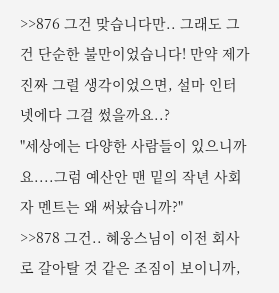>>876 그건 맞습니다만.. 그래도 그건 단순한 불만이었습니다! 만약 제가 진짜 그럴 생각이었으면, 설마 인터넷에다 그걸 썼을까요..?
"세상에는 다양한 사람들이 있으니까요....그럼 예산안 맨 밑의 작년 사회자 멘트는 왜 써놨습니까?"
>>878 그건.. 혜웅스님이 이전 회사로 갈아탈 것 같은 조짐이 보이니까,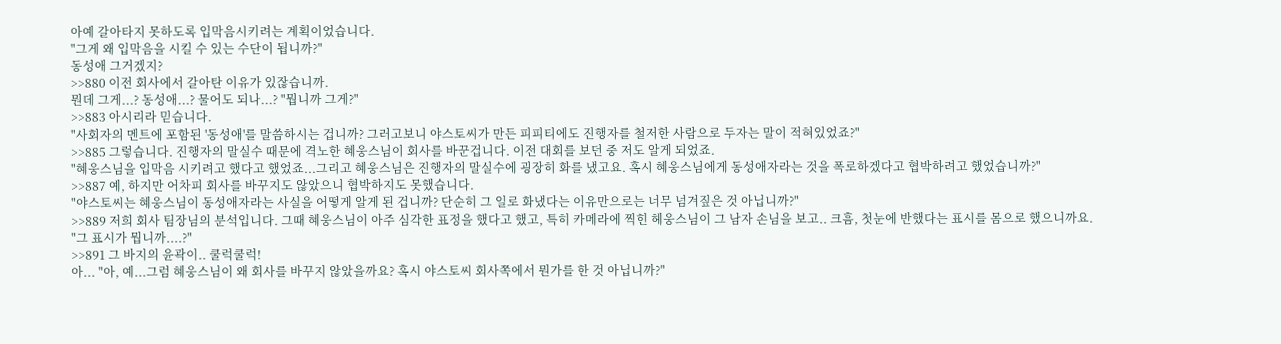아예 갈아타지 못하도록 입막음시키려는 계획이었습니다.
"그게 왜 입막음을 시킬 수 있는 수단이 됩니까?"
동성애 그거겠지?
>>880 이전 회사에서 갈아탄 이유가 있잖습니까.
뭔데 그게...? 동성애...? 물어도 되나...? "뭡니까 그게?"
>>883 아시리라 믿습니다.
"사회자의 멘트에 포함된 '동성애'를 말씀하시는 겁니까? 그러고보니 야스토씨가 만든 피피티에도 진행자를 철저한 사람으로 두자는 말이 적혀있었죠?"
>>885 그렇습니다. 진행자의 말실수 때문에 격노한 혜웅스님이 회사를 바꾼겁니다. 이전 대회를 보던 중 저도 알게 되었죠.
"혜웅스님을 입막음 시키려고 했다고 했었죠...그리고 혜웅스님은 진행자의 말실수에 굉장히 화를 냈고요. 혹시 혜웅스님에게 동성애자라는 것을 폭로하겠다고 협박하려고 했었습니까?"
>>887 예, 하지만 어차피 회사를 바꾸지도 않았으니 협박하지도 못했습니다.
"야스토씨는 혜웅스님이 동성애자라는 사실을 어떻게 알게 된 겁니까? 단순히 그 일로 화냈다는 이유만으로는 너무 넘겨짚은 것 아닙니까?"
>>889 저희 회사 팀장님의 분석입니다. 그때 혜웅스님이 아주 심각한 표정을 했다고 했고, 특히 카메라에 찍힌 헤웅스님이 그 남자 손님을 보고.. 크흠, 첫눈에 반했다는 표시를 몸으로 했으니까요.
"그 표시가 뭡니까....?"
>>891 그 바지의 윤곽이.. 쿨럭쿨럭!
아... "아, 예...그럼 혜웅스님이 왜 회사를 바꾸지 않았을까요? 혹시 야스토씨 회사쪽에서 뭔가를 한 것 아닙니까?"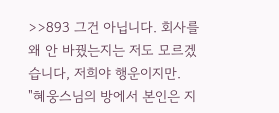>>893 그건 아닙니다. 회사를 왜 안 바꿨는지는 저도 모르겠습니다, 저희야 행운이지만.
"혜웅스님의 방에서 본인은 지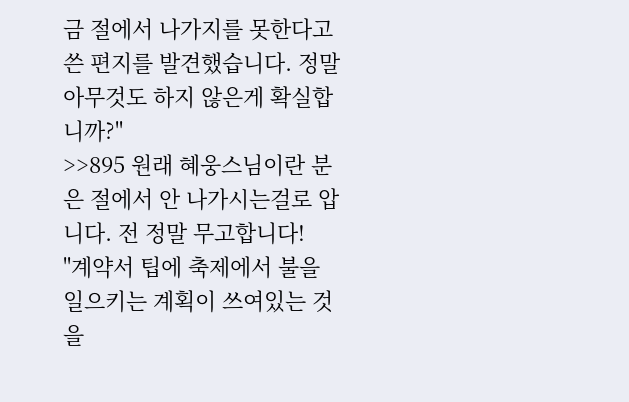금 절에서 나가지를 못한다고 쓴 편지를 발견했습니다. 정말 아무것도 하지 않은게 확실합니까?"
>>895 원래 혜웅스님이란 분은 절에서 안 나가시는걸로 압니다. 전 정말 무고합니다!
"계약서 팁에 축제에서 불을 일으키는 계획이 쓰여있는 것을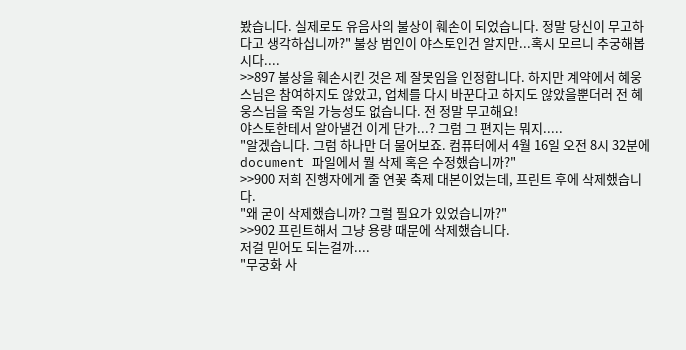봤습니다. 실제로도 유음사의 불상이 훼손이 되었습니다. 정말 당신이 무고하다고 생각하십니까?" 불상 범인이 야스토인건 알지만...혹시 모르니 추궁해봅시다....
>>897 불상을 훼손시킨 것은 제 잘못임을 인정합니다. 하지만 계약에서 혜웅스님은 참여하지도 않았고, 업체를 다시 바꾼다고 하지도 않았을뿐더러 전 혜웅스님을 죽일 가능성도 없습니다. 전 정말 무고해요!
야스토한테서 알아낼건 이게 단가...? 그럼 그 편지는 뭐지.....
"알겠습니다. 그럼 하나만 더 물어보죠. 컴퓨터에서 4월 16일 오전 8시 32분에 document 파일에서 뭘 삭제 혹은 수정했습니까?"
>>900 저희 진행자에게 줄 연꽃 축제 대본이었는데, 프린트 후에 삭제했습니다.
"왜 굳이 삭제했습니까? 그럴 필요가 있었습니까?"
>>902 프린트해서 그냥 용량 때문에 삭제했습니다.
저걸 믿어도 되는걸까....
"무궁화 사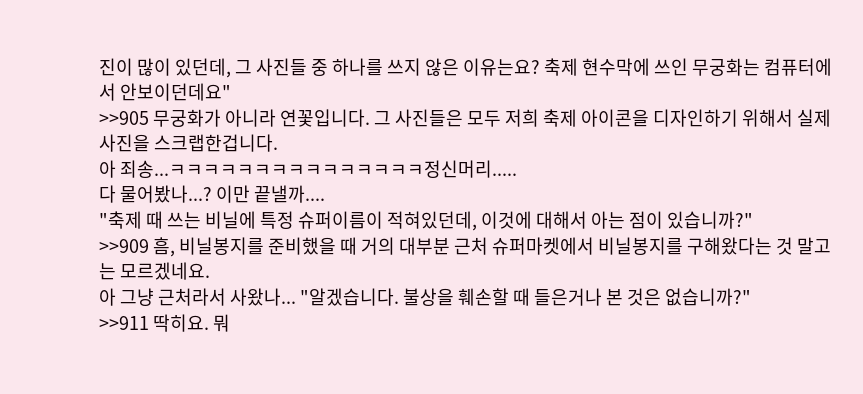진이 많이 있던데, 그 사진들 중 하나를 쓰지 않은 이유는요? 축제 현수막에 쓰인 무궁화는 컴퓨터에서 안보이던데요"
>>905 무궁화가 아니라 연꽃입니다. 그 사진들은 모두 저희 축제 아이콘을 디자인하기 위해서 실제 사진을 스크랩한겁니다.
아 죄송...ㅋㅋㅋㅋㅋㅋㅋㅋㅋㅋㅋㅋㅋㅋㅋ정신머리.....
다 물어봤나...? 이만 끝낼까....
"축제 때 쓰는 비닐에 특정 슈퍼이름이 적혀있던데, 이것에 대해서 아는 점이 있습니까?"
>>909 흠, 비닐봉지를 준비했을 때 거의 대부분 근처 슈퍼마켓에서 비닐봉지를 구해왔다는 것 말고는 모르겠네요.
아 그냥 근처라서 사왔나... "알겠습니다. 불상을 훼손할 때 들은거나 본 것은 없습니까?"
>>911 딱히요. 뭐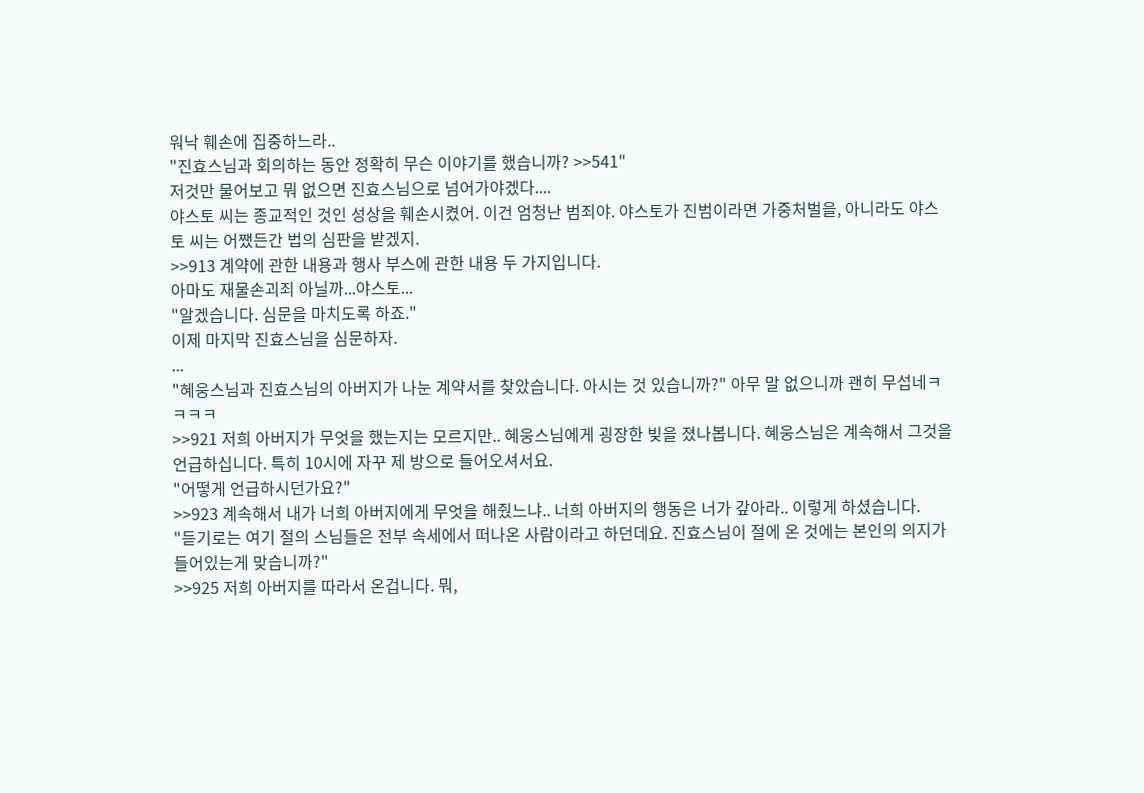워낙 훼손에 집중하느라..
"진효스님과 회의하는 동안 정확히 무슨 이야기를 했습니까? >>541"
저것만 물어보고 뭐 없으면 진효스님으로 넘어가야겠다....
야스토 씨는 종교적인 것인 성상을 훼손시켰어. 이건 엄청난 범죄야. 야스토가 진범이라면 가중처벌을, 아니라도 야스토 씨는 어쨌든간 법의 심판을 받겠지.
>>913 계약에 관한 내용과 행사 부스에 관한 내용 두 가지입니다.
아마도 재물손괴죄 아닐까...야스토...
"알겠습니다. 심문을 마치도록 하죠."
이제 마지막 진효스님을 심문하자.
...
"혜웅스님과 진효스님의 아버지가 나눈 계약서를 찾았습니다. 아시는 것 있습니까?" 아무 말 없으니까 괜히 무섭네ㅋㅋㅋㅋ
>>921 저희 아버지가 무엇을 했는지는 모르지만.. 혜웅스님에게 굉장한 빚을 졌나봅니다. 혜웅스님은 계속해서 그것을 언급하십니다. 특히 10시에 자꾸 제 방으로 들어오셔서요.
"어떻게 언급하시던가요?"
>>923 계속해서 내가 너희 아버지에게 무엇을 해줬느냐.. 너희 아버지의 행동은 너가 갚아라.. 이렇게 하셨습니다.
"듣기로는 여기 절의 스님들은 전부 속세에서 떠나온 사람이라고 하던데요. 진효스님이 절에 온 것에는 본인의 의지가 들어있는게 맞습니까?"
>>925 저희 아버지를 따라서 온겁니다. 뭐,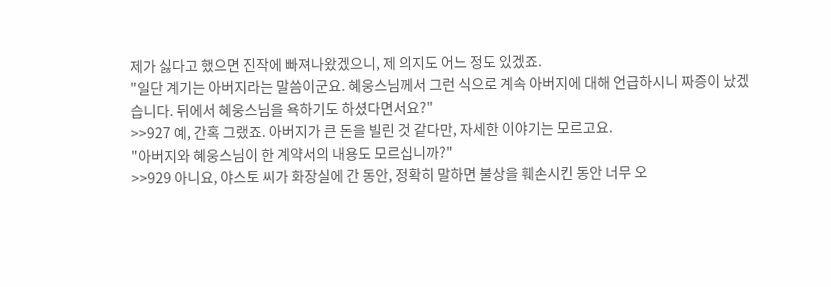제가 싫다고 했으면 진작에 빠져나왔겠으니, 제 의지도 어느 정도 있겠죠.
"일단 계기는 아버지라는 말씀이군요. 혜웅스님께서 그런 식으로 계속 아버지에 대해 언급하시니 짜증이 났겠습니다. 뒤에서 혜웅스님을 욕하기도 하셨다면서요?"
>>927 예, 간혹 그랬죠. 아버지가 큰 돈을 빌린 것 같다만, 자세한 이야기는 모르고요.
"아버지와 혜웅스님이 한 계약서의 내용도 모르십니까?"
>>929 아니요, 야스토 씨가 화장실에 간 동안, 정확히 말하면 불상을 훼손시킨 동안 너무 오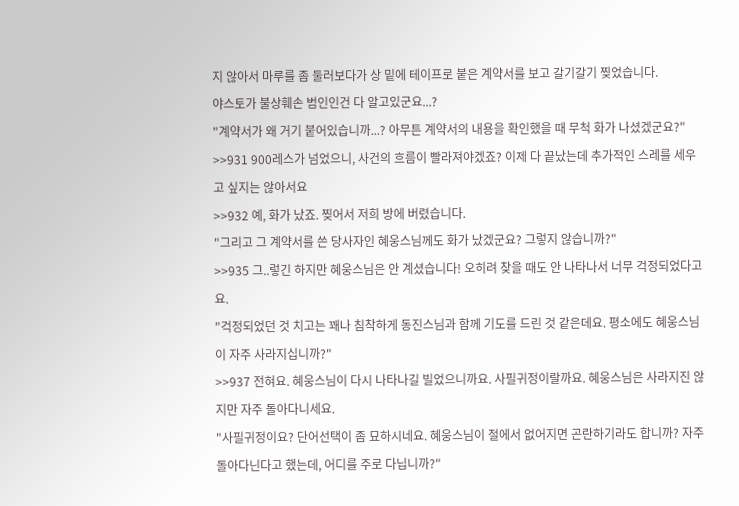지 않아서 마루를 좀 둘러보다가 상 밑에 테이프로 붙은 계약서를 보고 갈기갈기 찢었습니다.
야스토가 불상훼손 범인인건 다 알고있군요...?
"계약서가 왜 거기 붙어있습니까...? 아무튼 계약서의 내용을 확인했을 때 무척 화가 나셨겠군요?"
>>931 900레스가 넘었으니, 사건의 흐름이 빨라져야겠죠? 이제 다 끝났는데 추가적인 스레를 세우고 싶지는 않아서요
>>932 예, 화가 났죠. 찢어서 저희 방에 버렸습니다.
"그리고 그 계약서를 쓴 당사자인 혜웅스님께도 화가 났겠군요? 그렇지 않습니까?"
>>935 그..렇긴 하지만 혜웅스님은 안 계셨습니다! 오히려 찾을 때도 안 나타나서 너무 걱정되었다고요.
"걱정되었던 것 치고는 꽤나 침착하게 동진스님과 함께 기도를 드린 것 같은데요. 평소에도 혜웅스님이 자주 사라지십니까?"
>>937 전혀요. 혜웅스님이 다시 나타나길 빌었으니까요. 사필귀정이랄까요. 혜웅스님은 사라지진 않지만 자주 돌아다니세요.
"사필귀정이요? 단어선택이 좀 묘하시네요. 혜웅스님이 절에서 없어지면 곤란하기라도 합니까? 자주 돌아다닌다고 했는데, 어디를 주로 다닙니까?"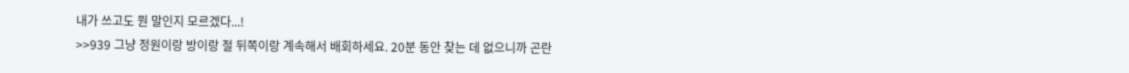내가 쓰고도 뭔 말인지 모르겠다...!
>>939 그냥 정원이랑 방이랑 절 뒤쪽이랑 계속해서 배회하세요. 20분 동안 찾는 데 없으니까 곤란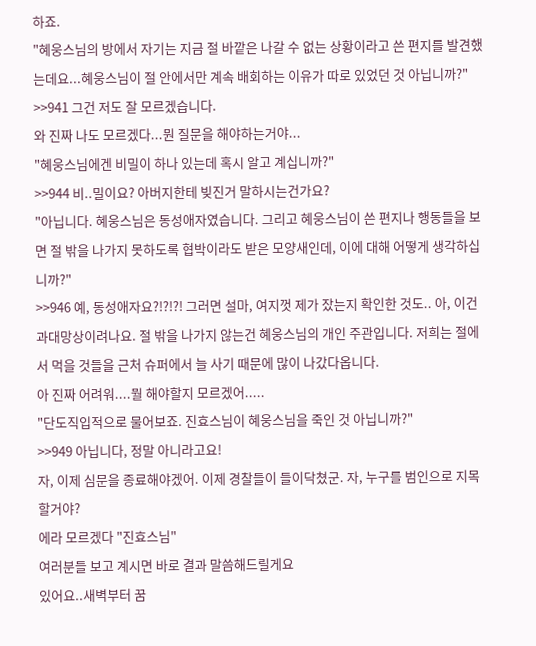하죠.
"혜웅스님의 방에서 자기는 지금 절 바깥은 나갈 수 없는 상황이라고 쓴 편지를 발견했는데요...혜웅스님이 절 안에서만 계속 배회하는 이유가 따로 있었던 것 아닙니까?"
>>941 그건 저도 잘 모르겠습니다.
와 진짜 나도 모르겠다...뭔 질문을 해야하는거야...
"혜웅스님에겐 비밀이 하나 있는데 혹시 알고 계십니까?"
>>944 비..밀이요? 아버지한테 빚진거 말하시는건가요?
"아닙니다. 혜웅스님은 동성애자였습니다. 그리고 혜웅스님이 쓴 편지나 행동들을 보면 절 밖을 나가지 못하도록 협박이라도 받은 모양새인데, 이에 대해 어떻게 생각하십니까?"
>>946 예, 동성애자요?!?!?! 그러면 설마, 여지껏 제가 잤는지 확인한 것도.. 아, 이건 과대망상이려나요. 절 밖을 나가지 않는건 혜웅스님의 개인 주관입니다. 저희는 절에서 먹을 것들을 근처 슈퍼에서 늘 사기 때문에 많이 나갔다옵니다.
아 진짜 어려워....뭘 해야할지 모르겠어.....
"단도직입적으로 물어보죠. 진효스님이 혜웅스님을 죽인 것 아닙니까?"
>>949 아닙니다, 정말 아니라고요!
자, 이제 심문을 종료해야겠어. 이제 경찰들이 들이닥쳤군. 자, 누구를 범인으로 지목할거야?
에라 모르겠다 "진효스님"
여러분들 보고 계시면 바로 결과 말씀해드릴게요
있어요..새벽부터 꿈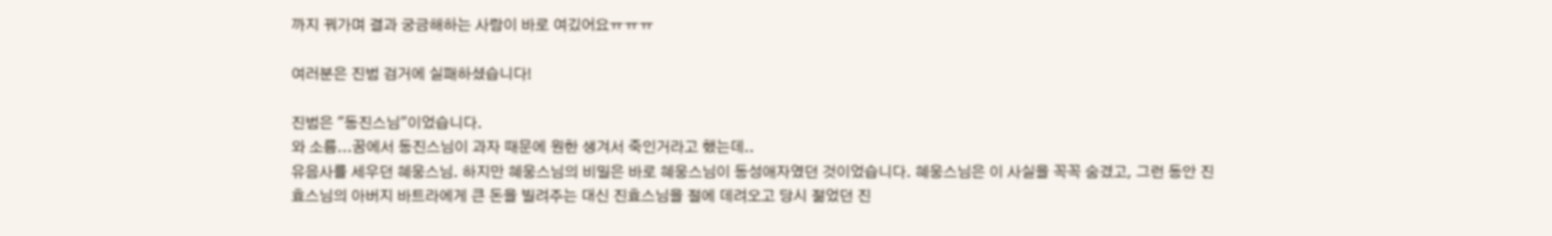까지 꿔가며 결과 궁금해하는 사람이 바로 여깄어요ㅠㅠㅠ

여러분은 진범 검거에 실패하셨습니다!

진범은 "동진스님"이었습니다.
와 소름...꿈에서 동진스님이 과자 때문에 원한 생겨서 죽인거라고 했는데..
유음사를 세우던 혜웅스님. 하지만 혜웅스님의 비밀은 바로 혜웅스님이 동성애자였던 것이었습니다. 혜웅스님은 이 사실을 꼭꼭 숨겼고, 그런 동안 진효스님의 아버지 바트라에게 큰 돈을 빌려주는 대신 진효스님을 절에 데려오고 당시 젊었던 진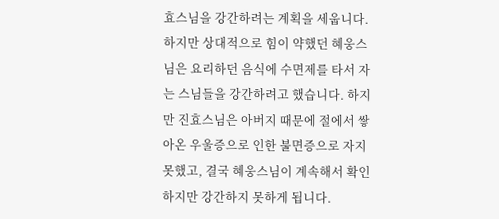효스님을 강간하려는 계획을 세웁니다. 하지만 상대적으로 힘이 약했던 혜웅스님은 요리하던 음식에 수면제를 타서 자는 스님들을 강간하려고 했습니다. 하지만 진효스님은 아버지 때문에 절에서 쌓아온 우울증으로 인한 불면증으로 자지 못했고, 결국 혜웅스님이 계속해서 확인하지만 강간하지 못하게 됩니다.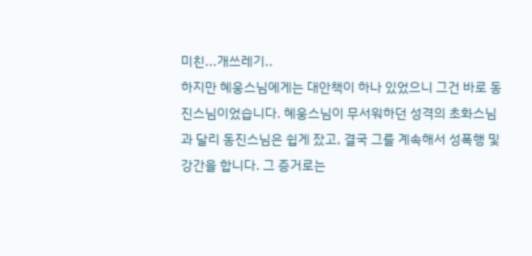미친...개쓰레기..
하지만 혜웅스님에게는 대안책이 하나 있었으니 그건 바로 동진스님이었습니다. 혜웅스님이 무서워하던 성격의 초화스님과 달리 동진스님은 쉽게 잤고, 결국 그를 계속해서 성폭행 및 강간을 합니다. 그 증거로는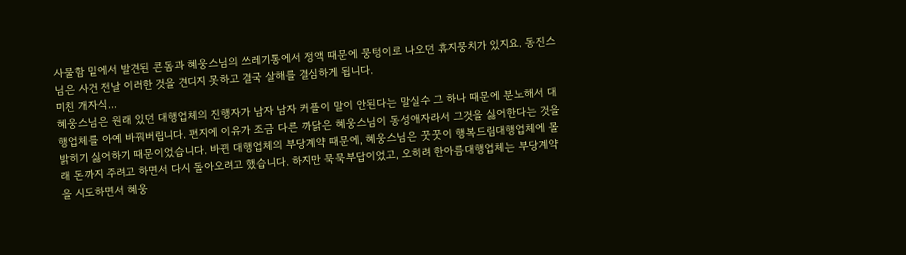사물함 밑에서 발견된 콘돔과 혜웅스님의 쓰레기통에서 정액 때문에 뭉텅이로 나오던 휴지뭉치가 있지요. 동진스님은 사건 전날 이러한 것을 견디지 못하고 결국 살해를 결심하게 됩니다.
미친 개자식...
혜웅스님은 원래 있던 대행업체의 진행자가 남자 남자 커플이 말이 안된다는 말실수 그 하나 때문에 분노해서 대행업체를 아예 바꿔버립니다. 편지에 이유가 조금 다른 까닭은 혜웅스님이 동성애자라서 그것을 싫어한다는 것을 밝히기 싫어하기 때문이었습니다. 바뀐 대행업체의 부당계약 때문에, 혜웅스님은 꿋꿋이 행복드림대행업체에 몰래 돈까지 주려고 하면서 다시 돌아오려고 했습니다. 하지만 묵묵부답이었고, 오히려 한아름대행업체는 부당계약을 시도하면서 혜웅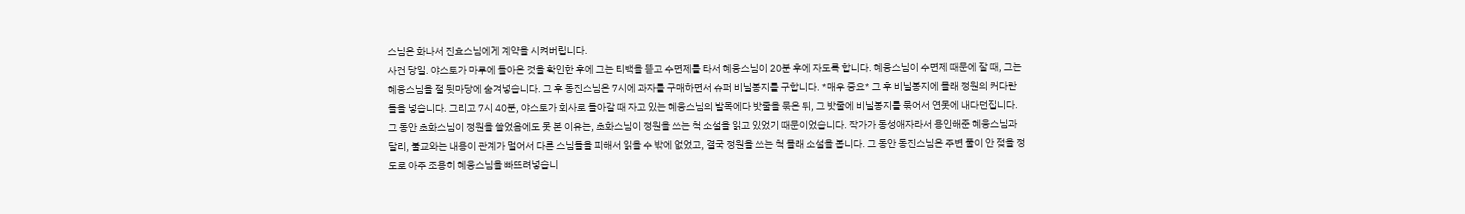스님은 화나서 진효스님에게 계약을 시켜버립니다.
사건 당일. 야스토가 마루에 돌아온 것을 확인한 후에 그는 티백을 뜯고 수면제를 타서 혜웅스님이 20분 후에 자도록 합니다. 혜웅스님이 수면제 때문에 잘 때, 그는 혜웅스님을 절 뒷마당에 숨겨넣습니다. 그 후 동진스님은 7시에 과자를 구매하면서 슈퍼 비닐봉지를 구합니다. *매우 중요* 그 후 비닐봉지에 몰래 정원의 커다란 돌을 넣습니다. 그리고 7시 40분, 야스토가 회사로 돌아갈 때 자고 있는 혜웅스님의 발목에다 밧줄을 묶은 뒤, 그 밧줄에 비닐봉지를 묶어서 연못에 내다던집니다. 그 동안 초화스님이 정원을 쓸었음에도 못 본 이유는, 초화스님이 정원을 쓰는 척 소설을 읽고 있었기 때문이었습니다. 작가가 동성애자라서 용인해준 혜웅스님과 달리, 불교와는 내용이 관계가 멀어서 다른 스님들을 피해서 읽을 수 밖에 없었고, 결국 정원을 쓰는 척 몰래 소설을 봅니다. 그 동안 동진스님은 주변 풀이 안 젖을 정도로 아주 조용히 혜웅스님을 빠뜨려넣습니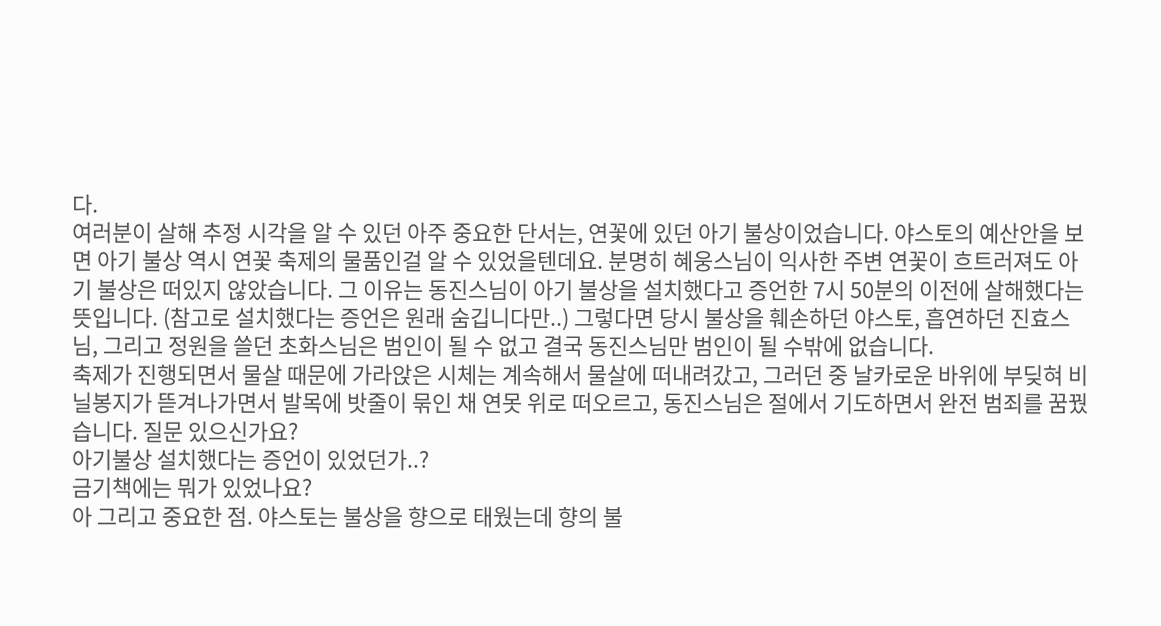다.
여러분이 살해 추정 시각을 알 수 있던 아주 중요한 단서는, 연꽃에 있던 아기 불상이었습니다. 야스토의 예산안을 보면 아기 불상 역시 연꽃 축제의 물품인걸 알 수 있었을텐데요. 분명히 혜웅스님이 익사한 주변 연꽃이 흐트러져도 아기 불상은 떠있지 않았습니다. 그 이유는 동진스님이 아기 불상을 설치했다고 증언한 7시 50분의 이전에 살해했다는 뜻입니다. (참고로 설치했다는 증언은 원래 숨깁니다만..) 그렇다면 당시 불상을 훼손하던 야스토, 흡연하던 진효스님, 그리고 정원을 쓸던 초화스님은 범인이 될 수 없고 결국 동진스님만 범인이 될 수밖에 없습니다.
축제가 진행되면서 물살 때문에 가라앉은 시체는 계속해서 물살에 떠내려갔고, 그러던 중 날카로운 바위에 부딪혀 비닐봉지가 뜯겨나가면서 발목에 밧줄이 묶인 채 연못 위로 떠오르고, 동진스님은 절에서 기도하면서 완전 범죄를 꿈꿨습니다. 질문 있으신가요?
아기불상 설치했다는 증언이 있었던가..?
금기책에는 뭐가 있었나요?
아 그리고 중요한 점. 야스토는 불상을 향으로 태웠는데 향의 불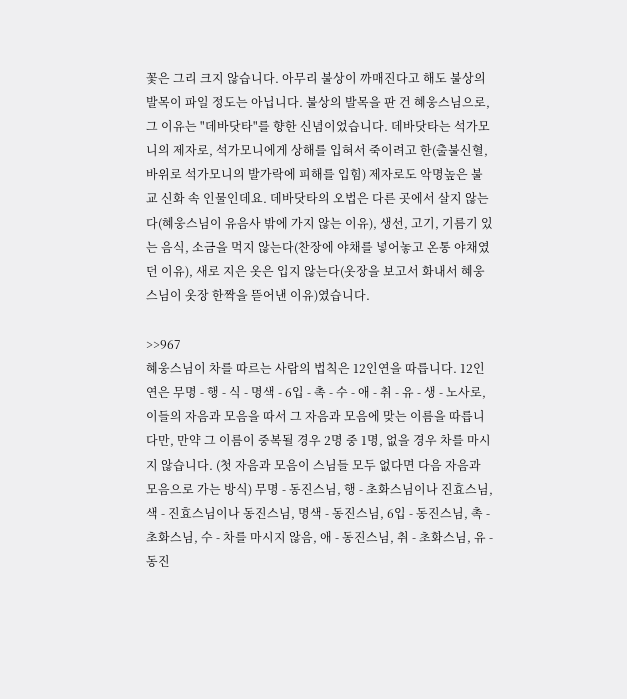꽃은 그리 크지 않습니다. 아무리 불상이 까매진다고 해도 불상의 발목이 파일 정도는 아닙니다. 불상의 발목을 판 건 혜웅스님으로, 그 이유는 "데바닷타"를 향한 신념이었습니다. 데바닷타는 석가모니의 제자로, 석가모니에게 상해를 입혀서 죽이려고 한(출불신혈, 바위로 석가모니의 발가락에 피해를 입힘) 제자로도 악명높은 불교 신화 속 인물인데요. 데바닷타의 오법은 다른 곳에서 살지 않는다(혜웅스님이 유음사 밖에 가지 않는 이유), 생선, 고기, 기름기 있는 음식, 소금을 먹지 않는다(찬장에 야채를 넣어놓고 온통 야채였던 이유), 새로 지은 옷은 입지 않는다(옷장을 보고서 화내서 혜웅스님이 옷장 한짝을 뜯어낸 이유)였습니다.

>>967
혜웅스님이 차를 따르는 사람의 법칙은 12인연을 따릅니다. 12인연은 무명 - 행 - 식 - 명색 - 6입 - 촉 - 수 - 애 - 취 - 유 - 생 - 노사로, 이들의 자음과 모음을 따서 그 자음과 모음에 맞는 이름을 따릅니다만, 만약 그 이름이 중복될 경우 2명 중 1명, 없을 경우 차를 마시지 않습니다. (첫 자음과 모음이 스님들 모두 없다면 다음 자음과 모음으로 가는 방식) 무명 - 동진스님, 행 - 초화스님이나 진효스님, 색 - 진효스님이나 동진스님, 명색 - 동진스님, 6입 - 동진스님, 촉 - 초화스님, 수 - 차를 마시지 않음, 애 - 동진스님, 취 - 초화스님, 유 - 동진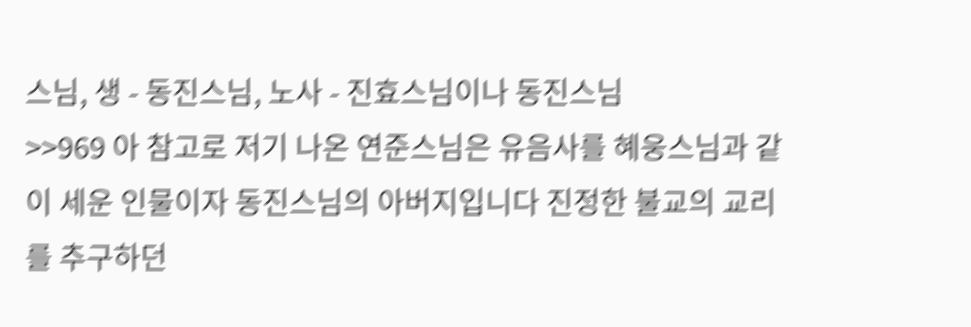스님, 생 - 동진스님, 노사 - 진효스님이나 동진스님
>>969 아 참고로 저기 나온 연준스님은 유음사를 혜웅스님과 같이 세운 인물이자 동진스님의 아버지입니다 진정한 불교의 교리를 추구하던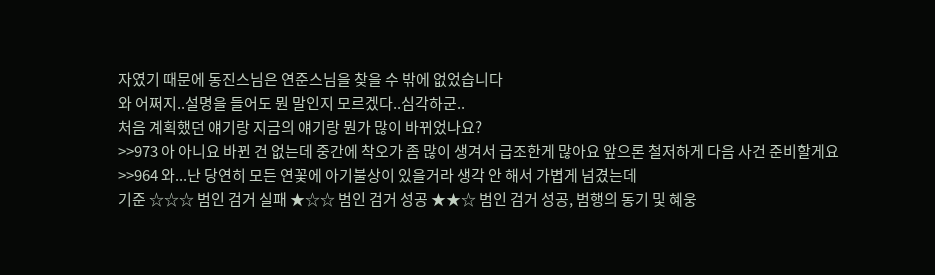자였기 때문에 동진스님은 연준스님을 찾을 수 밖에 없었습니다
와 어쩌지..설명을 들어도 뭔 말인지 모르겠다..심각하군..
처음 계획했던 얘기랑 지금의 얘기랑 뭔가 많이 바뀌었나요?
>>973 아 아니요 바뀐 건 없는데 중간에 착오가 좀 많이 생겨서 급조한게 많아요 앞으론 철저하게 다음 사건 준비할게요
>>964 와...난 당연히 모든 연꽃에 아기불상이 있을거라 생각 안 해서 가볍게 넘겼는데
기준 ☆☆☆ 범인 검거 실패 ★☆☆ 범인 검거 성공 ★★☆ 범인 검거 성공, 범행의 동기 및 혜웅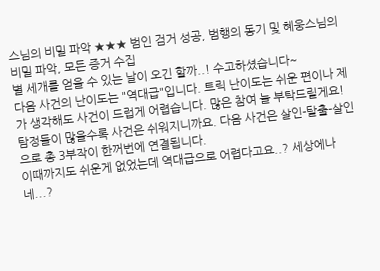스님의 비밀 파악 ★★★ 범인 검거 성공, 범행의 동기 및 혜웅스님의 비밀 파악, 모든 증거 수집
별 세개를 얻을 수 있는 날이 오긴 할까..! 수고하셨습니다~
다음 사건의 난이도는 "역대급"입니다. 트릭 난이도는 쉬운 편이나 제가 생각해도 사건이 드럽게 어렵습니다. 많은 참여 늘 부탁드릴게요! 탐정들이 많을수록 사건은 쉬워지니까요. 다음 사건은 살인-탈출-살인으로 총 3부작이 한꺼번에 연결됩니다.
이때까지도 쉬운게 없었는데 역대급으로 어렵다고요..? 세상에나
네...?